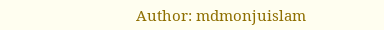Author: mdmonjuislam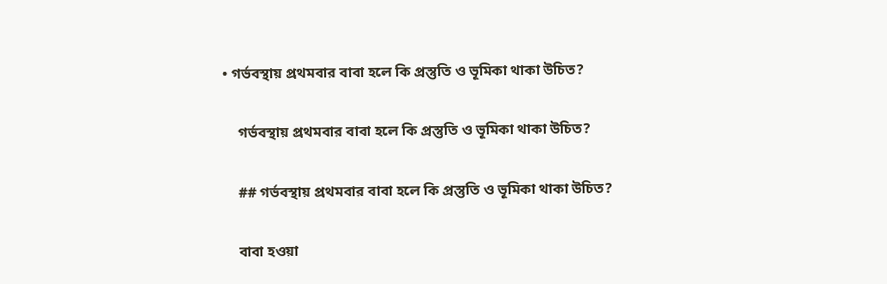• গর্ভবস্থায় প্রথমবার বাবা হলে কি প্রস্তুতি ও ভূমিকা থাকা উচিত?

    গর্ভবস্থায় প্রথমবার বাবা হলে কি প্রস্তুতি ও ভূমিকা থাকা উচিত?

    ## গর্ভবস্থায় প্রথমবার বাবা হলে কি প্রস্তুতি ও ভূমিকা থাকা উচিত?

    বাবা হওয়া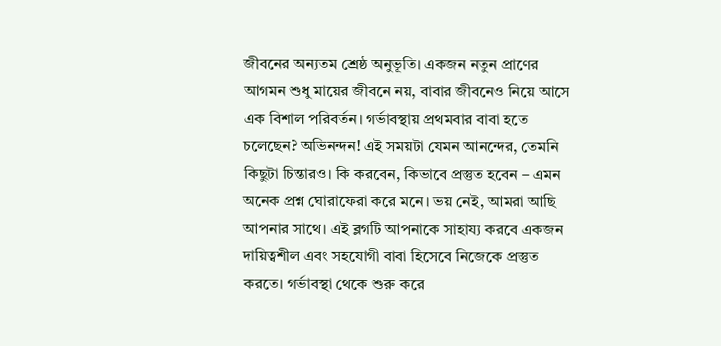জীবনের অন্যতম শ্রেষ্ঠ অনুভূতি। একজন নতুন প্রাণের আগমন শুধু মায়ের জীবনে নয়, বাবার জীবনেও নিয়ে আসে এক বিশাল পরিবর্তন। গর্ভাবস্থায় প্রথমবার বাবা হতে চলেছেন? অভিনন্দন! এই সময়টা যেমন আনন্দের, তেমনি কিছুটা চিন্তারও। কি করবেন, কিভাবে প্রস্তুত হবেন – এমন অনেক প্রশ্ন ঘোরাফেরা করে মনে। ভয় নেই, আমরা আছি আপনার সাথে। এই ব্লগটি আপনাকে সাহায্য করবে একজন দায়িত্বশীল এবং সহযোগী বাবা হিসেবে নিজেকে প্রস্তুত করতে। গর্ভাবস্থা থেকে শুরু করে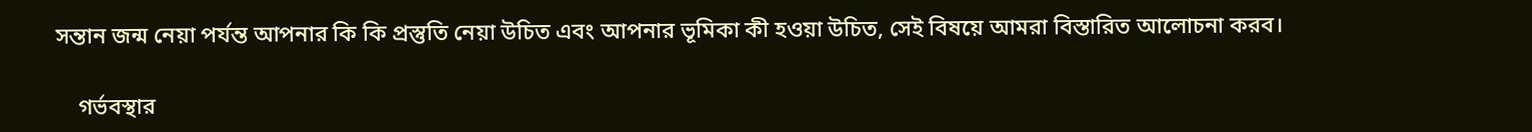সন্তান জন্ম নেয়া পর্যন্ত আপনার কি কি প্রস্তুতি নেয়া উচিত এবং আপনার ভূমিকা কী হওয়া উচিত, সেই বিষয়ে আমরা বিস্তারিত আলোচনা করব।

    গর্ভবস্থার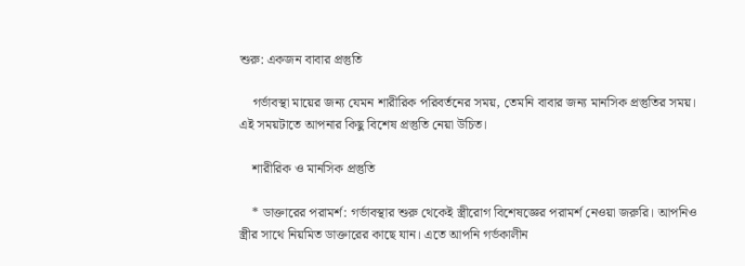শুরু: একজন বাবার প্রস্তুতি

    গর্ভাবস্থা মায়ের জন্য যেমন শারীরিক পরিবর্তনের সময়, তেমনি বাবার জন্য মানসিক প্রস্তুতির সময়। এই সময়টাতে আপনার কিছু বিশেষ প্রস্তুতি নেয়া উচিত।

    শারীরিক ও মানসিক প্রস্তুতি

    * ডাক্তারের পরামর্শ: গর্ভাবস্থার শুরু থেকেই স্ত্রীরোগ বিশেষজ্ঞের পরামর্শ নেওয়া জরুরি। আপনিও স্ত্রীর সাথে নিয়মিত ডাক্তারের কাছে যান। এতে আপনি গর্ভকালীন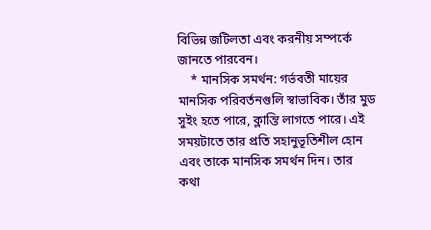বিভিন্ন জটিলতা এবং করনীয় সম্পর্কে জানতে পারবেন।
    * মানসিক সমর্থন: গর্ভবতী মায়ের মানসিক পরিবর্তনগুলি স্বাভাবিক। তাঁর মুড সুইং হতে পারে, ক্লান্তি লাগতে পারে। এই সময়টাতে তার প্রতি সহানুভূতিশীল হোন এবং তাকে মানসিক সমর্থন দিন। তার কথা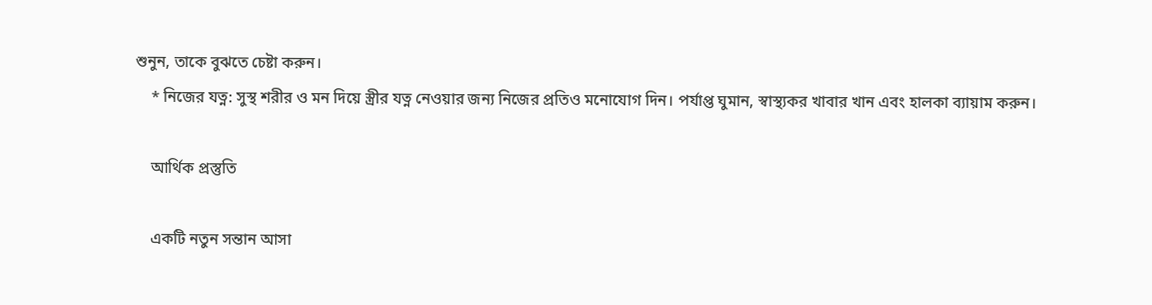শুনুন, তাকে বুঝতে চেষ্টা করুন।
    * নিজের যত্ন: সুস্থ শরীর ও মন দিয়ে স্ত্রীর যত্ন নেওয়ার জন্য নিজের প্রতিও মনোযোগ দিন। পর্যাপ্ত ঘুমান, স্বাস্থ্যকর খাবার খান এবং হালকা ব্যায়াম করুন।

    আর্থিক প্রস্তুতি

    একটি নতুন সন্তান আসা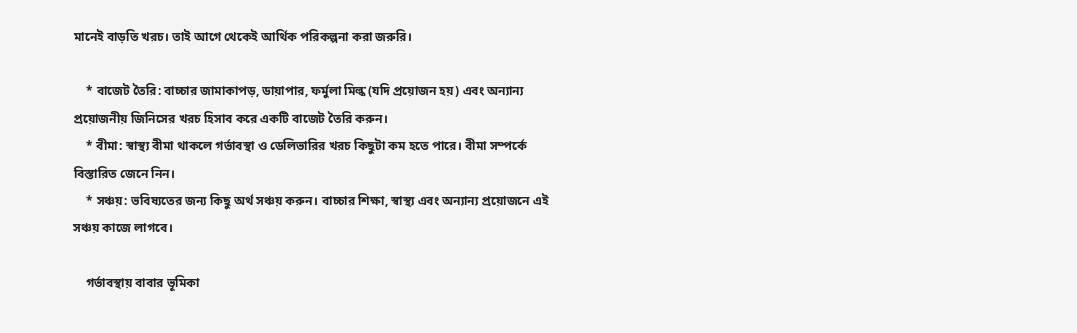মানেই বাড়তি খরচ। তাই আগে থেকেই আর্থিক পরিকল্পনা করা জরুরি।

    * বাজেট তৈরি: বাচ্চার জামাকাপড়, ডায়াপার, ফর্মুলা মিল্ক (যদি প্রয়োজন হয়) এবং অন্যান্য প্রয়োজনীয় জিনিসের খরচ হিসাব করে একটি বাজেট তৈরি করুন।
    * বীমা: স্বাস্থ্য বীমা থাকলে গর্ভাবস্থা ও ডেলিভারির খরচ কিছুটা কম হতে পারে। বীমা সম্পর্কে বিস্তারিত জেনে নিন।
    * সঞ্চয়: ভবিষ্যতের জন্য কিছু অর্থ সঞ্চয় করুন। বাচ্চার শিক্ষা, স্বাস্থ্য এবং অন্যান্য প্রয়োজনে এই সঞ্চয় কাজে লাগবে।

    গর্ভাবস্থায় বাবার ভূমিকা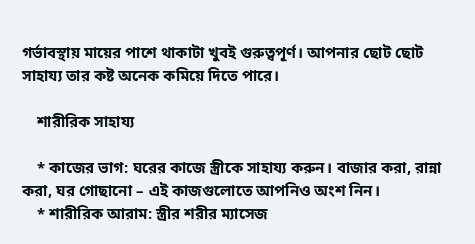গর্ভাবস্থায় মায়ের পাশে থাকাটা খুবই গুরুত্বপূর্ণ। আপনার ছোট ছোট সাহায্য তার কষ্ট অনেক কমিয়ে দিতে পারে।

    শারীরিক সাহায্য

    * কাজের ভাগ: ঘরের কাজে স্ত্রীকে সাহায্য করুন। বাজার করা, রান্না করা, ঘর গোছানো – এই কাজগুলোতে আপনিও অংশ নিন।
    * শারীরিক আরাম: স্ত্রীর শরীর ম্যাসেজ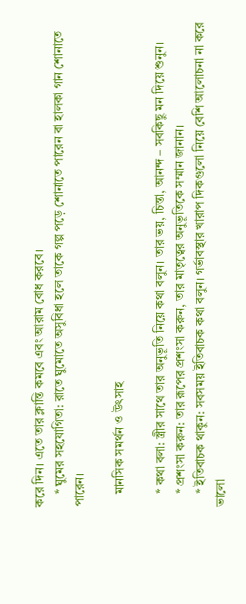করে দিন। এতে তার ক্লান্তি কমবে এবং আরাম বোধ করবে।
    * ঘুমের সহযোগিতা: রাতে ঘুমোতে অসুবিধা হলে তাকে গল্প পড়ে শোনাতে পারেন বা হালকা গান শোনাতে পারেন।

    মানসিক সমর্থন ও উৎসাহ

    * কথা বলা: স্ত্রীর সাথে তার অনুভূতি নিয়ে কথা বলুন। তার ভয়, চিন্তা, আনন্দ – সবকিছু মন দিয়ে শুনুন।
    * প্রশংসা করুন: তার রূপের প্রশংসা করুন, তার মাতৃত্বের অনুভূতিকে সম্মান জানান।
    * ইতিবাচক থাকুন: সবসময় ইতিবাচক কথা বলুন। গর্ভাবস্থার খারাপ দিকগুলো নিয়ে বেশি আলোচনা না করে ভালো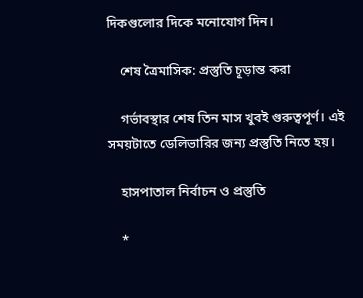দিকগুলোর দিকে মনোযোগ দিন।

    শেষ ত্রৈমাসিক: প্রস্তুতি চূড়ান্ত করা

    গর্ভাবস্থার শেষ তিন মাস খুবই গুরুত্বপূর্ণ। এই সময়টাতে ডেলিভারির জন্য প্রস্তুতি নিতে হয়।

    হাসপাতাল নির্বাচন ও প্রস্তুতি

    *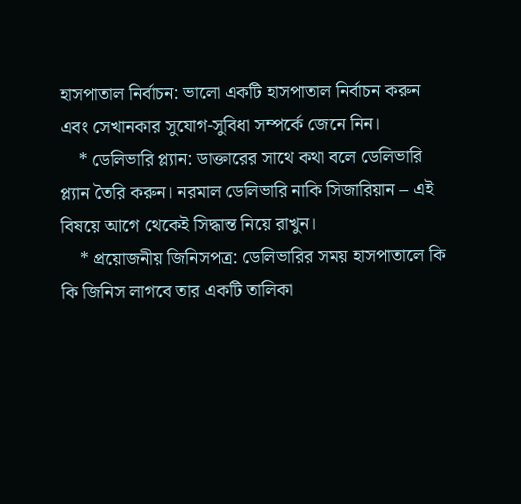হাসপাতাল নির্বাচন: ভালো একটি হাসপাতাল নির্বাচন করুন এবং সেখানকার সুযোগ-সুবিধা সম্পর্কে জেনে নিন।
    * ডেলিভারি প্ল্যান: ডাক্তারের সাথে কথা বলে ডেলিভারি প্ল্যান তৈরি করুন। নরমাল ডেলিভারি নাকি সিজারিয়ান – এই বিষয়ে আগে থেকেই সিদ্ধান্ত নিয়ে রাখুন।
    * প্রয়োজনীয় জিনিসপত্র: ডেলিভারির সময় হাসপাতালে কি কি জিনিস লাগবে তার একটি তালিকা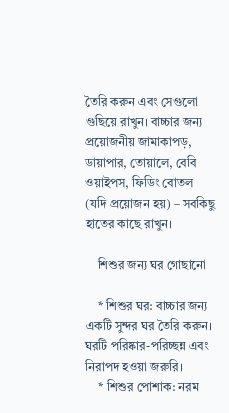তৈরি করুন এবং সেগুলো গুছিয়ে রাখুন। বাচ্চার জন্য প্রয়োজনীয় জামাকাপড়, ডায়াপার, তোয়ালে, বেবি ওয়াইপস, ফিডিং বোতল (যদি প্রয়োজন হয়) – সবকিছু হাতের কাছে রাখুন।

    শিশুর জন্য ঘর গোছানো

    * শিশুর ঘর: বাচ্চার জন্য একটি সুন্দর ঘর তৈরি করুন। ঘরটি পরিষ্কার-পরিচ্ছন্ন এবং নিরাপদ হওয়া জরুরি।
    * শিশুর পোশাক: নরম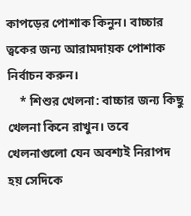কাপড়ের পোশাক কিনুন। বাচ্চার ত্বকের জন্য আরামদায়ক পোশাক নির্বাচন করুন।
    * শিশুর খেলনা: বাচ্চার জন্য কিছু খেলনা কিনে রাখুন। তবে খেলনাগুলো যেন অবশ্যই নিরাপদ হয় সেদিকে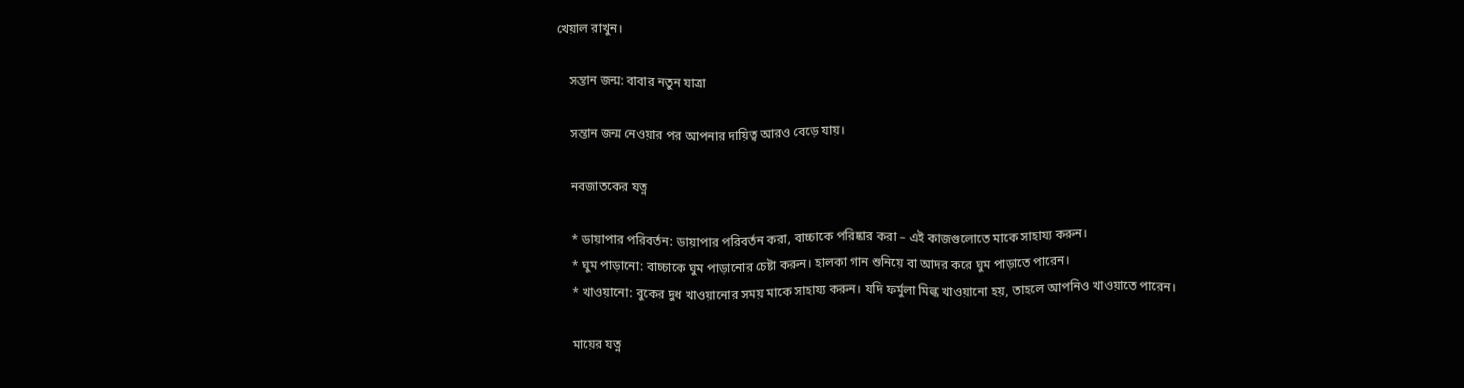খেয়াল রাখুন।

    সন্তান জন্ম: বাবার নতুন যাত্রা

    সন্তান জন্ম নেওয়ার পর আপনার দায়িত্ব আরও বেড়ে যায়।

    নবজাতকের যত্ন

    * ডায়াপার পরিবর্তন: ডায়াপার পরিবর্তন করা, বাচ্চাকে পরিষ্কার করা – এই কাজগুলোতে মাকে সাহায্য করুন।
    * ঘুম পাড়ানো: বাচ্চাকে ঘুম পাড়ানোর চেষ্টা করুন। হালকা গান শুনিয়ে বা আদর করে ঘুম পাড়াতে পারেন।
    * খাওয়ানো: বুকের দুধ খাওয়ানোর সময় মাকে সাহায্য করুন। যদি ফর্মুলা মিল্ক খাওয়ানো হয়, তাহলে আপনিও খাওয়াতে পারেন।

    মায়ের যত্ন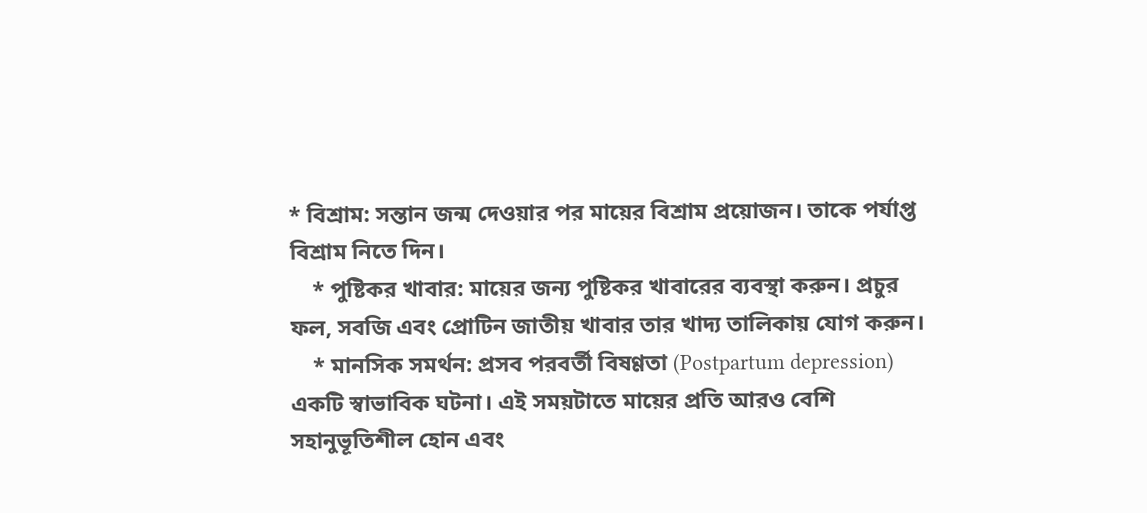* বিশ্রাম: সন্তান জন্ম দেওয়ার পর মায়ের বিশ্রাম প্রয়োজন। তাকে পর্যাপ্ত বিশ্রাম নিতে দিন।
    * পুষ্টিকর খাবার: মায়ের জন্য পুষ্টিকর খাবারের ব্যবস্থা করুন। প্রচুর ফল, সবজি এবং প্রোটিন জাতীয় খাবার তার খাদ্য তালিকায় যোগ করুন।
    * মানসিক সমর্থন: প্রসব পরবর্তী বিষণ্ণতা (Postpartum depression) একটি স্বাভাবিক ঘটনা। এই সময়টাতে মায়ের প্রতি আরও বেশি সহানুভূতিশীল হোন এবং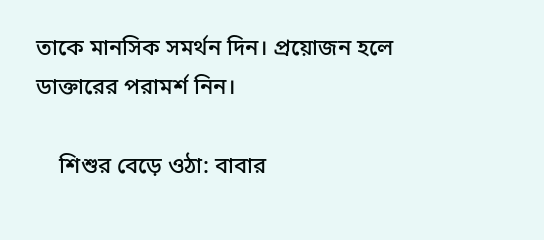তাকে মানসিক সমর্থন দিন। প্রয়োজন হলে ডাক্তারের পরামর্শ নিন।

    শিশুর বেড়ে ওঠা: বাবার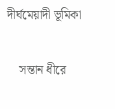দীর্ঘমেয়াদী ভূমিকা

    সন্তান ধীরে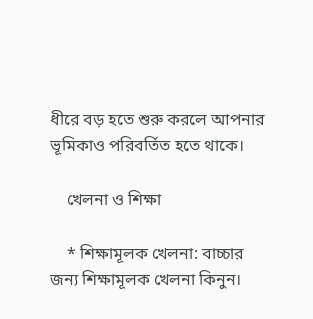ধীরে বড় হতে শুরু করলে আপনার ভূমিকাও পরিবর্তিত হতে থাকে।

    খেলনা ও শিক্ষা

    * শিক্ষামূলক খেলনা: বাচ্চার জন্য শিক্ষামূলক খেলনা কিনুন।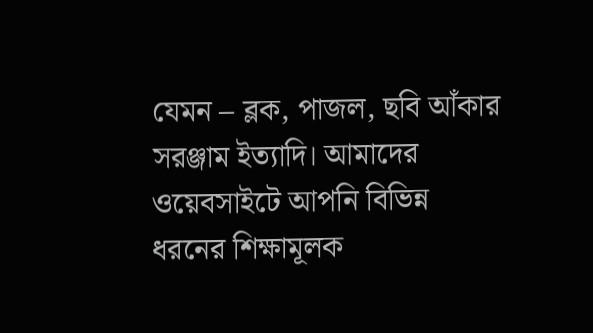যেমন – ব্লক, পাজল, ছবি আঁকার সরঞ্জাম ইত্যাদি। আমাদের ওয়েবসাইটে আপনি বিভিন্ন ধরনের শিক্ষামূলক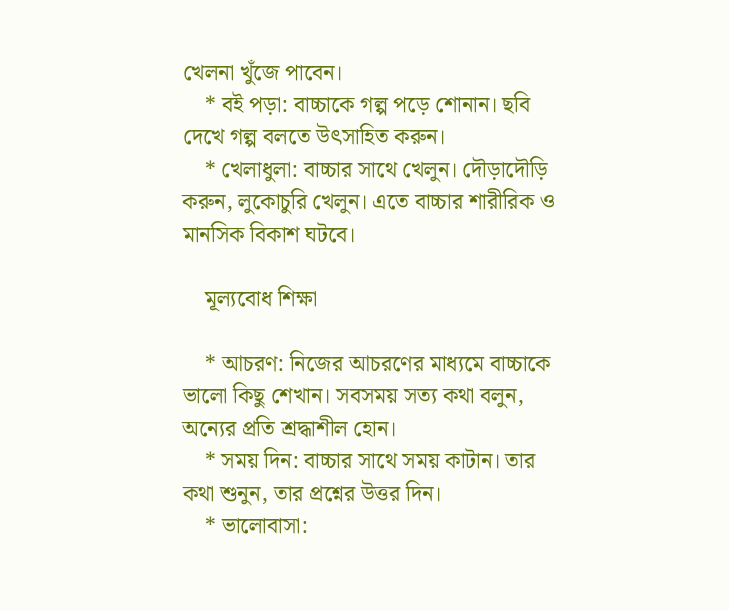খেলনা খুঁজে পাবেন।
    * বই পড়া: বাচ্চাকে গল্প পড়ে শোনান। ছবি দেখে গল্প বলতে উৎসাহিত করুন।
    * খেলাধুলা: বাচ্চার সাথে খেলুন। দৌড়াদৌড়ি করুন, লুকোচুরি খেলুন। এতে বাচ্চার শারীরিক ও মানসিক বিকাশ ঘটবে।

    মূল্যবোধ শিক্ষা

    * আচরণ: নিজের আচরণের মাধ্যমে বাচ্চাকে ভালো কিছু শেখান। সবসময় সত্য কথা বলুন, অন্যের প্রতি শ্রদ্ধাশীল হোন।
    * সময় দিন: বাচ্চার সাথে সময় কাটান। তার কথা শুনুন, তার প্রশ্নের উত্তর দিন।
    * ভালোবাসা: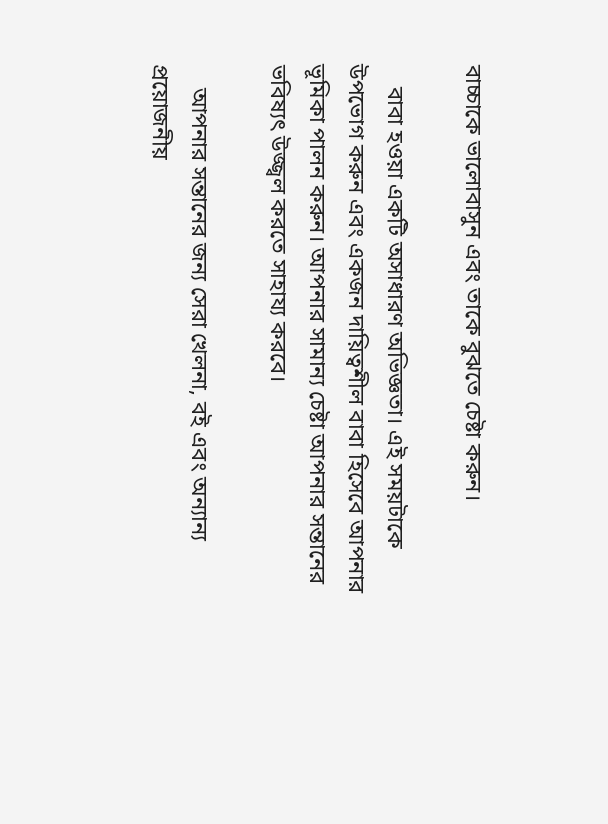বাচ্চাকে ভালোবাসুন এবং তাকে বুঝতে চেষ্টা করুন।

    বাবা হওয়া একটি অসাধারণ অভিজ্ঞতা। এই সময়টাকে উপভোগ করুন এবং একজন দায়িত্বশীল বাবা হিসেবে আপনার ভূমিকা পালন করুন। আপনার সামান্য চেষ্টা আপনার সন্তানের ভবিষ্যৎ উজ্জ্বল করতে সাহায্য করবে।

    আপনার সন্তানের জন্য সেরা খেলনা, বই এবং অন্যান্য প্রয়োজনীয়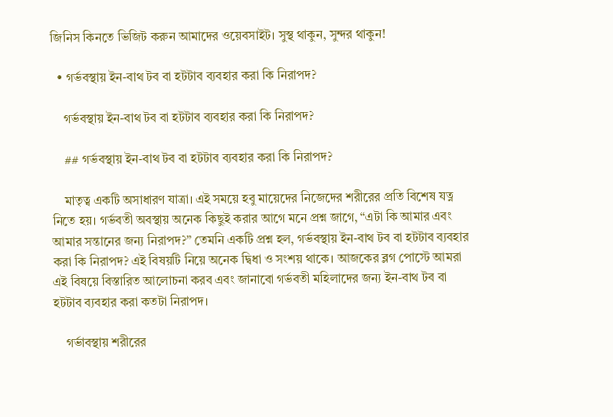জিনিস কিনতে ভিজিট করুন আমাদের ওয়েবসাইট। সুস্থ থাকুন, সুন্দর থাকুন!

  • গর্ভবস্থায় ইন-বাথ টব বা হটটাব ব্যবহার করা কি নিরাপদ?

    গর্ভবস্থায় ইন-বাথ টব বা হটটাব ব্যবহার করা কি নিরাপদ?

    ## গর্ভবস্থায় ইন-বাথ টব বা হটটাব ব্যবহার করা কি নিরাপদ?

    মাতৃত্ব একটি অসাধারণ যাত্রা। এই সময়ে হবু মায়েদের নিজেদের শরীরের প্রতি বিশেষ যত্ন নিতে হয়। গর্ভবতী অবস্থায় অনেক কিছুই করার আগে মনে প্রশ্ন জাগে, “এটা কি আমার এবং আমার সন্তানের জন্য নিরাপদ?” তেমনি একটি প্রশ্ন হল, গর্ভবস্থায় ইন-বাথ টব বা হটটাব ব্যবহার করা কি নিরাপদ? এই বিষয়টি নিয়ে অনেক দ্বিধা ও সংশয় থাকে। আজকের ব্লগ পোস্টে আমরা এই বিষয়ে বিস্তারিত আলোচনা করব এবং জানাবো গর্ভবতী মহিলাদের জন্য ইন-বাথ টব বা হটটাব ব্যবহার করা কতটা নিরাপদ।

    গর্ভাবস্থায় শরীরের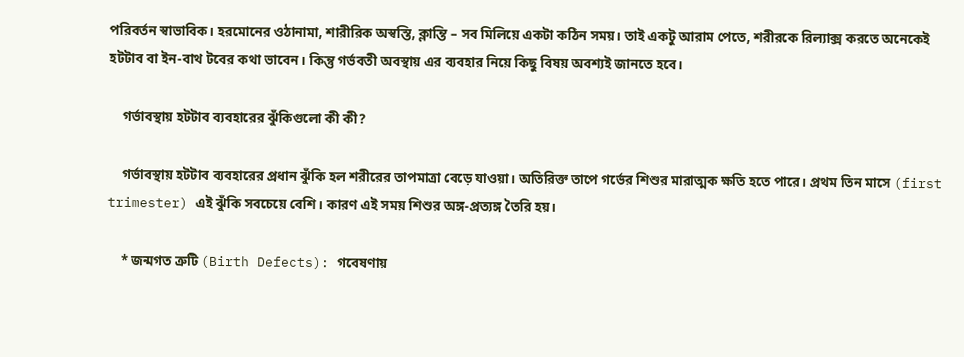পরিবর্তন স্বাভাবিক। হরমোনের ওঠানামা, শারীরিক অস্বস্তি, ক্লান্তি – সব মিলিয়ে একটা কঠিন সময়। তাই একটু আরাম পেতে, শরীরকে রিল্যাক্স করতে অনেকেই হটটাব বা ইন-বাথ টবের কথা ভাবেন। কিন্তু গর্ভবতী অবস্থায় এর ব্যবহার নিয়ে কিছু বিষয় অবশ্যই জানতে হবে।

    গর্ভাবস্থায় হটটাব ব্যবহারের ঝুঁকিগুলো কী কী?

    গর্ভাবস্থায় হটটাব ব্যবহারের প্রধান ঝুঁকি হল শরীরের তাপমাত্রা বেড়ে যাওয়া। অতিরিক্ত তাপে গর্ভের শিশুর মারাত্মক ক্ষতি হতে পারে। প্রথম তিন মাসে (first trimester) এই ঝুঁকি সবচেয়ে বেশি। কারণ এই সময় শিশুর অঙ্গ-প্রত্যঙ্গ তৈরি হয়।

    * জন্মগত ত্রুটি (Birth Defects): গবেষণায়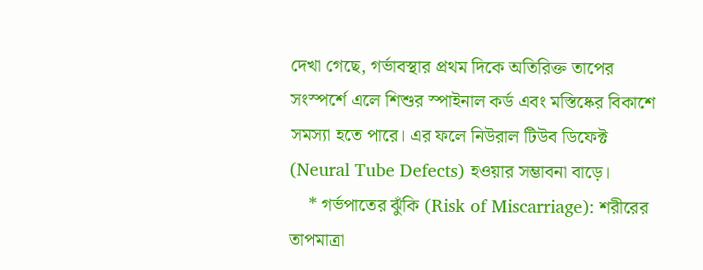দেখা গেছে, গর্ভাবস্থার প্রথম দিকে অতিরিক্ত তাপের সংস্পর্শে এলে শিশুর স্পাইনাল কর্ড এবং মস্তিষ্কের বিকাশে সমস্যা হতে পারে। এর ফলে নিউরাল টিউব ডিফেক্ট (Neural Tube Defects) হওয়ার সম্ভাবনা বাড়ে।
    * গর্ভপাতের ঝুঁকি (Risk of Miscarriage): শরীরের তাপমাত্রা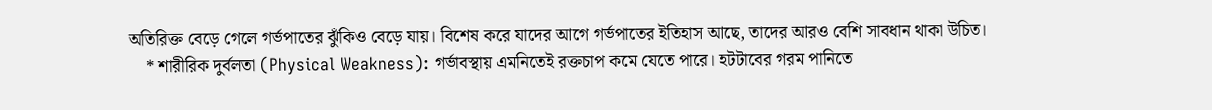অতিরিক্ত বেড়ে গেলে গর্ভপাতের ঝুঁকিও বেড়ে যায়। বিশেষ করে যাদের আগে গর্ভপাতের ইতিহাস আছে, তাদের আরও বেশি সাবধান থাকা উচিত।
    * শারীরিক দুর্বলতা (Physical Weakness): গর্ভাবস্থায় এমনিতেই রক্তচাপ কমে যেতে পারে। হটটাবের গরম পানিতে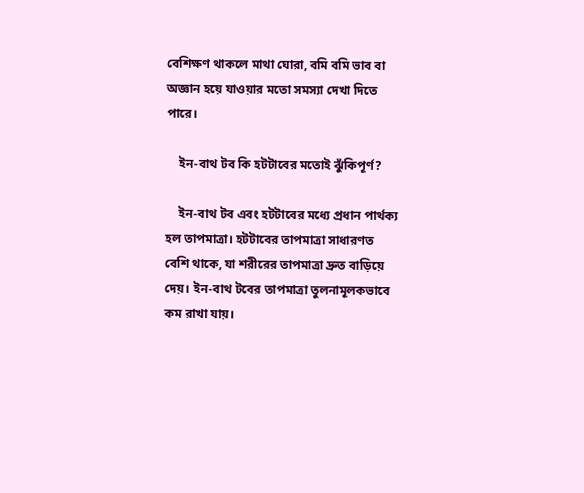বেশিক্ষণ থাকলে মাথা ঘোরা, বমি বমি ভাব বা অজ্ঞান হয়ে যাওয়ার মতো সমস্যা দেখা দিতে পারে।

    ইন-বাথ টব কি হটটাবের মতোই ঝুঁকিপূর্ণ?

    ইন-বাথ টব এবং হটটাবের মধ্যে প্রধান পার্থক্য হল তাপমাত্রা। হটটাবের তাপমাত্রা সাধারণত বেশি থাকে, যা শরীরের তাপমাত্রা দ্রুত বাড়িয়ে দেয়। ইন-বাথ টবের তাপমাত্রা তুলনামূলকভাবে কম রাখা যায়।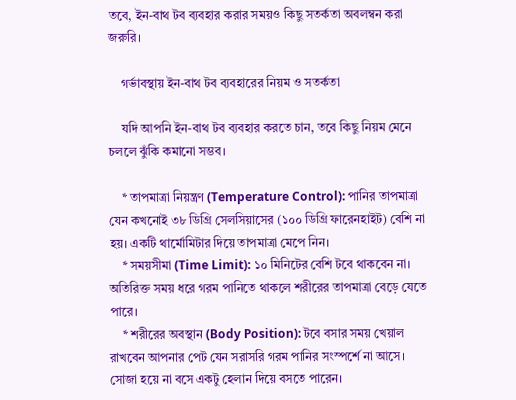তবে, ইন-বাথ টব ব্যবহার করার সময়ও কিছু সতর্কতা অবলম্বন করা জরুরি।

    গর্ভাবস্থায় ইন-বাথ টব ব্যবহারের নিয়ম ও সতর্কতা

    যদি আপনি ইন-বাথ টব ব্যবহার করতে চান, তবে কিছু নিয়ম মেনে চললে ঝুঁকি কমানো সম্ভব।

    * তাপমাত্রা নিয়ন্ত্রণ (Temperature Control): পানির তাপমাত্রা যেন কখনোই ৩৮ ডিগ্রি সেলসিয়াসের (১০০ ডিগ্রি ফারেনহাইট) বেশি না হয়। একটি থার্মোমিটার দিয়ে তাপমাত্রা মেপে নিন।
    * সময়সীমা (Time Limit): ১০ মিনিটের বেশি টবে থাকবেন না। অতিরিক্ত সময় ধরে গরম পানিতে থাকলে শরীরের তাপমাত্রা বেড়ে যেতে পারে।
    * শরীরের অবস্থান (Body Position): টবে বসার সময় খেয়াল রাখবেন আপনার পেট যেন সরাসরি গরম পানির সংস্পর্শে না আসে। সোজা হয়ে না বসে একটু হেলান দিয়ে বসতে পারেন।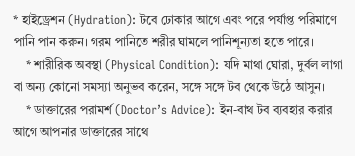* হাইড্রেশন (Hydration): টবে ঢোকার আগে এবং পরে পর্যাপ্ত পরিমাণে পানি পান করুন। গরম পানিতে শরীর ঘামলে পানিশূন্যতা হতে পারে।
    * শারীরিক অবস্থা (Physical Condition): যদি মাথা ঘোরা, দুর্বল লাগা বা অন্য কোনো সমস্যা অনুভব করেন, সঙ্গে সঙ্গে টব থেকে উঠে আসুন।
    * ডাক্তারের পরামর্শ (Doctor’s Advice): ইন-বাথ টব ব্যবহার করার আগে আপনার ডাক্তারের সাথে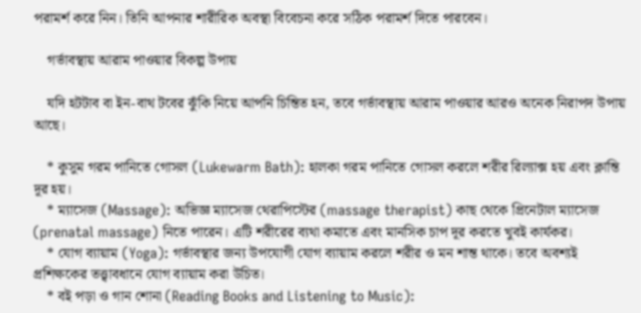পরামর্শ করে নিন। তিনি আপনার শারীরিক অবস্থা বিবেচনা করে সঠিক পরামর্শ দিতে পারবেন।

    গর্ভাবস্থায় আরাম পাওয়ার বিকল্প উপায়

    যদি হটটাব বা ইন-বাথ টবের ঝুঁকি নিয়ে আপনি চিন্তিত হন, তবে গর্ভাবস্থায় আরাম পাওয়ার আরও অনেক নিরাপদ উপায় আছে।

    * কুসুম গরম পানিতে গোসল (Lukewarm Bath): হালকা গরম পানিতে গোসল করলে শরীর রিল্যাক্স হয় এবং ক্লান্তি দূর হয়।
    * ম্যাসেজ (Massage): অভিজ্ঞ ম্যাসেজ থেরাপিস্টের (massage therapist) কাছ থেকে প্রিনেটাল ম্যাসেজ (prenatal massage) নিতে পারেন। এটি শরীরের ব্যথা কমাতে এবং মানসিক চাপ দূর করতে খুবই কার্যকর।
    * যোগ ব্যায়াম (Yoga): গর্ভাবস্থার জন্য উপযোগী যোগ ব্যায়াম করলে শরীর ও মন শান্ত থাকে। তবে অবশ্যই প্রশিক্ষকের তত্ত্বাবধানে যোগ ব্যায়াম করা উচিত।
    * বই পড়া ও গান শোনা (Reading Books and Listening to Music):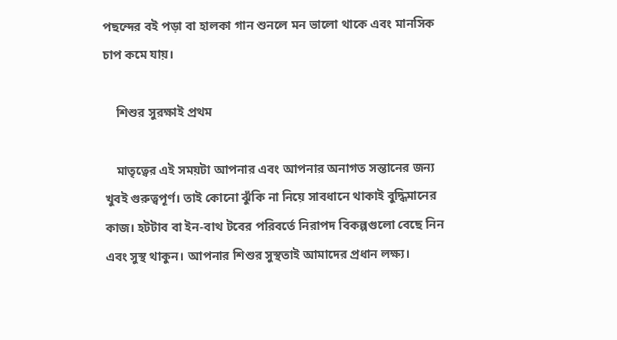পছন্দের বই পড়া বা হালকা গান শুনলে মন ভালো থাকে এবং মানসিক চাপ কমে যায়।

    শিশুর সুরক্ষাই প্রথম

    মাতৃত্বের এই সময়টা আপনার এবং আপনার অনাগত সন্তানের জন্য খুবই গুরুত্বপূর্ণ। তাই কোনো ঝুঁকি না নিয়ে সাবধানে থাকাই বুদ্ধিমানের কাজ। হটটাব বা ইন-বাথ টবের পরিবর্তে নিরাপদ বিকল্পগুলো বেছে নিন এবং সুস্থ থাকুন। আপনার শিশুর সুস্থতাই আমাদের প্রধান লক্ষ্য।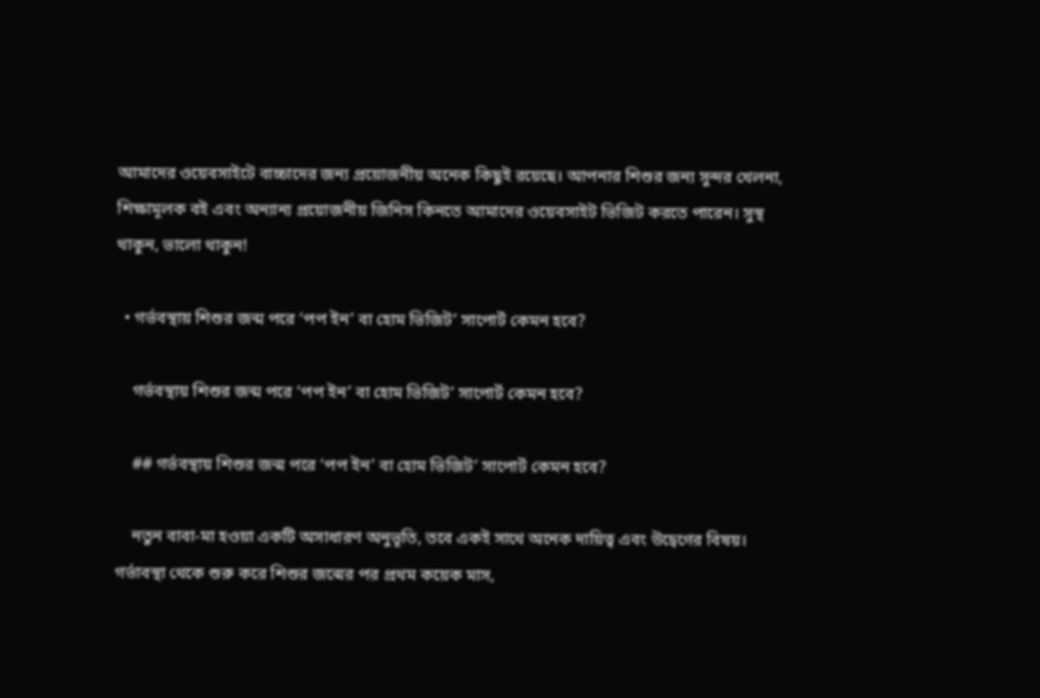আমাদের ওয়েবসাইটে বাচ্চাদের জন্য প্রয়োজনীয় অনেক কিছুই রয়েছে। আপনার শিশুর জন্য সুন্দর খেলনা, শিক্ষামূলক বই এবং অন্যান্য প্রয়োজনীয় জিনিস কিনতে আমাদের ওয়েবসাইট ভিজিট করতে পারেন। সুস্থ থাকুন, ভালো থাকুন!

  • গর্ভবস্থায় শিশুর জন্ম পরে ‘পপ ইন’ বা হোম ভিজিট’ সাপোর্ট কেমন হবে?

    গর্ভবস্থায় শিশুর জন্ম পরে ‘পপ ইন’ বা হোম ভিজিট’ সাপোর্ট কেমন হবে?

    ## গর্ভবস্থায় শিশুর জন্ম পরে ‘পপ ইন’ বা হোম ভিজিট’ সাপোর্ট কেমন হবে?

    নতুন বাবা-মা হওয়া একটি অসাধারণ অনুভূতি, তবে একই সাথে অনেক দায়িত্ব এবং উদ্বেগের বিষয়। গর্ভাবস্থা থেকে শুরু করে শিশুর জন্মের পর প্রথম কয়েক মাস,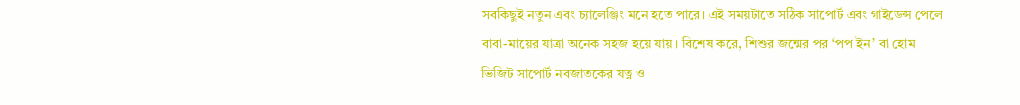সবকিছুই নতুন এবং চ্যালেঞ্জিং মনে হতে পারে। এই সময়টাতে সঠিক সাপোর্ট এবং গাইডেন্স পেলে বাবা-মায়ের যাত্রা অনেক সহজ হয়ে যায়। বিশেষ করে, শিশুর জন্মের পর ‘পপ ইন’ বা হোম ভিজিট সাপোর্ট নবজাতকের যত্ন ও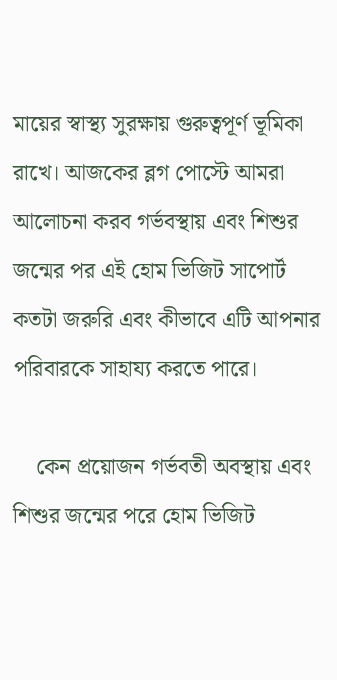মায়ের স্বাস্থ্য সুরক্ষায় গুরুত্বপূর্ণ ভূমিকা রাখে। আজকের ব্লগ পোস্টে আমরা আলোচনা করব গর্ভবস্থায় এবং শিশুর জন্মের পর এই হোম ভিজিট সাপোর্ট কতটা জরুরি এবং কীভাবে এটি আপনার পরিবারকে সাহায্য করতে পারে।

    কেন প্রয়োজন গর্ভবতী অবস্থায় এবং শিশুর জন্মের পরে হোম ভিজিট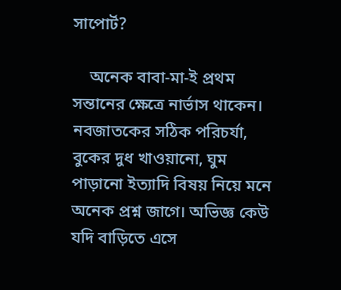সাপোর্ট?

    অনেক বাবা-মা-ই প্রথম সন্তানের ক্ষেত্রে নার্ভাস থাকেন। নবজাতকের সঠিক পরিচর্যা, বুকের দুধ খাওয়ানো, ঘুম পাড়ানো ইত্যাদি বিষয় নিয়ে মনে অনেক প্রশ্ন জাগে। অভিজ্ঞ কেউ যদি বাড়িতে এসে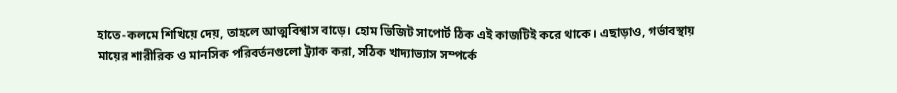হাতে-কলমে শিখিয়ে দেয়, তাহলে আত্মবিশ্বাস বাড়ে। হোম ভিজিট সাপোর্ট ঠিক এই কাজটিই করে থাকে। এছাড়াও, গর্ভাবস্থায় মায়ের শারীরিক ও মানসিক পরিবর্তনগুলো ট্র্যাক করা, সঠিক খাদ্যাভ্যাস সম্পর্কে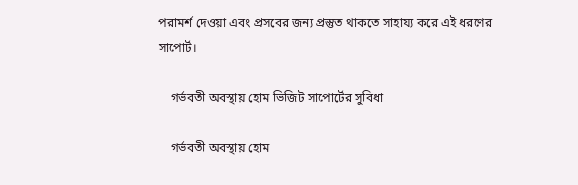পরামর্শ দেওয়া এবং প্রসবের জন্য প্রস্তুত থাকতে সাহায্য করে এই ধরণের সাপোর্ট।

    গর্ভবতী অবস্থায় হোম ভিজিট সাপোর্টের সুবিধা

    গর্ভবতী অবস্থায় হোম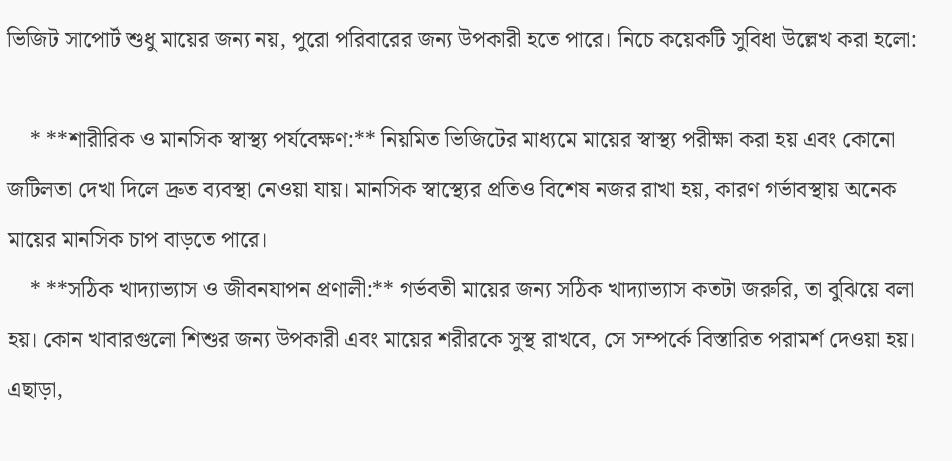ভিজিট সাপোর্ট শুধু মায়ের জন্য নয়, পুরো পরিবারের জন্য উপকারী হতে পারে। নিচে কয়েকটি সুবিধা উল্লেখ করা হলো:

    * **শারীরিক ও মানসিক স্বাস্থ্য পর্যবেক্ষণ:** নিয়মিত ভিজিটের মাধ্যমে মায়ের স্বাস্থ্য পরীক্ষা করা হয় এবং কোনো জটিলতা দেখা দিলে দ্রুত ব্যবস্থা নেওয়া যায়। মানসিক স্বাস্থ্যের প্রতিও বিশেষ নজর রাখা হয়, কারণ গর্ভাবস্থায় অনেক মায়ের মানসিক চাপ বাড়তে পারে।
    * **সঠিক খাদ্যাভ্যাস ও জীবনযাপন প্রণালী:** গর্ভবতী মায়ের জন্য সঠিক খাদ্যাভ্যাস কতটা জরুরি, তা বুঝিয়ে বলা হয়। কোন খাবারগুলো শিশুর জন্য উপকারী এবং মায়ের শরীরকে সুস্থ রাখবে, সে সম্পর্কে বিস্তারিত পরামর্শ দেওয়া হয়। এছাড়া,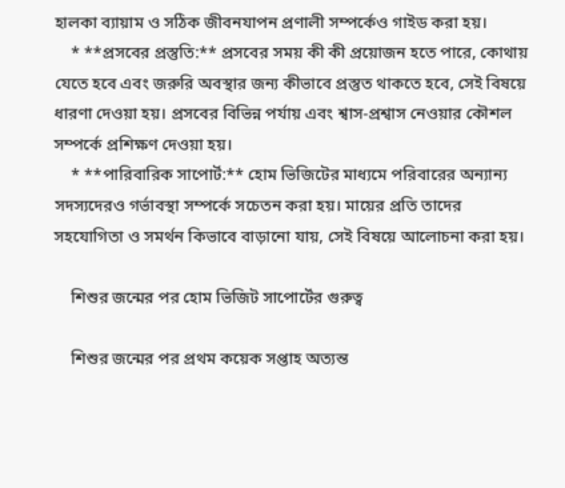হালকা ব্যায়াম ও সঠিক জীবনযাপন প্রণালী সম্পর্কেও গাইড করা হয়।
    * **প্রসবের প্রস্তুতি:** প্রসবের সময় কী কী প্রয়োজন হতে পারে, কোথায় যেতে হবে এবং জরুরি অবস্থার জন্য কীভাবে প্রস্তুত থাকতে হবে, সেই বিষয়ে ধারণা দেওয়া হয়। প্রসবের বিভিন্ন পর্যায় এবং শ্বাস-প্রশ্বাস নেওয়ার কৌশল সম্পর্কে প্রশিক্ষণ দেওয়া হয়।
    * **পারিবারিক সাপোর্ট:** হোম ভিজিটের মাধ্যমে পরিবারের অন্যান্য সদস্যদেরও গর্ভাবস্থা সম্পর্কে সচেতন করা হয়। মায়ের প্রতি তাদের সহযোগিতা ও সমর্থন কিভাবে বাড়ানো যায়, সেই বিষয়ে আলোচনা করা হয়।

    শিশুর জন্মের পর হোম ভিজিট সাপোর্টের গুরুত্ব

    শিশুর জন্মের পর প্রথম কয়েক সপ্তাহ অত্যন্ত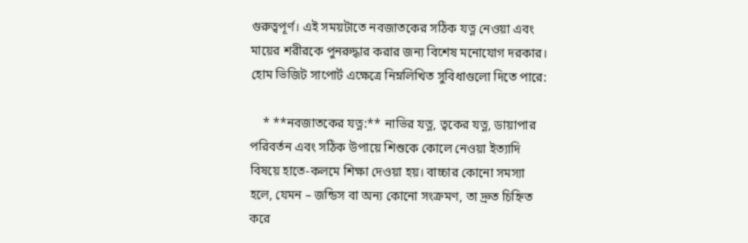গুরুত্বপূর্ণ। এই সময়টাতে নবজাতকের সঠিক যত্ন নেওয়া এবং মায়ের শরীরকে পুনরুদ্ধার করার জন্য বিশেষ মনোযোগ দরকার। হোম ভিজিট সাপোর্ট এক্ষেত্রে নিম্নলিখিত সুবিধাগুলো দিতে পারে:

    * **নবজাতকের যত্ন:** নাভির যত্ন, ত্বকের যত্ন, ডায়াপার পরিবর্তন এবং সঠিক উপায়ে শিশুকে কোলে নেওয়া ইত্যাদি বিষয়ে হাতে-কলমে শিক্ষা দেওয়া হয়। বাচ্চার কোনো সমস্যা হলে, যেমন – জন্ডিস বা অন্য কোনো সংক্রমণ, তা দ্রুত চিহ্নিত করে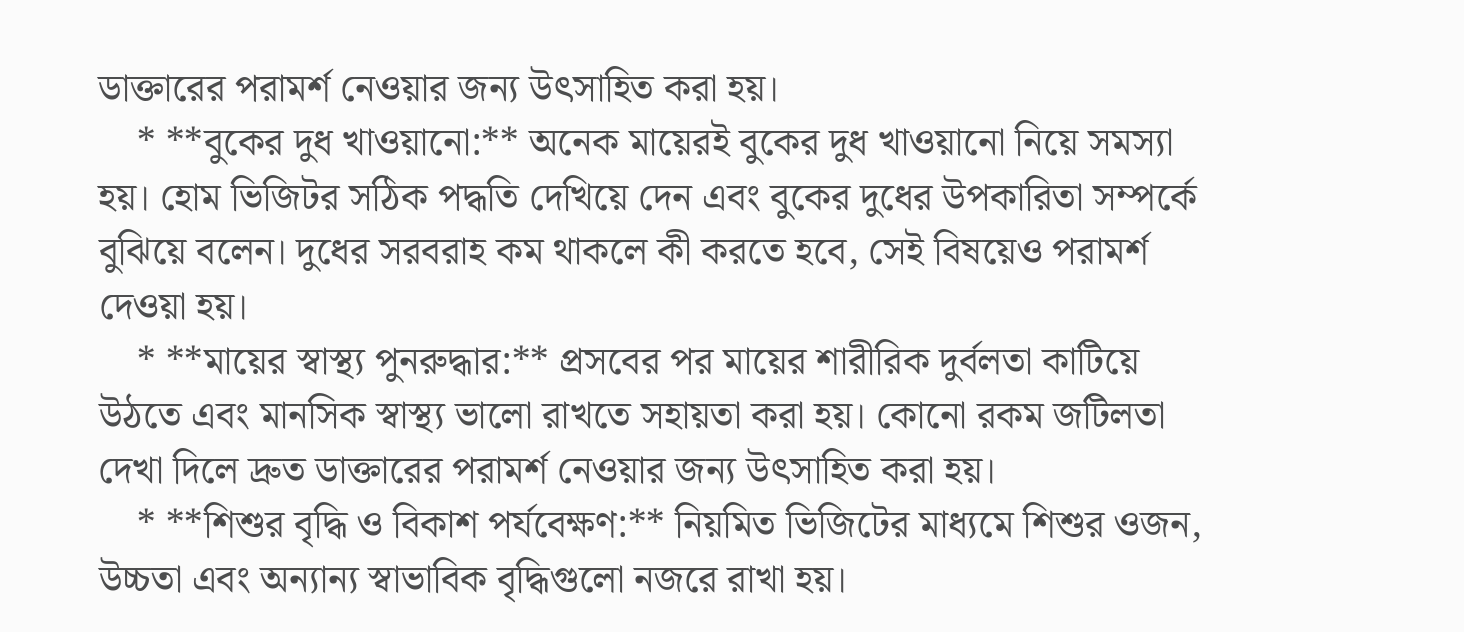ডাক্তারের পরামর্শ নেওয়ার জন্য উৎসাহিত করা হয়।
    * **বুকের দুধ খাওয়ানো:** অনেক মায়েরই বুকের দুধ খাওয়ানো নিয়ে সমস্যা হয়। হোম ভিজিটর সঠিক পদ্ধতি দেখিয়ে দেন এবং বুকের দুধের উপকারিতা সম্পর্কে বুঝিয়ে বলেন। দুধের সরবরাহ কম থাকলে কী করতে হবে, সেই বিষয়েও পরামর্শ দেওয়া হয়।
    * **মায়ের স্বাস্থ্য পুনরুদ্ধার:** প্রসবের পর মায়ের শারীরিক দুর্বলতা কাটিয়ে উঠতে এবং মানসিক স্বাস্থ্য ভালো রাখতে সহায়তা করা হয়। কোনো রকম জটিলতা দেখা দিলে দ্রুত ডাক্তারের পরামর্শ নেওয়ার জন্য উৎসাহিত করা হয়।
    * **শিশুর বৃদ্ধি ও বিকাশ পর্যবেক্ষণ:** নিয়মিত ভিজিটের মাধ্যমে শিশুর ওজন, উচ্চতা এবং অন্যান্য স্বাভাবিক বৃদ্ধিগুলো নজরে রাখা হয়।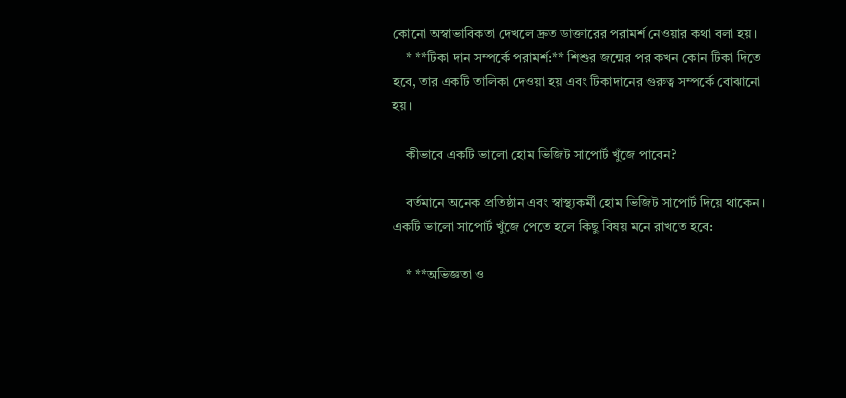কোনো অস্বাভাবিকতা দেখলে দ্রুত ডাক্তারের পরামর্শ নেওয়ার কথা বলা হয়।
    * **টিকা দান সম্পর্কে পরামর্শ:** শিশুর জন্মের পর কখন কোন টিকা দিতে হবে, তার একটি তালিকা দেওয়া হয় এবং টিকাদানের গুরুত্ব সম্পর্কে বোঝানো হয়।

    কীভাবে একটি ভালো হোম ভিজিট সাপোর্ট খুঁজে পাবেন?

    বর্তমানে অনেক প্রতিষ্ঠান এবং স্বাস্থ্যকর্মী হোম ভিজিট সাপোর্ট দিয়ে থাকেন। একটি ভালো সাপোর্ট খুঁজে পেতে হলে কিছু বিষয় মনে রাখতে হবে:

    * **অভিজ্ঞতা ও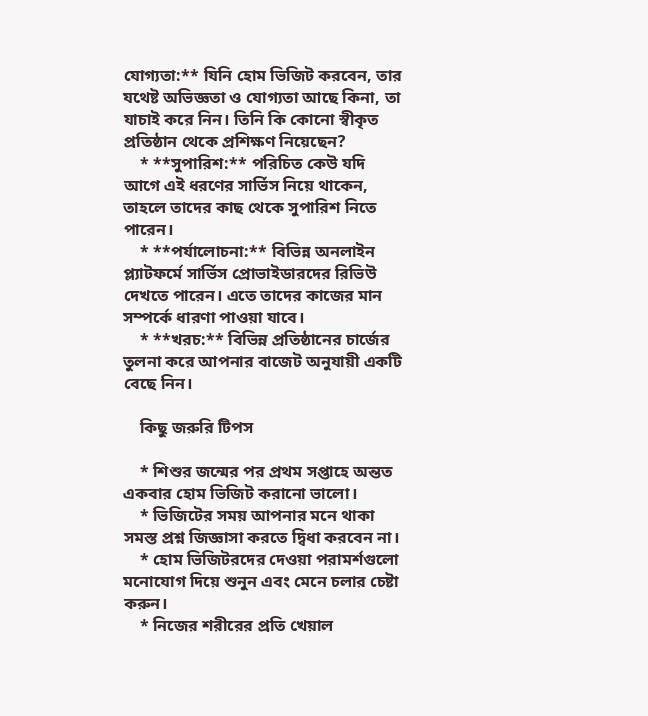যোগ্যতা:** যিনি হোম ভিজিট করবেন, তার যথেষ্ট অভিজ্ঞতা ও যোগ্যতা আছে কিনা, তা যাচাই করে নিন। তিনি কি কোনো স্বীকৃত প্রতিষ্ঠান থেকে প্রশিক্ষণ নিয়েছেন?
    * **সুপারিশ:** পরিচিত কেউ যদি আগে এই ধরণের সার্ভিস নিয়ে থাকেন, তাহলে তাদের কাছ থেকে সুপারিশ নিতে পারেন।
    * **পর্যালোচনা:** বিভিন্ন অনলাইন প্ল্যাটফর্মে সার্ভিস প্রোভাইডারদের রিভিউ দেখতে পারেন। এতে তাদের কাজের মান সম্পর্কে ধারণা পাওয়া যাবে।
    * **খরচ:** বিভিন্ন প্রতিষ্ঠানের চার্জের তুলনা করে আপনার বাজেট অনুযায়ী একটি বেছে নিন।

    কিছু জরুরি টিপস

    * শিশুর জন্মের পর প্রথম সপ্তাহে অন্তত একবার হোম ভিজিট করানো ভালো।
    * ভিজিটের সময় আপনার মনে থাকা সমস্ত প্রশ্ন জিজ্ঞাসা করতে দ্বিধা করবেন না।
    * হোম ভিজিটরদের দেওয়া পরামর্শগুলো মনোযোগ দিয়ে শুনুন এবং মেনে চলার চেষ্টা করুন।
    * নিজের শরীরের প্রতি খেয়াল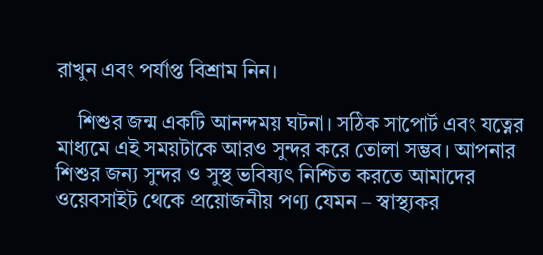রাখুন এবং পর্যাপ্ত বিশ্রাম নিন।

    শিশুর জন্ম একটি আনন্দময় ঘটনা। সঠিক সাপোর্ট এবং যত্নের মাধ্যমে এই সময়টাকে আরও সুন্দর করে তোলা সম্ভব। আপনার শিশুর জন্য সুন্দর ও সুস্থ ভবিষ্যৎ নিশ্চিত করতে আমাদের ওয়েবসাইট থেকে প্রয়োজনীয় পণ্য যেমন – স্বাস্থ্যকর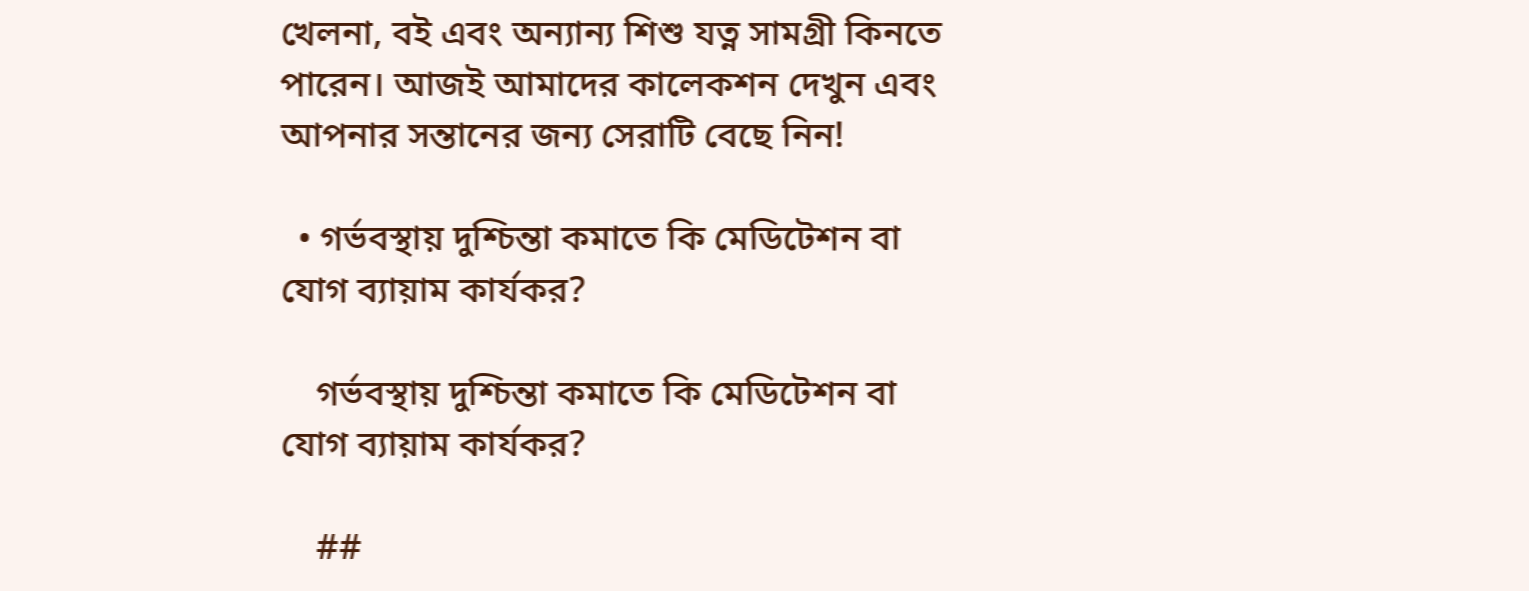খেলনা, বই এবং অন্যান্য শিশু যত্ন সামগ্রী কিনতে পারেন। আজই আমাদের কালেকশন দেখুন এবং আপনার সন্তানের জন্য সেরাটি বেছে নিন!

  • গর্ভবস্থায় দুশ্চিন্তা কমাতে কি মেডিটেশন বা যোগ ব্যায়াম কার্যকর?

    গর্ভবস্থায় দুশ্চিন্তা কমাতে কি মেডিটেশন বা যোগ ব্যায়াম কার্যকর?

    ##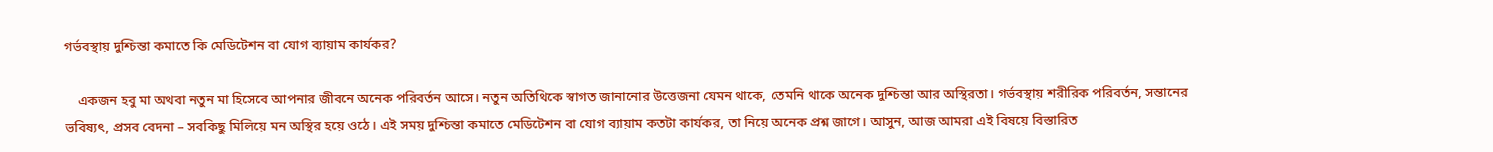গর্ভবস্থায় দুশ্চিন্তা কমাতে কি মেডিটেশন বা যোগ ব্যায়াম কার্যকর?

    একজন হবু মা অথবা নতুন মা হিসেবে আপনার জীবনে অনেক পরিবর্তন আসে। নতুন অতিথিকে স্বাগত জানানোর উত্তেজনা যেমন থাকে, তেমনি থাকে অনেক দুশ্চিন্তা আর অস্থিরতা। গর্ভবস্থায় শরীরিক পরিবর্তন, সন্তানের ভবিষ্যৎ, প্রসব বেদনা – সবকিছু মিলিয়ে মন অস্থির হয়ে ওঠে। এই সময় দুশ্চিন্তা কমাতে মেডিটেশন বা যোগ ব্যায়াম কতটা কার্যকর, তা নিয়ে অনেক প্রশ্ন জাগে। আসুন, আজ আমরা এই বিষয়ে বিস্তারিত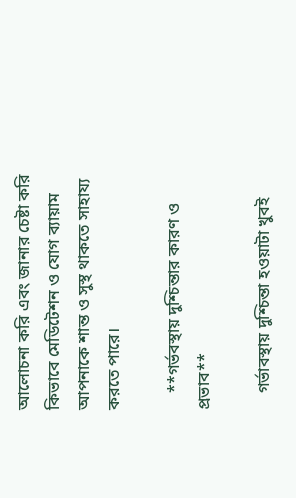আলোচনা করি এবং জানার চেষ্টা করি কিভাবে মেডিটেশন ও যোগ ব্যায়াম আপনাকে শান্ত ও সুস্থ থাকতে সাহায্য করতে পারে।

    **গর্ভবস্থায় দুশ্চিন্তার কারণ ও প্রভাব**

    গর্ভাবস্থায় দুশ্চিন্তা হওয়াটা খুবই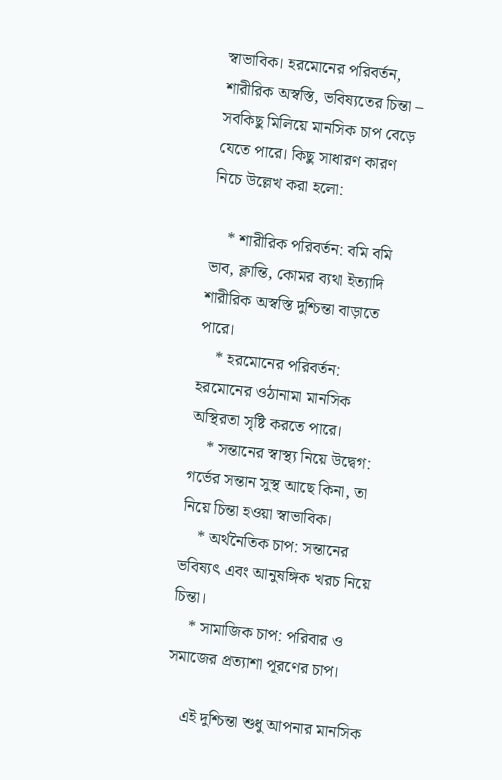স্বাভাবিক। হরমোনের পরিবর্তন, শারীরিক অস্বস্তি, ভবিষ্যতের চিন্তা – সবকিছু মিলিয়ে মানসিক চাপ বেড়ে যেতে পারে। কিছু সাধারণ কারণ নিচে উল্লেখ করা হলো:

    * শারীরিক পরিবর্তন: বমি বমি ভাব, ক্লান্তি, কোমর ব্যথা ইত্যাদি শারীরিক অস্বস্তি দুশ্চিন্তা বাড়াতে পারে।
    * হরমোনের পরিবর্তন: হরমোনের ওঠানামা মানসিক অস্থিরতা সৃষ্টি করতে পারে।
    * সন্তানের স্বাস্থ্য নিয়ে উদ্বেগ: গর্ভের সন্তান সুস্থ আছে কিনা, তা নিয়ে চিন্তা হওয়া স্বাভাবিক।
    * অর্থনৈতিক চাপ: সন্তানের ভবিষ্যৎ এবং আনুষঙ্গিক খরচ নিয়ে চিন্তা।
    * সামাজিক চাপ: পরিবার ও সমাজের প্রত্যাশা পূরণের চাপ।

    এই দুশ্চিন্তা শুধু আপনার মানসিক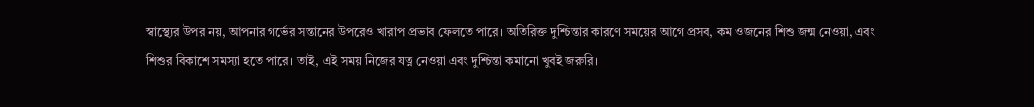স্বাস্থ্যের উপর নয়, আপনার গর্ভের সন্তানের উপরেও খারাপ প্রভাব ফেলতে পারে। অতিরিক্ত দুশ্চিন্তার কারণে সময়ের আগে প্রসব, কম ওজনের শিশু জন্ম নেওয়া, এবং শিশুর বিকাশে সমস্যা হতে পারে। তাই, এই সময় নিজের যত্ন নেওয়া এবং দুশ্চিন্তা কমানো খুবই জরুরি।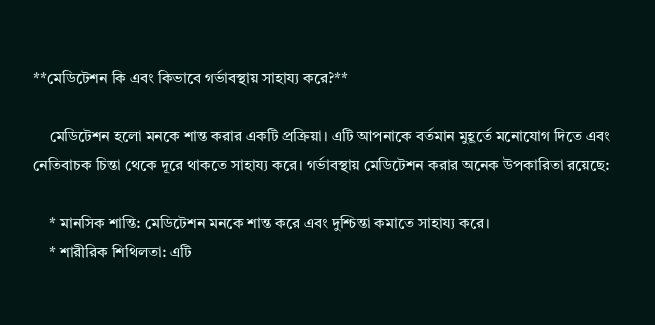**মেডিটেশন কি এবং কিভাবে গর্ভাবস্থায় সাহায্য করে?**

    মেডিটেশন হলো মনকে শান্ত করার একটি প্রক্রিয়া। এটি আপনাকে বর্তমান মুহূর্তে মনোযোগ দিতে এবং নেতিবাচক চিন্তা থেকে দূরে থাকতে সাহায্য করে। গর্ভাবস্থায় মেডিটেশন করার অনেক উপকারিতা রয়েছে:

    * মানসিক শান্তি: মেডিটেশন মনকে শান্ত করে এবং দুশ্চিন্তা কমাতে সাহায্য করে।
    * শারীরিক শিথিলতা: এটি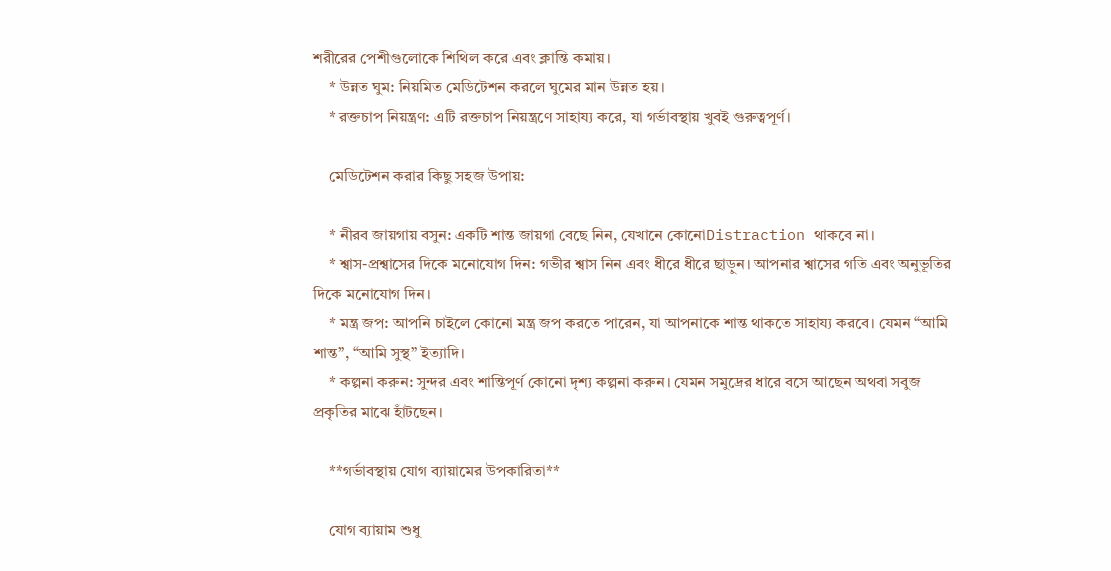শরীরের পেশীগুলোকে শিথিল করে এবং ক্লান্তি কমায়।
    * উন্নত ঘুম: নিয়মিত মেডিটেশন করলে ঘুমের মান উন্নত হয়।
    * রক্তচাপ নিয়ন্ত্রণ: এটি রক্তচাপ নিয়ন্ত্রণে সাহায্য করে, যা গর্ভাবস্থায় খুবই গুরুত্বপূর্ণ।

    মেডিটেশন করার কিছু সহজ উপায়:

    * নীরব জায়গায় বসুন: একটি শান্ত জায়গা বেছে নিন, যেখানে কোনোDistraction থাকবে না।
    * শ্বাস-প্রশ্বাসের দিকে মনোযোগ দিন: গভীর শ্বাস নিন এবং ধীরে ধীরে ছাড়ুন। আপনার শ্বাসের গতি এবং অনুভূতির দিকে মনোযোগ দিন।
    * মন্ত্র জপ: আপনি চাইলে কোনো মন্ত্র জপ করতে পারেন, যা আপনাকে শান্ত থাকতে সাহায্য করবে। যেমন “আমি শান্ত”, “আমি সুস্থ” ইত্যাদি।
    * কল্পনা করুন: সুন্দর এবং শান্তিপূর্ণ কোনো দৃশ্য কল্পনা করুন। যেমন সমুদ্রের ধারে বসে আছেন অথবা সবুজ প্রকৃতির মাঝে হাঁটছেন।

    **গর্ভাবস্থায় যোগ ব্যায়ামের উপকারিতা**

    যোগ ব্যায়াম শুধু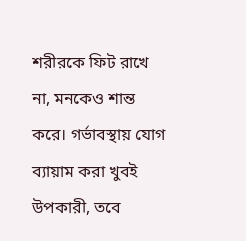শরীরকে ফিট রাখে না, মনকেও শান্ত করে। গর্ভাবস্থায় যোগ ব্যায়াম করা খুবই উপকারী, তবে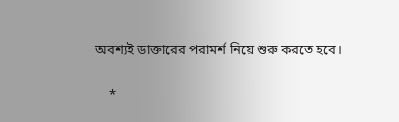অবশ্যই ডাক্তারের পরামর্শ নিয়ে শুরু করতে হবে।

    *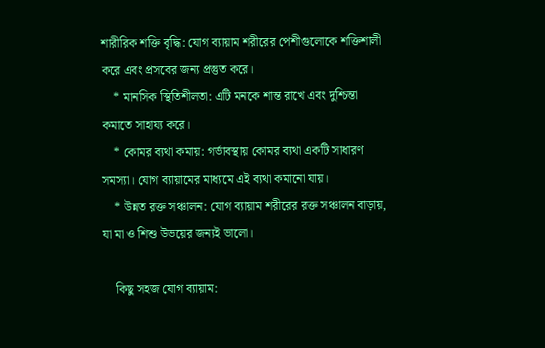শারীরিক শক্তি বৃদ্ধি: যোগ ব্যায়াম শরীরের পেশীগুলোকে শক্তিশালী করে এবং প্রসবের জন্য প্রস্তুত করে।
    * মানসিক স্থিতিশীলতা: এটি মনকে শান্ত রাখে এবং দুশ্চিন্তা কমাতে সাহায্য করে।
    * কোমর ব্যথা কমায়: গর্ভাবস্থায় কোমর ব্যথা একটি সাধারণ সমস্যা। যোগ ব্যায়ামের মাধ্যমে এই ব্যথা কমানো যায়।
    * উন্নত রক্ত সঞ্চালন: যোগ ব্যায়াম শরীরের রক্ত সঞ্চালন বাড়ায়, যা মা ও শিশু উভয়ের জন্যই ভালো।

    কিছু সহজ যোগ ব্যায়াম: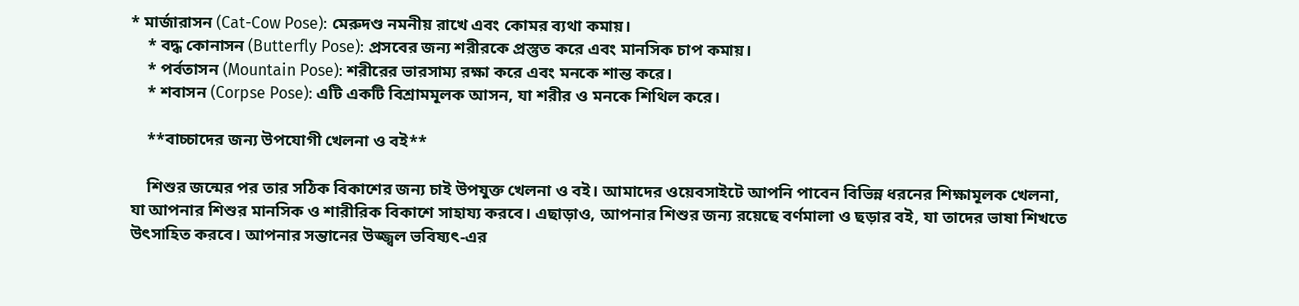* মার্জারাসন (Cat-Cow Pose): মেরুদণ্ড নমনীয় রাখে এবং কোমর ব্যথা কমায়।
    * বদ্ধ কোনাসন (Butterfly Pose): প্রসবের জন্য শরীরকে প্রস্তুত করে এবং মানসিক চাপ কমায়।
    * পর্বতাসন (Mountain Pose): শরীরের ভারসাম্য রক্ষা করে এবং মনকে শান্ত করে।
    * শবাসন (Corpse Pose): এটি একটি বিশ্রামমূলক আসন, যা শরীর ও মনকে শিথিল করে।

    **বাচ্চাদের জন্য উপযোগী খেলনা ও বই**

    শিশুর জন্মের পর তার সঠিক বিকাশের জন্য চাই উপযুক্ত খেলনা ও বই। আমাদের ওয়েবসাইটে আপনি পাবেন বিভিন্ন ধরনের শিক্ষামূলক খেলনা, যা আপনার শিশুর মানসিক ও শারীরিক বিকাশে সাহায্য করবে। এছাড়াও, আপনার শিশুর জন্য রয়েছে বর্ণমালা ও ছড়ার বই, যা তাদের ভাষা শিখতে উৎসাহিত করবে। আপনার সন্তানের উজ্জ্বল ভবিষ্যৎ-এর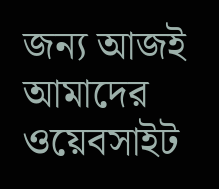জন্য আজই আমাদের ওয়েবসাইট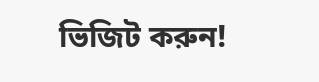ভিজিট করুন!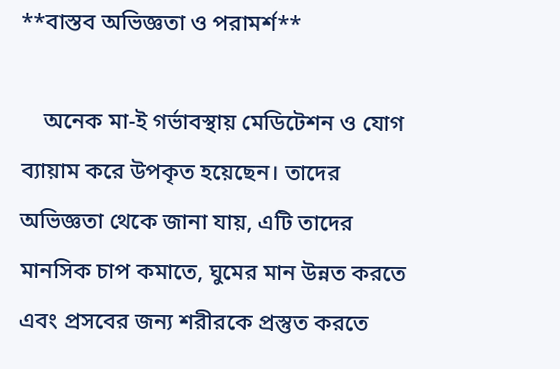**বাস্তব অভিজ্ঞতা ও পরামর্শ**

    অনেক মা-ই গর্ভাবস্থায় মেডিটেশন ও যোগ ব্যায়াম করে উপকৃত হয়েছেন। তাদের অভিজ্ঞতা থেকে জানা যায়, এটি তাদের মানসিক চাপ কমাতে, ঘুমের মান উন্নত করতে এবং প্রসবের জন্য শরীরকে প্রস্তুত করতে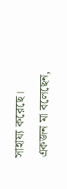সাহায্য করেছে। একজন মা বলেছেন,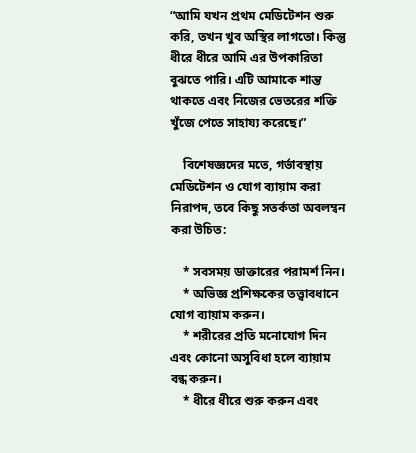“আমি যখন প্রথম মেডিটেশন শুরু করি, তখন খুব অস্থির লাগতো। কিন্তু ধীরে ধীরে আমি এর উপকারিতা বুঝতে পারি। এটি আমাকে শান্ত থাকতে এবং নিজের ভেতরের শক্তি খুঁজে পেতে সাহায্য করেছে।”

    বিশেষজ্ঞদের মতে, গর্ভাবস্থায় মেডিটেশন ও যোগ ব্যায়াম করা নিরাপদ, তবে কিছু সতর্কতা অবলম্বন করা উচিত:

    * সবসময় ডাক্তারের পরামর্শ নিন।
    * অভিজ্ঞ প্রশিক্ষকের তত্ত্বাবধানে যোগ ব্যায়াম করুন।
    * শরীরের প্রতি মনোযোগ দিন এবং কোনো অসুবিধা হলে ব্যায়াম বন্ধ করুন।
    * ধীরে ধীরে শুরু করুন এবং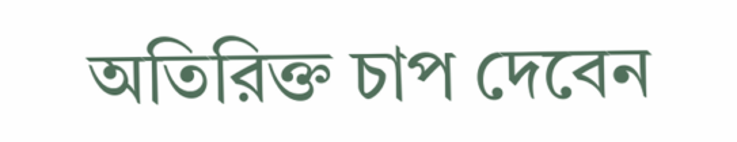অতিরিক্ত চাপ দেবেন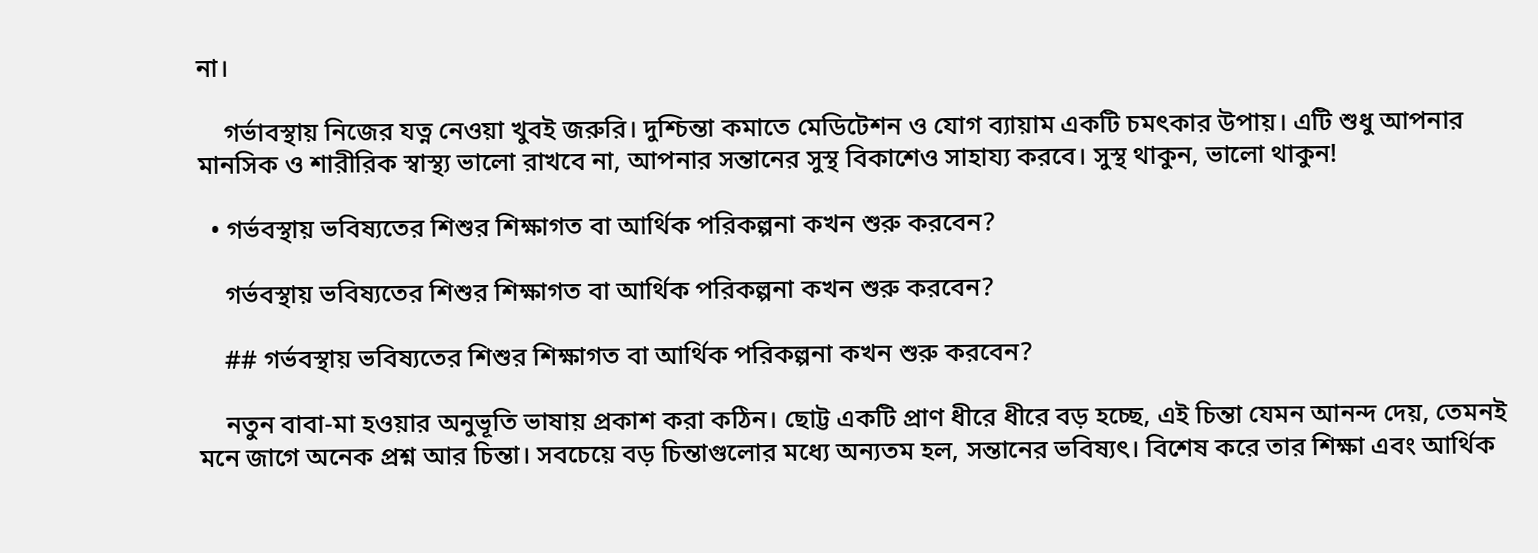না।

    গর্ভাবস্থায় নিজের যত্ন নেওয়া খুবই জরুরি। দুশ্চিন্তা কমাতে মেডিটেশন ও যোগ ব্যায়াম একটি চমৎকার উপায়। এটি শুধু আপনার মানসিক ও শারীরিক স্বাস্থ্য ভালো রাখবে না, আপনার সন্তানের সুস্থ বিকাশেও সাহায্য করবে। সুস্থ থাকুন, ভালো থাকুন!

  • গর্ভবস্থায় ভবিষ্যতের শিশুর শিক্ষাগত বা আর্থিক পরিকল্পনা কখন শুরু করবেন?

    গর্ভবস্থায় ভবিষ্যতের শিশুর শিক্ষাগত বা আর্থিক পরিকল্পনা কখন শুরু করবেন?

    ## গর্ভবস্থায় ভবিষ্যতের শিশুর শিক্ষাগত বা আর্থিক পরিকল্পনা কখন শুরু করবেন?

    নতুন বাবা-মা হওয়ার অনুভূতি ভাষায় প্রকাশ করা কঠিন। ছোট্ট একটি প্রাণ ধীরে ধীরে বড় হচ্ছে, এই চিন্তা যেমন আনন্দ দেয়, তেমনই মনে জাগে অনেক প্রশ্ন আর চিন্তা। সবচেয়ে বড় চিন্তাগুলোর মধ্যে অন্যতম হল, সন্তানের ভবিষ্যৎ। বিশেষ করে তার শিক্ষা এবং আর্থিক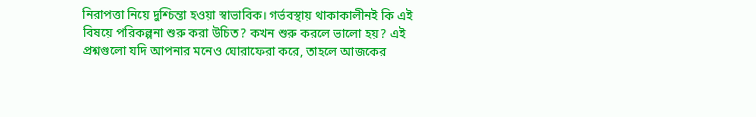নিরাপত্তা নিয়ে দুশ্চিন্তা হওয়া স্বাভাবিক। গর্ভবস্থায় থাকাকালীনই কি এই বিষয়ে পরিকল্পনা শুরু করা উচিত? কখন শুরু করলে ভালো হয়? এই প্রশ্নগুলো যদি আপনার মনেও ঘোরাফেরা করে, তাহলে আজকের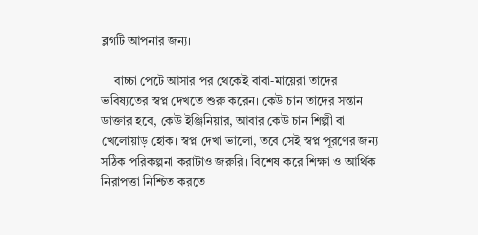ব্লগটি আপনার জন্য।

    বাচ্চা পেটে আসার পর থেকেই বাবা-মায়েরা তাদের ভবিষ্যতের স্বপ্ন দেখতে শুরু করেন। কেউ চান তাদের সন্তান ডাক্তার হবে, কেউ ইঞ্জিনিয়ার, আবার কেউ চান শিল্পী বা খেলোয়াড় হোক। স্বপ্ন দেখা ভালো, তবে সেই স্বপ্ন পূরণের জন্য সঠিক পরিকল্পনা করাটাও জরুরি। বিশেষ করে শিক্ষা ও আর্থিক নিরাপত্তা নিশ্চিত করতে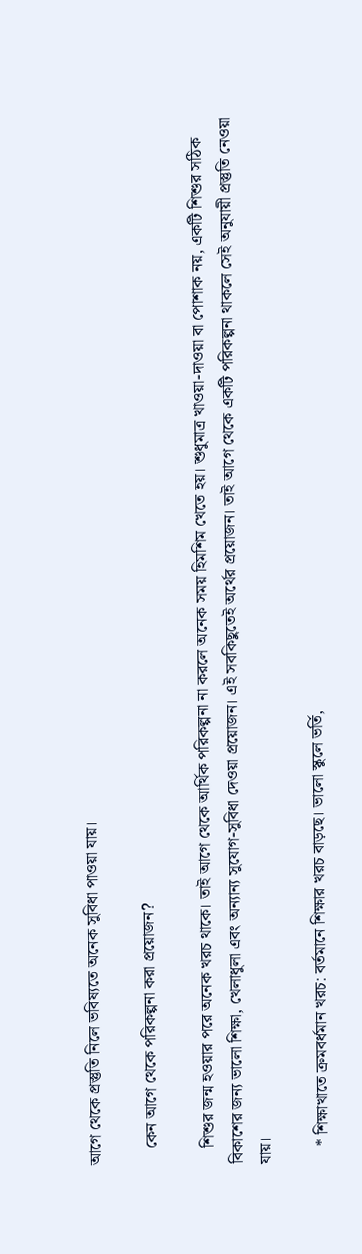আগে থেকে প্রস্তুতি নিলে ভবিষ্যতে অনেক সুবিধা পাওয়া যায়।

    কেন আগে থেকে পরিকল্পনা করা প্রয়োজন?

    শিশুর জন্ম হওয়ার পরে অনেক খরচ থাকে। তাই আগে থেকে আর্থিক পরিকল্পনা না করলে অনেক সময় হিমশিম খেতে হয়। শুধুমাত্র খাওয়া-দাওয়া বা পোশাক নয়, একটি শিশুর সঠিক বিকাশের জন্য ভালো শিক্ষা, খেলাধুলা এবং অন্যান্য সুযোগ-সুবিধা দেওয়া প্রয়োজন। এই সবকিছুতেই অর্থের প্রয়োজন। তাই আগে থেকে একটি পরিকল্পনা থাকলে সেই অনুযায়ী প্রস্তুতি নেওয়া যায়।

    * শিক্ষাখাতে ক্রমবর্ধমান খরচ: বর্তমানে শিক্ষার খরচ বাড়ছে। ভালো স্কুলে ভর্তি,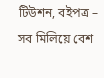টিউশন, বইপত্র – সব মিলিয়ে বেশ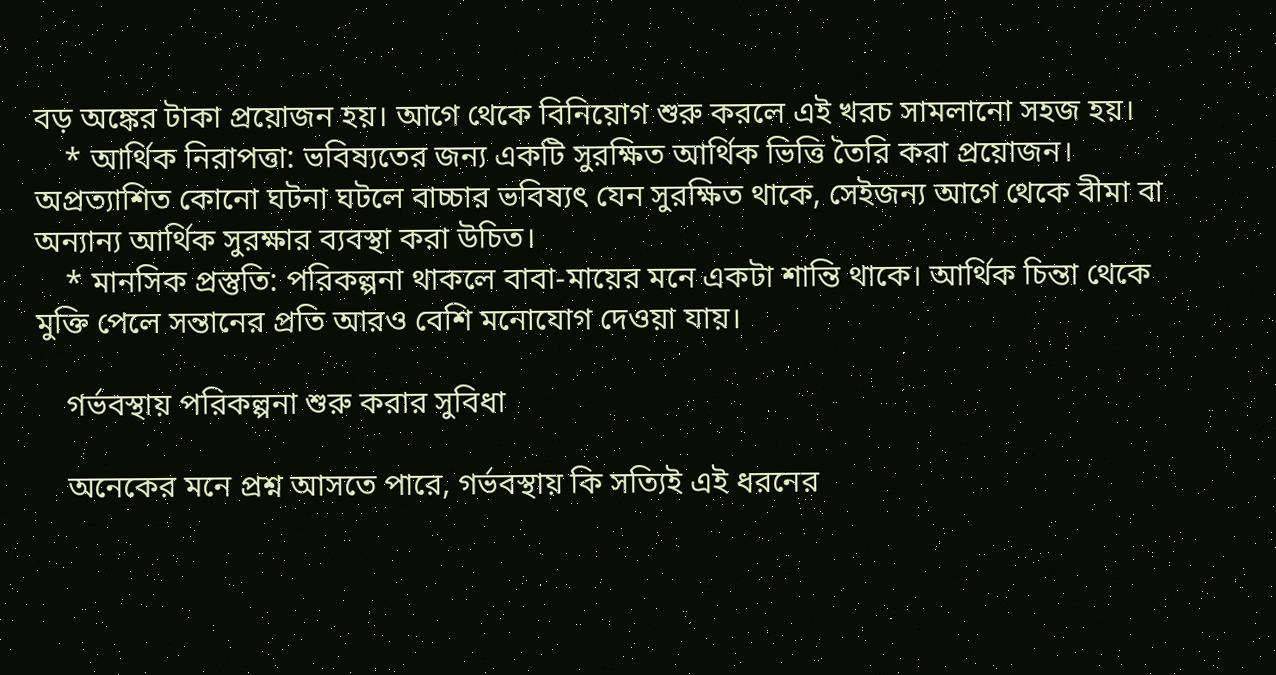বড় অঙ্কের টাকা প্রয়োজন হয়। আগে থেকে বিনিয়োগ শুরু করলে এই খরচ সামলানো সহজ হয়।
    * আর্থিক নিরাপত্তা: ভবিষ্যতের জন্য একটি সুরক্ষিত আর্থিক ভিত্তি তৈরি করা প্রয়োজন। অপ্রত্যাশিত কোনো ঘটনা ঘটলে বাচ্চার ভবিষ্যৎ যেন সুরক্ষিত থাকে, সেইজন্য আগে থেকে বীমা বা অন্যান্য আর্থিক সুরক্ষার ব্যবস্থা করা উচিত।
    * মানসিক প্রস্তুতি: পরিকল্পনা থাকলে বাবা-মায়ের মনে একটা শান্তি থাকে। আর্থিক চিন্তা থেকে মুক্তি পেলে সন্তানের প্রতি আরও বেশি মনোযোগ দেওয়া যায়।

    গর্ভবস্থায় পরিকল্পনা শুরু করার সুবিধা

    অনেকের মনে প্রশ্ন আসতে পারে, গর্ভবস্থায় কি সত্যিই এই ধরনের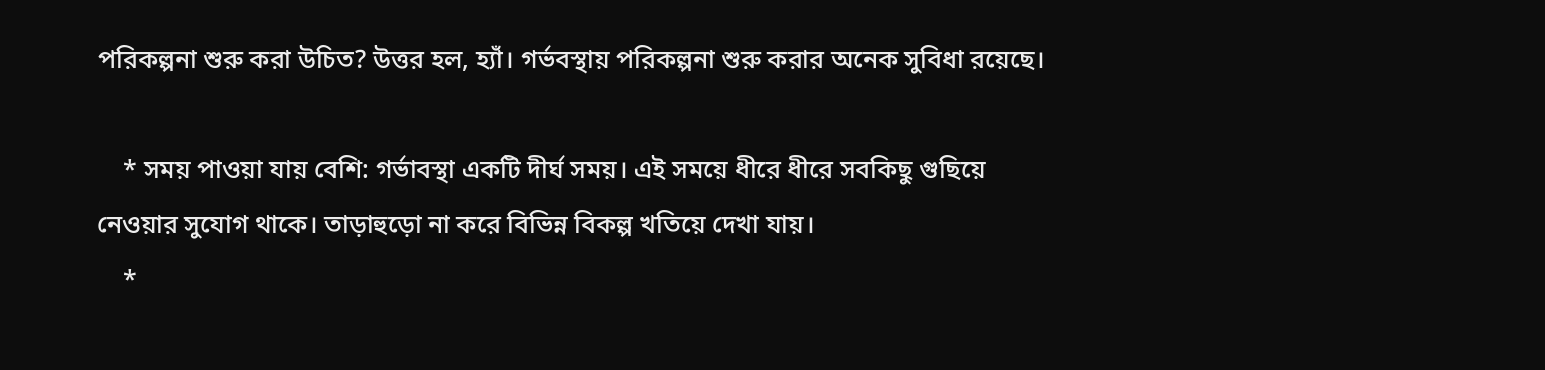পরিকল্পনা শুরু করা উচিত? উত্তর হল, হ্যাঁ। গর্ভবস্থায় পরিকল্পনা শুরু করার অনেক সুবিধা রয়েছে।

    * সময় পাওয়া যায় বেশি: গর্ভাবস্থা একটি দীর্ঘ সময়। এই সময়ে ধীরে ধীরে সবকিছু গুছিয়ে নেওয়ার সুযোগ থাকে। তাড়াহুড়ো না করে বিভিন্ন বিকল্প খতিয়ে দেখা যায়।
    *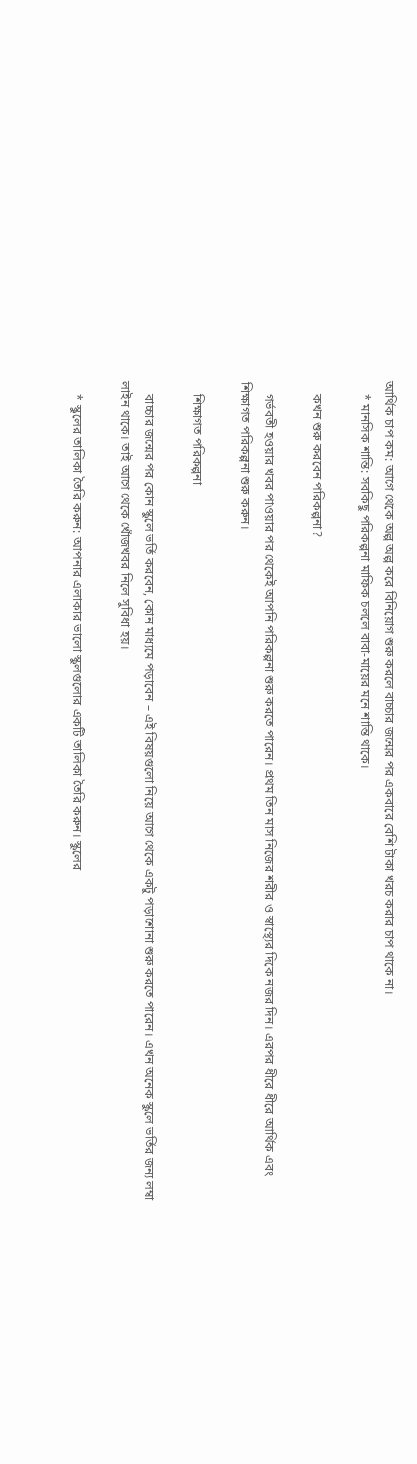আর্থিক চাপ কম: আগে থেকে অল্প অল্প করে বিনিয়োগ শুরু করলে বাচ্চার জন্মের পর একবারে বেশি টাকা খরচ করার চাপ থাকে না।
    * মানসিক শান্তি: সবকিছু পরিকল্পনা মাফিক চললে বাবা-মায়ের মনে শান্তি থাকে।

    কখন শুরু করবেন পরিকল্পনা?

    গর্ভবতী হওয়ার খবর পাওয়ার পর থেকেই আপনি পরিকল্পনা শুরু করতে পারেন। প্রথম তিন মাস নিজের শরীর ও স্বাস্থ্যের দিকে নজর দিন। এরপর ধীরে ধীরে আর্থিক এবং শিক্ষাগত পরিকল্পনা শুরু করুন।

    শিক্ষাগত পরিকল্পনা

    বাচ্চার জন্মের পর কোন স্কুলে ভর্তি করবেন, কোন মাধ্যমে পড়াবেন – এই বিষয়গুলো নিয়ে আগে থেকে একটু পড়াশোনা শুরু করতে পারেন। এখন অনেক স্কুলে ভর্তির জন্য লম্বা লাইন থাকে। তাই আগে থেকে খোঁজখবর নিলে সুবিধা হয়।

    * স্কুলের তালিকা তৈরি করুন: আপনার এলাকার ভালো স্কুলগুলোর একটি তালিকা তৈরি করুন। স্কুলের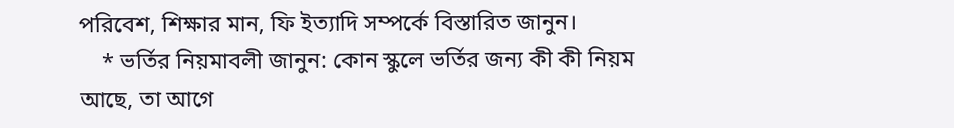পরিবেশ, শিক্ষার মান, ফি ইত্যাদি সম্পর্কে বিস্তারিত জানুন।
    * ভর্তির নিয়মাবলী জানুন: কোন স্কুলে ভর্তির জন্য কী কী নিয়ম আছে, তা আগে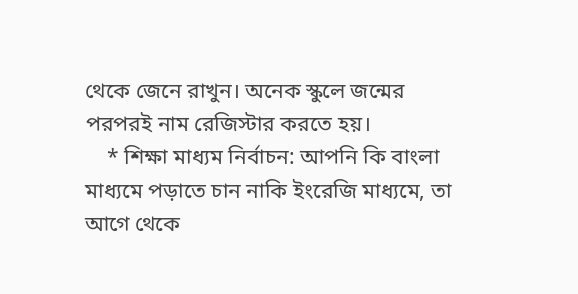থেকে জেনে রাখুন। অনেক স্কুলে জন্মের পরপরই নাম রেজিস্টার করতে হয়।
    * শিক্ষা মাধ্যম নির্বাচন: আপনি কি বাংলা মাধ্যমে পড়াতে চান নাকি ইংরেজি মাধ্যমে, তা আগে থেকে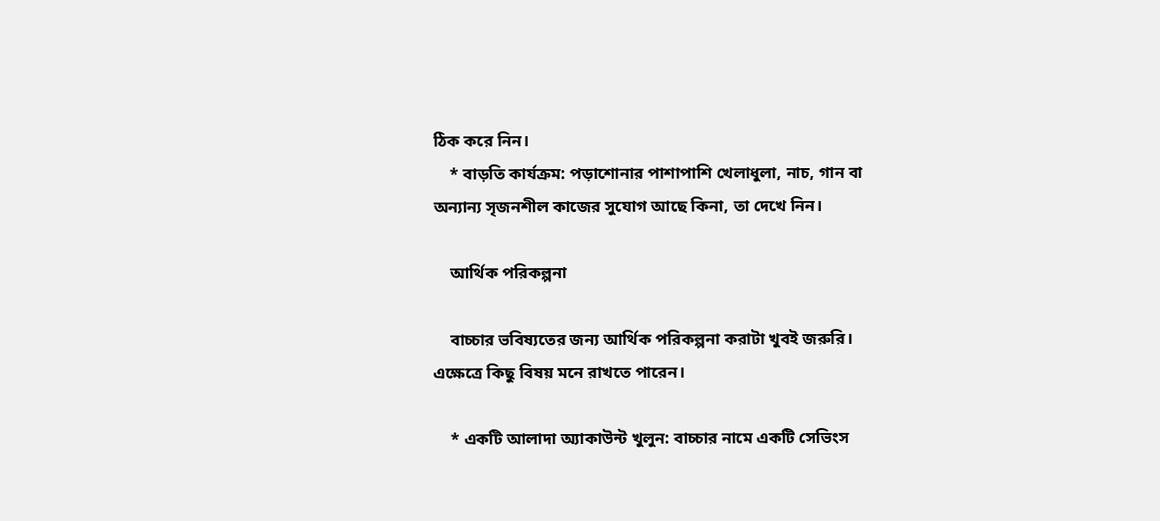ঠিক করে নিন।
    * বাড়তি কার্যক্রম: পড়াশোনার পাশাপাশি খেলাধুলা, নাচ, গান বা অন্যান্য সৃজনশীল কাজের সুযোগ আছে কিনা, তা দেখে নিন।

    আর্থিক পরিকল্পনা

    বাচ্চার ভবিষ্যতের জন্য আর্থিক পরিকল্পনা করাটা খুবই জরুরি। এক্ষেত্রে কিছু বিষয় মনে রাখতে পারেন।

    * একটি আলাদা অ্যাকাউন্ট খুলুন: বাচ্চার নামে একটি সেভিংস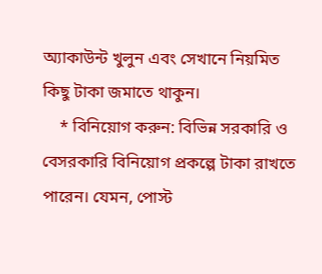অ্যাকাউন্ট খুলুন এবং সেখানে নিয়মিত কিছু টাকা জমাতে থাকুন।
    * বিনিয়োগ করুন: বিভিন্ন সরকারি ও বেসরকারি বিনিয়োগ প্রকল্পে টাকা রাখতে পারেন। যেমন, পোস্ট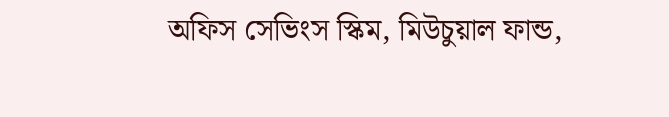অফিস সেভিংস স্কিম, মিউচুয়াল ফান্ড,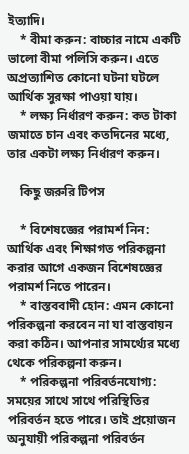ইত্যাদি।
    * বীমা করুন: বাচ্চার নামে একটি ভালো বীমা পলিসি করুন। এতে অপ্রত্যাশিত কোনো ঘটনা ঘটলে আর্থিক সুরক্ষা পাওয়া যায়।
    * লক্ষ্য নির্ধারণ করুন: কত টাকা জমাতে চান এবং কতদিনের মধ্যে, তার একটা লক্ষ্য নির্ধারণ করুন।

    কিছু জরুরি টিপস

    * বিশেষজ্ঞের পরামর্শ নিন: আর্থিক এবং শিক্ষাগত পরিকল্পনা করার আগে একজন বিশেষজ্ঞের পরামর্শ নিতে পারেন।
    * বাস্তববাদী হোন: এমন কোনো পরিকল্পনা করবেন না যা বাস্তবায়ন করা কঠিন। আপনার সামর্থ্যের মধ্যে থেকে পরিকল্পনা করুন।
    * পরিকল্পনা পরিবর্তনযোগ্য: সময়ের সাথে সাথে পরিস্থিতির পরিবর্তন হতে পারে। তাই প্রয়োজন অনুযায়ী পরিকল্পনা পরিবর্তন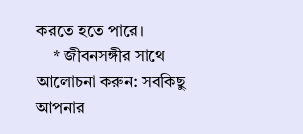করতে হতে পারে।
    * জীবনসঙ্গীর সাথে আলোচনা করুন: সবকিছু আপনার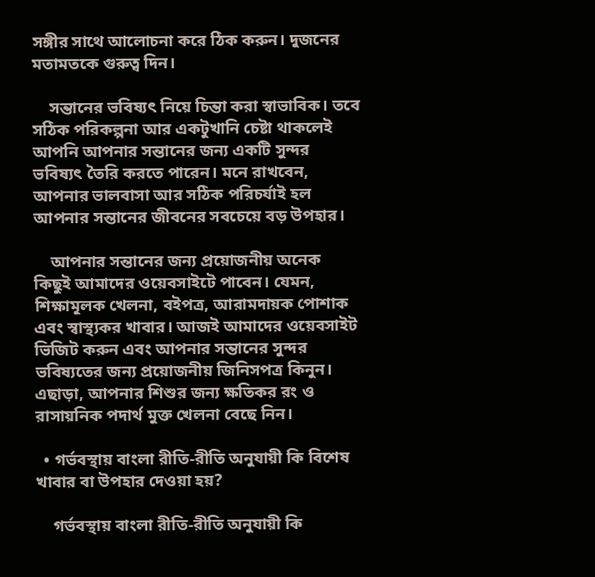সঙ্গীর সাথে আলোচনা করে ঠিক করুন। দুজনের মতামতকে গুরুত্ব দিন।

    সন্তানের ভবিষ্যৎ নিয়ে চিন্তা করা স্বাভাবিক। তবে সঠিক পরিকল্পনা আর একটুখানি চেষ্টা থাকলেই আপনি আপনার সন্তানের জন্য একটি সুন্দর ভবিষ্যৎ তৈরি করতে পারেন। মনে রাখবেন, আপনার ভালবাসা আর সঠিক পরিচর্যাই হল আপনার সন্তানের জীবনের সবচেয়ে বড় উপহার।

    আপনার সন্তানের জন্য প্রয়োজনীয় অনেক কিছুই আমাদের ওয়েবসাইটে পাবেন। যেমন, শিক্ষামূলক খেলনা, বইপত্র, আরামদায়ক পোশাক এবং স্বাস্থ্যকর খাবার। আজই আমাদের ওয়েবসাইট ভিজিট করুন এবং আপনার সন্তানের সুন্দর ভবিষ্যতের জন্য প্রয়োজনীয় জিনিসপত্র কিনুন। এছাড়া, আপনার শিশুর জন্য ক্ষতিকর রং ও রাসায়নিক পদার্থ মুক্ত খেলনা বেছে নিন।

  • গর্ভবস্থায় বাংলা রীতি-রীতি অনুযায়ী কি বিশেষ খাবার বা উপহার দেওয়া হয়?

    গর্ভবস্থায় বাংলা রীতি-রীতি অনুযায়ী কি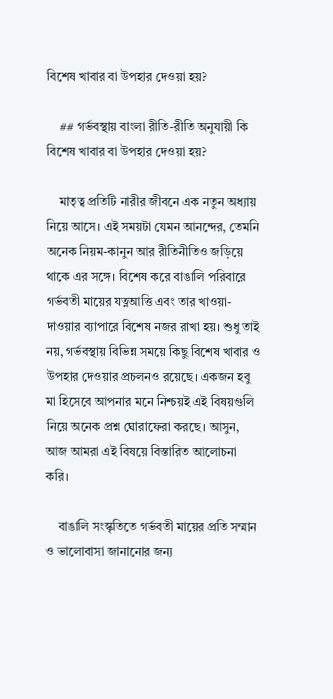বিশেষ খাবার বা উপহার দেওয়া হয়?

    ## গর্ভবস্থায় বাংলা রীতি-রীতি অনুযায়ী কি বিশেষ খাবার বা উপহার দেওয়া হয়?

    মাতৃত্ব প্রতিটি নারীর জীবনে এক নতুন অধ্যায় নিয়ে আসে। এই সময়টা যেমন আনন্দের, তেমনি অনেক নিয়ম-কানুন আর রীতিনীতিও জড়িয়ে থাকে এর সঙ্গে। বিশেষ করে বাঙালি পরিবারে গর্ভবতী মায়ের যত্নআত্তি এবং তার খাওয়া-দাওয়ার ব্যাপারে বিশেষ নজর রাখা হয়। শুধু তাই নয়, গর্ভবস্থায় বিভিন্ন সময়ে কিছু বিশেষ খাবার ও উপহার দেওয়ার প্রচলনও রয়েছে। একজন হবু মা হিসেবে আপনার মনে নিশ্চয়ই এই বিষয়গুলি নিয়ে অনেক প্রশ্ন ঘোরাফেরা করছে। আসুন, আজ আমরা এই বিষয়ে বিস্তারিত আলোচনা করি।

    বাঙালি সংস্কৃতিতে গর্ভবতী মায়ের প্রতি সম্মান ও ভালোবাসা জানানোর জন্য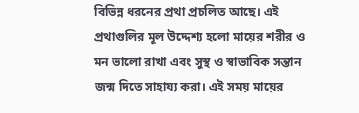বিভিন্ন ধরনের প্রথা প্রচলিত আছে। এই প্রথাগুলির মূল উদ্দেশ্য হলো মায়ের শরীর ও মন ভালো রাখা এবং সুস্থ ও স্বাভাবিক সন্তান জন্ম দিতে সাহায্য করা। এই সময় মায়ের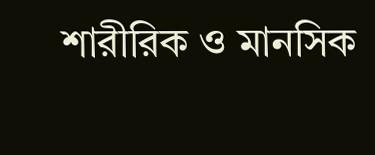শারীরিক ও মানসিক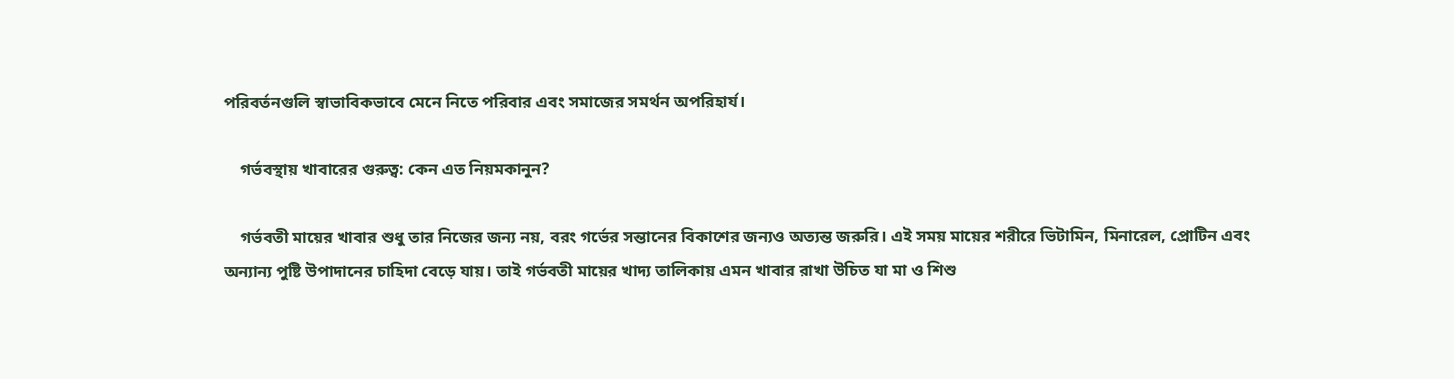পরিবর্তনগুলি স্বাভাবিকভাবে মেনে নিতে পরিবার এবং সমাজের সমর্থন অপরিহার্য।

    গর্ভবস্থায় খাবারের গুরুত্ব: কেন এত নিয়মকানুন?

    গর্ভবতী মায়ের খাবার শুধু তার নিজের জন্য নয়, বরং গর্ভের সন্তানের বিকাশের জন্যও অত্যন্ত জরুরি। এই সময় মায়ের শরীরে ভিটামিন, মিনারেল, প্রোটিন এবং অন্যান্য পুষ্টি উপাদানের চাহিদা বেড়ে যায়। তাই গর্ভবতী মায়ের খাদ্য তালিকায় এমন খাবার রাখা উচিত যা মা ও শিশু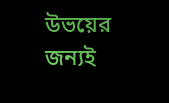উভয়ের জন্যই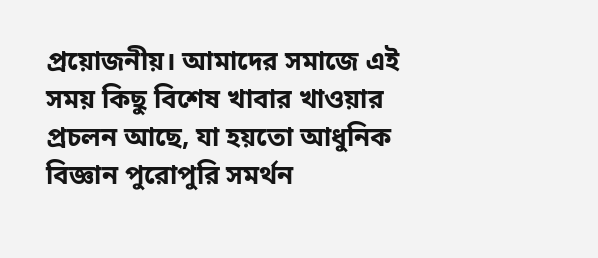প্রয়োজনীয়। আমাদের সমাজে এই সময় কিছু বিশেষ খাবার খাওয়ার প্রচলন আছে, যা হয়তো আধুনিক বিজ্ঞান পুরোপুরি সমর্থন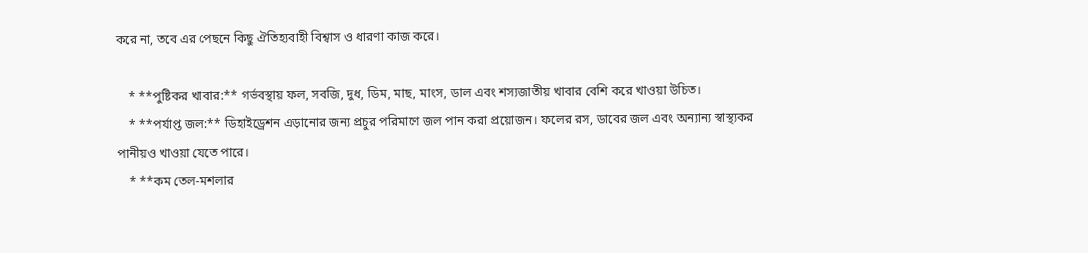করে না, তবে এর পেছনে কিছু ঐতিহ্যবাহী বিশ্বাস ও ধারণা কাজ করে।

    * **পুষ্টিকর খাবার:** গর্ভবস্থায় ফল, সবজি, দুধ, ডিম, মাছ, মাংস, ডাল এবং শস্যজাতীয় খাবার বেশি করে খাওয়া উচিত।
    * **পর্যাপ্ত জল:** ডিহাইড্রেশন এড়ানোর জন্য প্রচুর পরিমাণে জল পান করা প্রয়োজন। ফলের রস, ডাবের জল এবং অন্যান্য স্বাস্থ্যকর পানীয়ও খাওয়া যেতে পারে।
    * **কম তেল-মশলার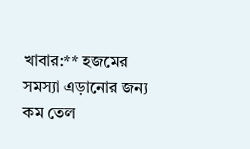খাবার:** হজমের সমস্যা এড়ানোর জন্য কম তেল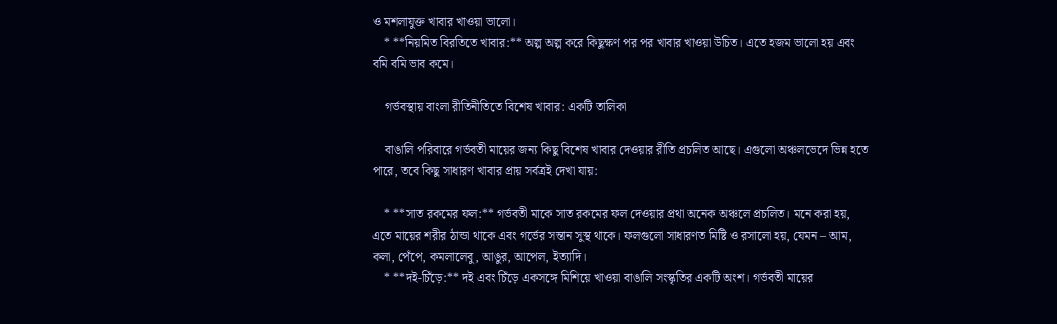ও মশলাযুক্ত খাবার খাওয়া ভালো।
    * **নিয়মিত বিরতিতে খাবার:** অল্প অল্প করে কিছুক্ষণ পর পর খাবার খাওয়া উচিত। এতে হজম ভালো হয় এবং বমি বমি ভাব কমে।

    গর্ভবস্থায় বাংলা রীতিনীতিতে বিশেষ খাবার: একটি তালিকা

    বাঙালি পরিবারে গর্ভবতী মায়ের জন্য কিছু বিশেষ খাবার দেওয়ার রীতি প্রচলিত আছে। এগুলো অঞ্চলভেদে ভিন্ন হতে পারে, তবে কিছু সাধারণ খাবার প্রায় সর্বত্রই দেখা যায়:

    * **সাত রকমের ফল:** গর্ভবতী মাকে সাত রকমের ফল দেওয়ার প্রথা অনেক অঞ্চলে প্রচলিত। মনে করা হয়, এতে মায়ের শরীর ঠান্ডা থাকে এবং গর্ভের সন্তান সুস্থ থাকে। ফলগুলো সাধারণত মিষ্টি ও রসালো হয়, যেমন – আম, কলা, পেঁপে, কমলালেবু, আঙুর, আপেল, ইত্যাদি।
    * **দই-চিঁড়ে:** দই এবং চিঁড়ে একসঙ্গে মিশিয়ে খাওয়া বাঙালি সংস্কৃতির একটি অংশ। গর্ভবতী মায়ের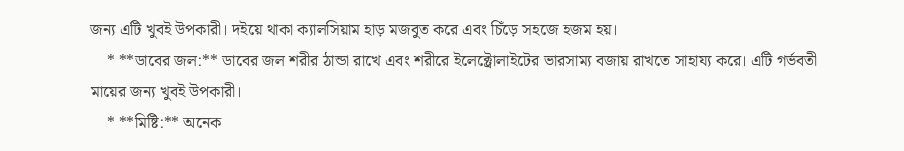জন্য এটি খুবই উপকারী। দইয়ে থাকা ক্যালসিয়াম হাড় মজবুত করে এবং চিঁড়ে সহজে হজম হয়।
    * **ডাবের জল:** ডাবের জল শরীর ঠান্ডা রাখে এবং শরীরে ইলেক্ট্রোলাইটের ভারসাম্য বজায় রাখতে সাহায্য করে। এটি গর্ভবতী মায়ের জন্য খুবই উপকারী।
    * **মিষ্টি:** অনেক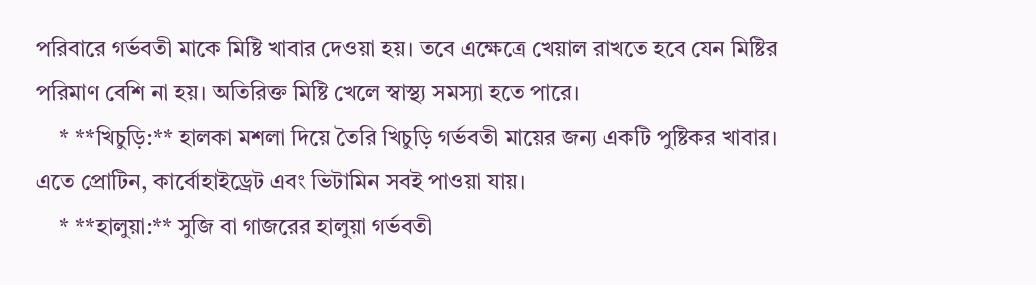পরিবারে গর্ভবতী মাকে মিষ্টি খাবার দেওয়া হয়। তবে এক্ষেত্রে খেয়াল রাখতে হবে যেন মিষ্টির পরিমাণ বেশি না হয়। অতিরিক্ত মিষ্টি খেলে স্বাস্থ্য সমস্যা হতে পারে।
    * **খিচুড়ি:** হালকা মশলা দিয়ে তৈরি খিচুড়ি গর্ভবতী মায়ের জন্য একটি পুষ্টিকর খাবার। এতে প্রোটিন, কার্বোহাইড্রেট এবং ভিটামিন সবই পাওয়া যায়।
    * **হালুয়া:** সুজি বা গাজরের হালুয়া গর্ভবতী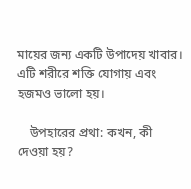মায়ের জন্য একটি উপাদেয় খাবার। এটি শরীরে শক্তি যোগায় এবং হজমও ভালো হয়।

    উপহারের প্রথা: কখন, কী দেওয়া হয়?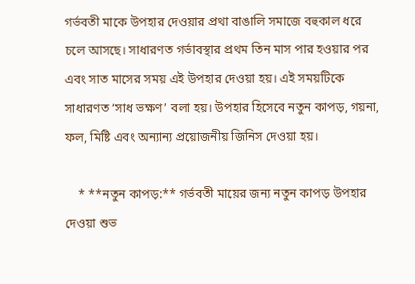গর্ভবতী মাকে উপহার দেওয়ার প্রথা বাঙালি সমাজে বহুকাল ধরে চলে আসছে। সাধারণত গর্ভাবস্থার প্রথম তিন মাস পার হওয়ার পর এবং সাত মাসের সময় এই উপহার দেওয়া হয়। এই সময়টিকে সাধারণত ‘সাধ ভক্ষণ’ বলা হয়। উপহার হিসেবে নতুন কাপড়, গয়না, ফল, মিষ্টি এবং অন্যান্য প্রয়োজনীয় জিনিস দেওয়া হয়।

    * **নতুন কাপড়:** গর্ভবতী মায়ের জন্য নতুন কাপড় উপহার দেওয়া শুভ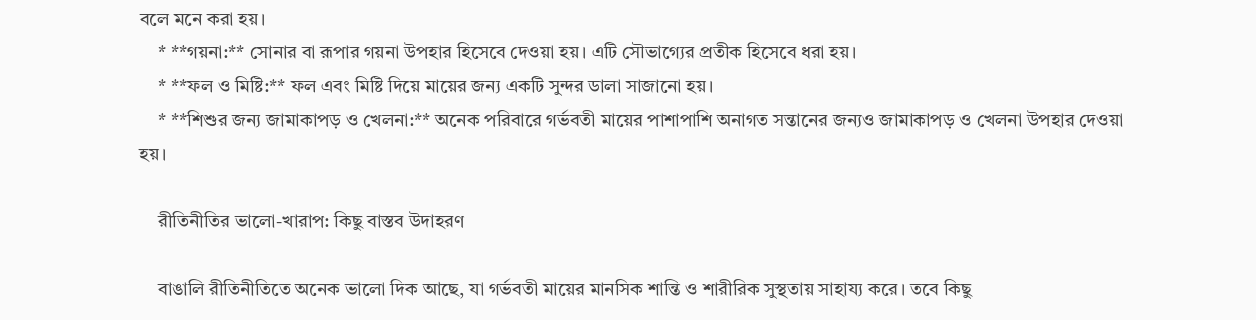বলে মনে করা হয়।
    * **গয়না:** সোনার বা রূপার গয়না উপহার হিসেবে দেওয়া হয়। এটি সৌভাগ্যের প্রতীক হিসেবে ধরা হয়।
    * **ফল ও মিষ্টি:** ফল এবং মিষ্টি দিয়ে মায়ের জন্য একটি সুন্দর ডালা সাজানো হয়।
    * **শিশুর জন্য জামাকাপড় ও খেলনা:** অনেক পরিবারে গর্ভবতী মায়ের পাশাপাশি অনাগত সন্তানের জন্যও জামাকাপড় ও খেলনা উপহার দেওয়া হয়।

    রীতিনীতির ভালো-খারাপ: কিছু বাস্তব উদাহরণ

    বাঙালি রীতিনীতিতে অনেক ভালো দিক আছে, যা গর্ভবতী মায়ের মানসিক শান্তি ও শারীরিক সুস্থতায় সাহায্য করে। তবে কিছু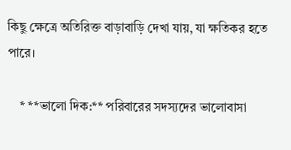কিছু ক্ষেত্রে অতিরিক্ত বাড়াবাড়ি দেখা যায়, যা ক্ষতিকর হতে পারে।

    * **ভালো দিক:** পরিবারের সদস্যদের ভালোবাসা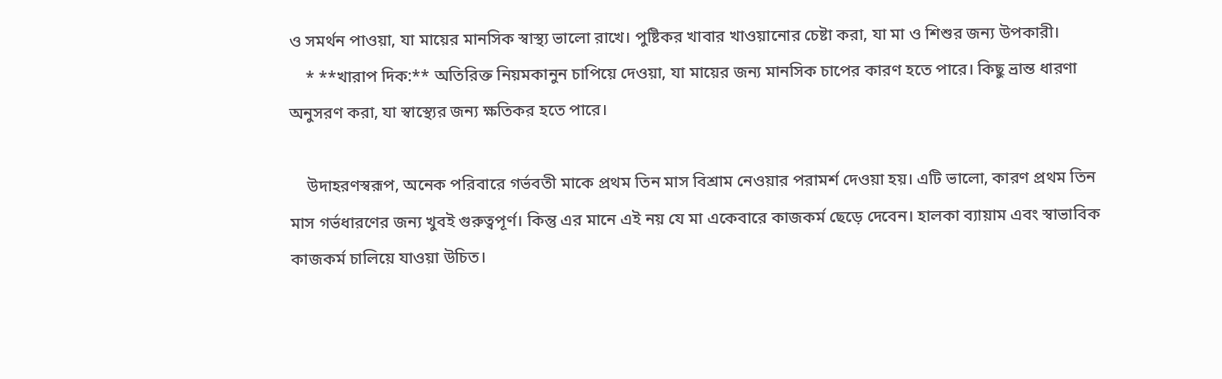ও সমর্থন পাওয়া, যা মায়ের মানসিক স্বাস্থ্য ভালো রাখে। পুষ্টিকর খাবার খাওয়ানোর চেষ্টা করা, যা মা ও শিশুর জন্য উপকারী।
    * **খারাপ দিক:** অতিরিক্ত নিয়মকানুন চাপিয়ে দেওয়া, যা মায়ের জন্য মানসিক চাপের কারণ হতে পারে। কিছু ভ্রান্ত ধারণা অনুসরণ করা, যা স্বাস্থ্যের জন্য ক্ষতিকর হতে পারে।

    উদাহরণস্বরূপ, অনেক পরিবারে গর্ভবতী মাকে প্রথম তিন মাস বিশ্রাম নেওয়ার পরামর্শ দেওয়া হয়। এটি ভালো, কারণ প্রথম তিন মাস গর্ভধারণের জন্য খুবই গুরুত্বপূর্ণ। কিন্তু এর মানে এই নয় যে মা একেবারে কাজকর্ম ছেড়ে দেবেন। হালকা ব্যায়াম এবং স্বাভাবিক কাজকর্ম চালিয়ে যাওয়া উচিত।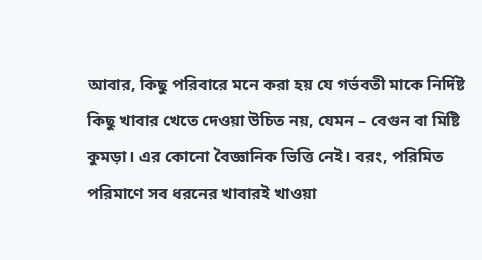আবার, কিছু পরিবারে মনে করা হয় যে গর্ভবতী মাকে নির্দিষ্ট কিছু খাবার খেতে দেওয়া উচিত নয়, যেমন – বেগুন বা মিষ্টি কুমড়া। এর কোনো বৈজ্ঞানিক ভিত্তি নেই। বরং, পরিমিত পরিমাণে সব ধরনের খাবারই খাওয়া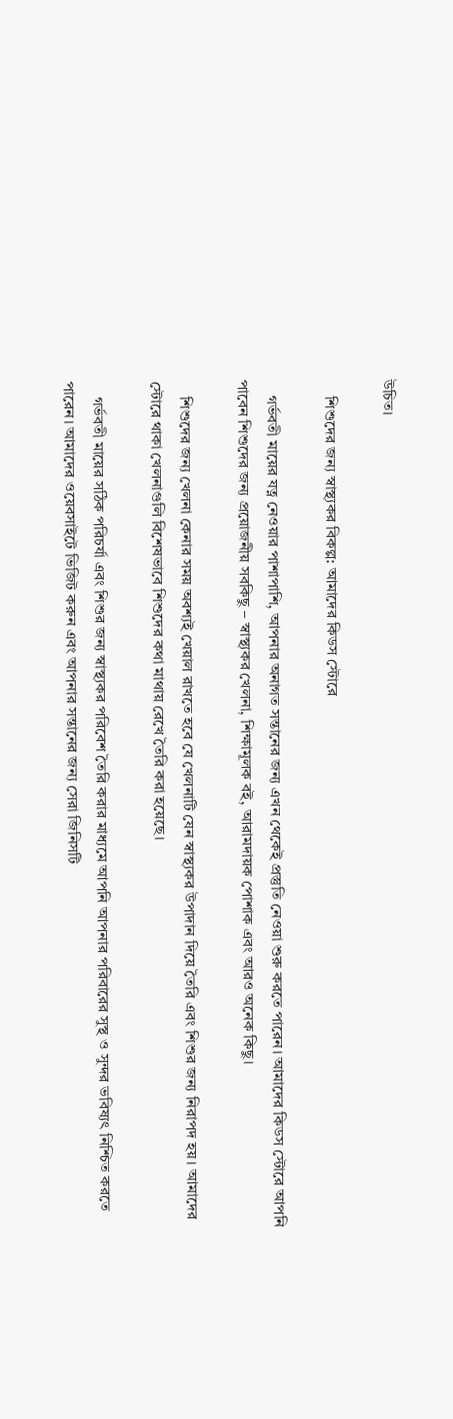উচিত।

    শিশুদের জন্য স্বাস্থ্যকর বিকল্প: আমাদের কিডস স্টোরে

    গর্ভবতী মায়ের যত্ন নেওয়ার পাশাপাশি, আপনার অনাগত সন্তানের জন্য এখন থেকেই প্রস্তুতি নেওয়া শুরু করতে পারেন। আমাদের কিডস স্টোরে আপনি পাবেন শিশুদের জন্য প্রয়োজনীয় সবকিছু – স্বাস্থ্যকর খেলনা, শিক্ষামূলক বই, আরামদায়ক পোশাক এবং আরও অনেক কিছু।

    শিশুদের জন্য খেলনা কেনার সময় অবশ্যই খেয়াল রাখতে হবে যে খেলনাটি যেন স্বাস্থ্যকর উপাদান দিয়ে তৈরি এবং শিশুর জন্য নিরাপদ হয়। আমাদের স্টোরে থাকা খেলনাগুলি বিশেষভাবে শিশুদের কথা মাথায় রেখে তৈরি করা হয়েছে।

    গর্ভবতী মায়ের সঠিক পরিচর্যা এবং শিশুর জন্য স্বাস্থ্যকর পরিবেশ তৈরি করার মাধ্যমে আপনি আপনার পরিবারের সুস্থ ও সুন্দর ভবিষ্যৎ নিশ্চিত করতে পারেন। আমাদের ওয়েবসাইটে ভিজিট করুন এবং আপনার সন্তানের জন্য সেরা জিনিসটি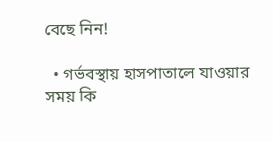বেছে নিন!

  • গর্ভবস্থায় হাসপাতালে যাওয়ার সময় কি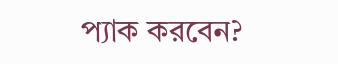প্যাক করবেন?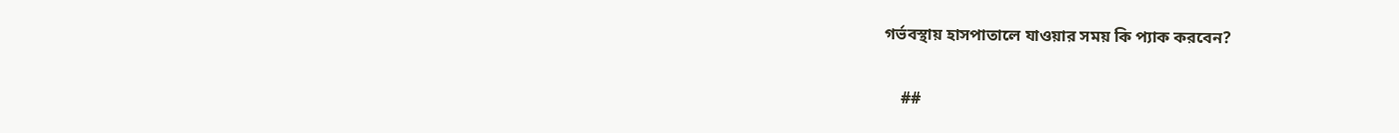গর্ভবস্থায় হাসপাতালে যাওয়ার সময় কি প্যাক করবেন?

    ##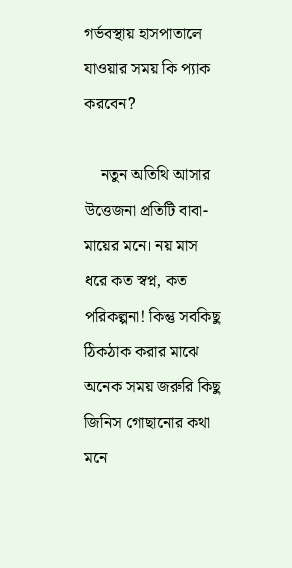গর্ভবস্থায় হাসপাতালে যাওয়ার সময় কি প্যাক করবেন?

    নতুন অতিথি আসার উত্তেজনা প্রতিটি বাবা-মায়ের মনে। নয় মাস ধরে কত স্বপ্ন, কত পরিকল্পনা! কিন্তু সবকিছু ঠিকঠাক করার মাঝে অনেক সময় জরুরি কিছু জিনিস গোছানোর কথা মনে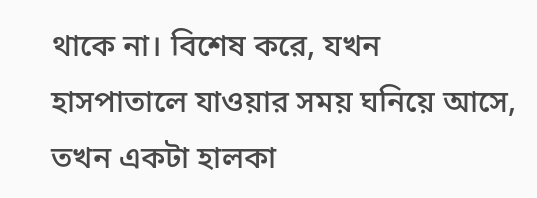থাকে না। বিশেষ করে, যখন হাসপাতালে যাওয়ার সময় ঘনিয়ে আসে, তখন একটা হালকা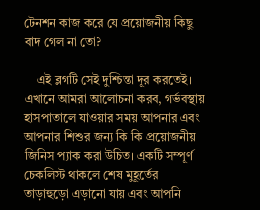টেনশন কাজ করে যে প্রয়োজনীয় কিছু বাদ গেল না তো?

    এই ব্লগটি সেই দুশ্চিন্তা দূর করতেই। এখানে আমরা আলোচনা করব, গর্ভবস্থায় হাসপাতালে যাওয়ার সময় আপনার এবং আপনার শিশুর জন্য কি কি প্রয়োজনীয় জিনিস প্যাক করা উচিত। একটি সম্পূর্ণ চেকলিস্ট থাকলে শেষ মুহূর্তের তাড়াহুড়ো এড়ানো যায় এবং আপনি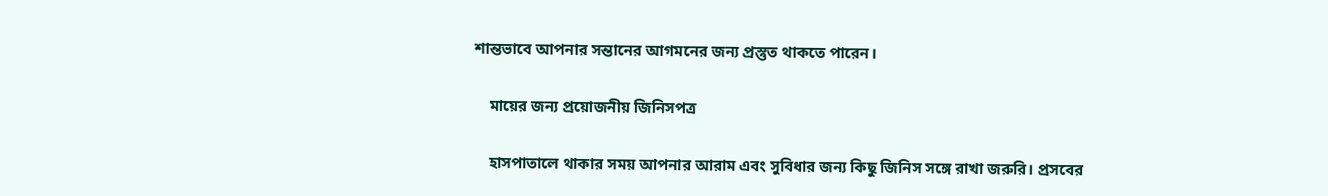শান্তভাবে আপনার সন্তানের আগমনের জন্য প্রস্তুত থাকতে পারেন।

    মায়ের জন্য প্রয়োজনীয় জিনিসপত্র

    হাসপাতালে থাকার সময় আপনার আরাম এবং সুবিধার জন্য কিছু জিনিস সঙ্গে রাখা জরুরি। প্রসবের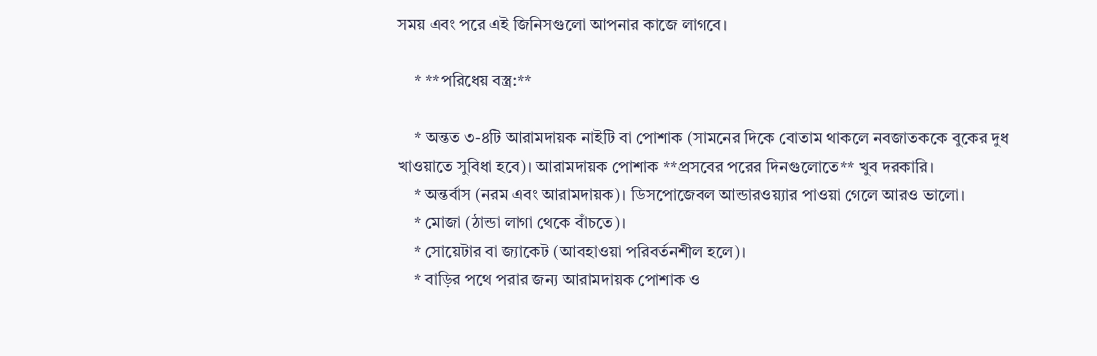সময় এবং পরে এই জিনিসগুলো আপনার কাজে লাগবে।

    * **পরিধেয় বস্ত্র:**

    * অন্তত ৩-৪টি আরামদায়ক নাইটি বা পোশাক (সামনের দিকে বোতাম থাকলে নবজাতককে বুকের দুধ খাওয়াতে সুবিধা হবে)। আরামদায়ক পোশাক **প্রসবের পরের দিনগুলোতে** খুব দরকারি।
    * অন্তর্বাস (নরম এবং আরামদায়ক)। ডিসপোজেবল আন্ডারওয়্যার পাওয়া গেলে আরও ভালো।
    * মোজা (ঠান্ডা লাগা থেকে বাঁচতে)।
    * সোয়েটার বা জ্যাকেট (আবহাওয়া পরিবর্তনশীল হলে)।
    * বাড়ির পথে পরার জন্য আরামদায়ক পোশাক ও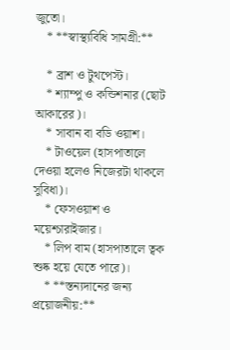জুতো।
    * **স্বাস্থ্যবিধি সামগ্রী:**

    * ব্রাশ ও টুথপেস্ট।
    * শ্যাম্পু ও কন্ডিশনার (ছোট আকারের)।
    * সাবান বা বডি ওয়াশ।
    * টাওয়েল (হাসপাতালে দেওয়া হলেও নিজেরটা থাকলে সুবিধা)।
    * ফেসওয়াশ ও ময়েশ্চারাইজার।
    * লিপ বাম (হাসপাতালে ত্বক শুষ্ক হয়ে যেতে পারে)।
    * **স্তন্যদানের জন্য প্রয়োজনীয়:**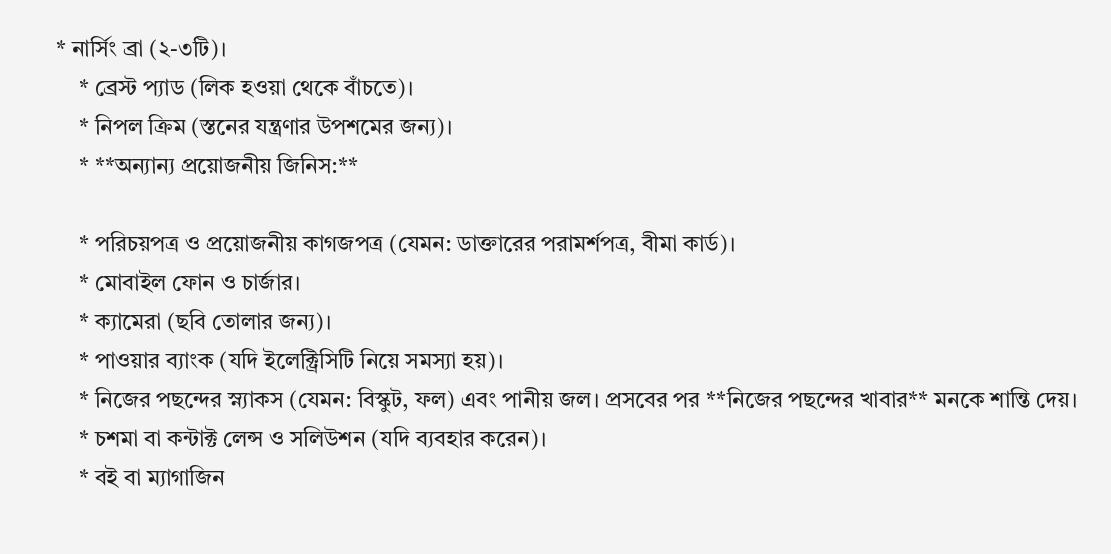* নার্সিং ব্রা (২-৩টি)।
    * ব্রেস্ট প্যাড (লিক হওয়া থেকে বাঁচতে)।
    * নিপল ক্রিম (স্তনের যন্ত্রণার উপশমের জন্য)।
    * **অন্যান্য প্রয়োজনীয় জিনিস:**

    * পরিচয়পত্র ও প্রয়োজনীয় কাগজপত্র (যেমন: ডাক্তারের পরামর্শপত্র, বীমা কার্ড)।
    * মোবাইল ফোন ও চার্জার।
    * ক্যামেরা (ছবি তোলার জন্য)।
    * পাওয়ার ব্যাংক (যদি ইলেক্ট্রিসিটি নিয়ে সমস্যা হয়)।
    * নিজের পছন্দের স্ন্যাকস (যেমন: বিস্কুট, ফল) এবং পানীয় জল। প্রসবের পর **নিজের পছন্দের খাবার** মনকে শান্তি দেয়।
    * চশমা বা কন্টাক্ট লেন্স ও সলিউশন (যদি ব্যবহার করেন)।
    * বই বা ম্যাগাজিন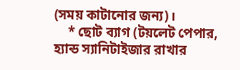(সময় কাটানোর জন্য)।
    * ছোট ব্যাগ (টয়লেট পেপার, হ্যান্ড স্যানিটাইজার রাখার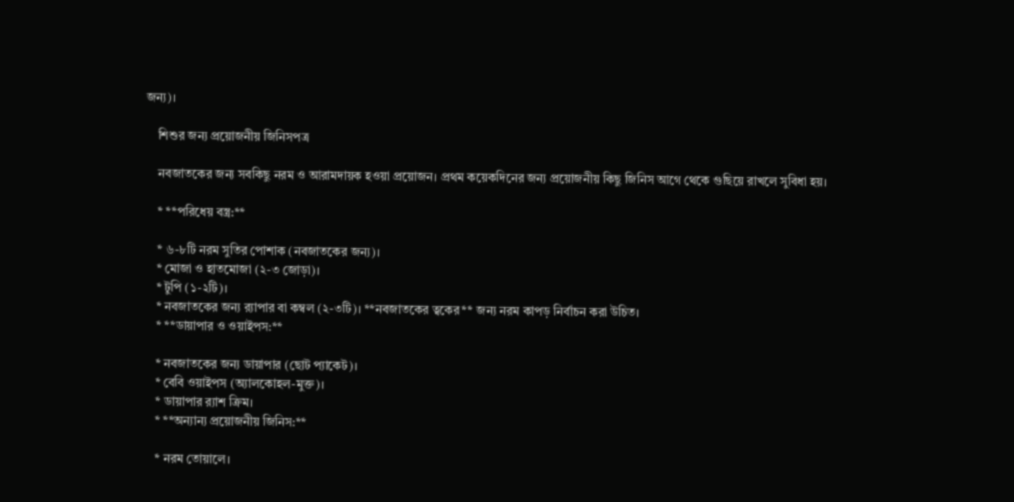জন্য)।

    শিশুর জন্য প্রয়োজনীয় জিনিসপত্র

    নবজাতকের জন্য সবকিছু নরম ও আরামদায়ক হওয়া প্রয়োজন। প্রথম কয়েকদিনের জন্য প্রয়োজনীয় কিছু জিনিস আগে থেকে গুছিয়ে রাখলে সুবিধা হয়।

    * **পরিধেয় বস্ত্র:**

    * ৬-৮টি নরম সুতির পোশাক (নবজাতকের জন্য)।
    * মোজা ও হাতমোজা (২-৩ জোড়া)।
    * টুপি (১-২টি)।
    * নবজাতকের জন্য র‍্যাপার বা কম্বল (২-৩টি)। **নবজাতকের ত্বকের** জন্য নরম কাপড় নির্বাচন করা উচিত।
    * **ডায়াপার ও ওয়াইপস:**

    * নবজাতকের জন্য ডায়াপার (ছোট প্যাকেট)।
    * বেবি ওয়াইপস (অ্যালকোহল-মুক্ত)।
    * ডায়াপার র‍্যাশ ক্রিম।
    * **অন্যান্য প্রয়োজনীয় জিনিস:**

    * নরম তোয়ালে।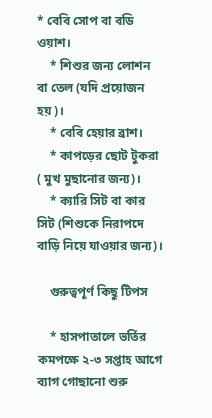* বেবি সোপ বা বডি ওয়াশ।
    * শিশুর জন্য লোশন বা তেল (যদি প্রয়োজন হয়)।
    * বেবি হেয়ার ব্রাশ।
    * কাপড়ের ছোট টুকরা ( মুখ মুছানোর জন্য)।
    * ক্যারি সিট বা কার সিট (শিশুকে নিরাপদে বাড়ি নিয়ে যাওয়ার জন্য)।

    গুরুত্বপূর্ণ কিছু টিপস

    * হাসপাতালে ভর্তির কমপক্ষে ২-৩ সপ্তাহ আগে ব্যাগ গোছানো শুরু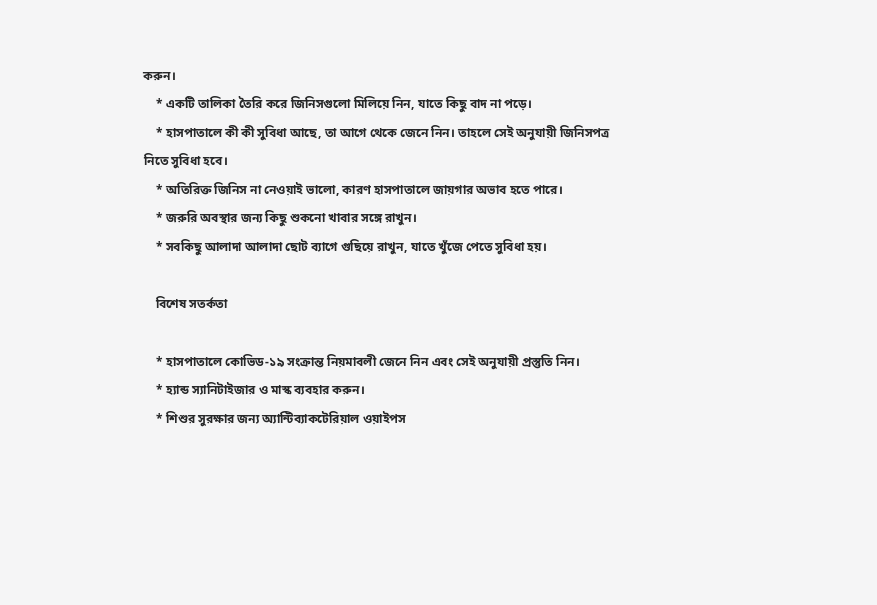করুন।
    * একটি তালিকা তৈরি করে জিনিসগুলো মিলিয়ে নিন, যাতে কিছু বাদ না পড়ে।
    * হাসপাতালে কী কী সুবিধা আছে, তা আগে থেকে জেনে নিন। তাহলে সেই অনুযায়ী জিনিসপত্র নিতে সুবিধা হবে।
    * অতিরিক্ত জিনিস না নেওয়াই ভালো, কারণ হাসপাতালে জায়গার অভাব হতে পারে।
    * জরুরি অবস্থার জন্য কিছু শুকনো খাবার সঙ্গে রাখুন।
    * সবকিছু আলাদা আলাদা ছোট ব্যাগে গুছিয়ে রাখুন, যাতে খুঁজে পেতে সুবিধা হয়।

    বিশেষ সতর্কতা

    * হাসপাতালে কোভিড-১৯ সংক্রান্ত নিয়মাবলী জেনে নিন এবং সেই অনুযায়ী প্রস্তুতি নিন।
    * হ্যান্ড স্যানিটাইজার ও মাস্ক ব্যবহার করুন।
    * শিশুর সুরক্ষার জন্য অ্যান্টিব্যাকটেরিয়াল ওয়াইপস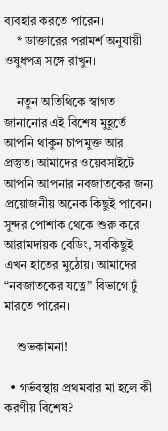ব্যবহার করতে পারেন।
    * ডাক্তারের পরামর্শ অনুযায়ী ওষুধপত্র সঙ্গে রাখুন।

    নতুন অতিথিকে স্বাগত জানানোর এই বিশেষ মুহূর্তে আপনি থাকুন চাপমুক্ত আর প্রস্তুত। আমাদের ওয়েবসাইটে আপনি আপনার নবজাতকের জন্য প্রয়োজনীয় অনেক কিছুই পাবেন। সুন্দর পোশাক থেকে শুরু করে আরামদায়ক বেডিং, সবকিছুই এখন হাতের মুঠোয়। আমাদের “নবজাতকের যত্নে” বিভাগে ঢুঁ মারতে পারেন।

    শুভকামনা!

  • গর্ভবস্থায় প্রথমবার মা হলে কী করণীয় বিশেষ?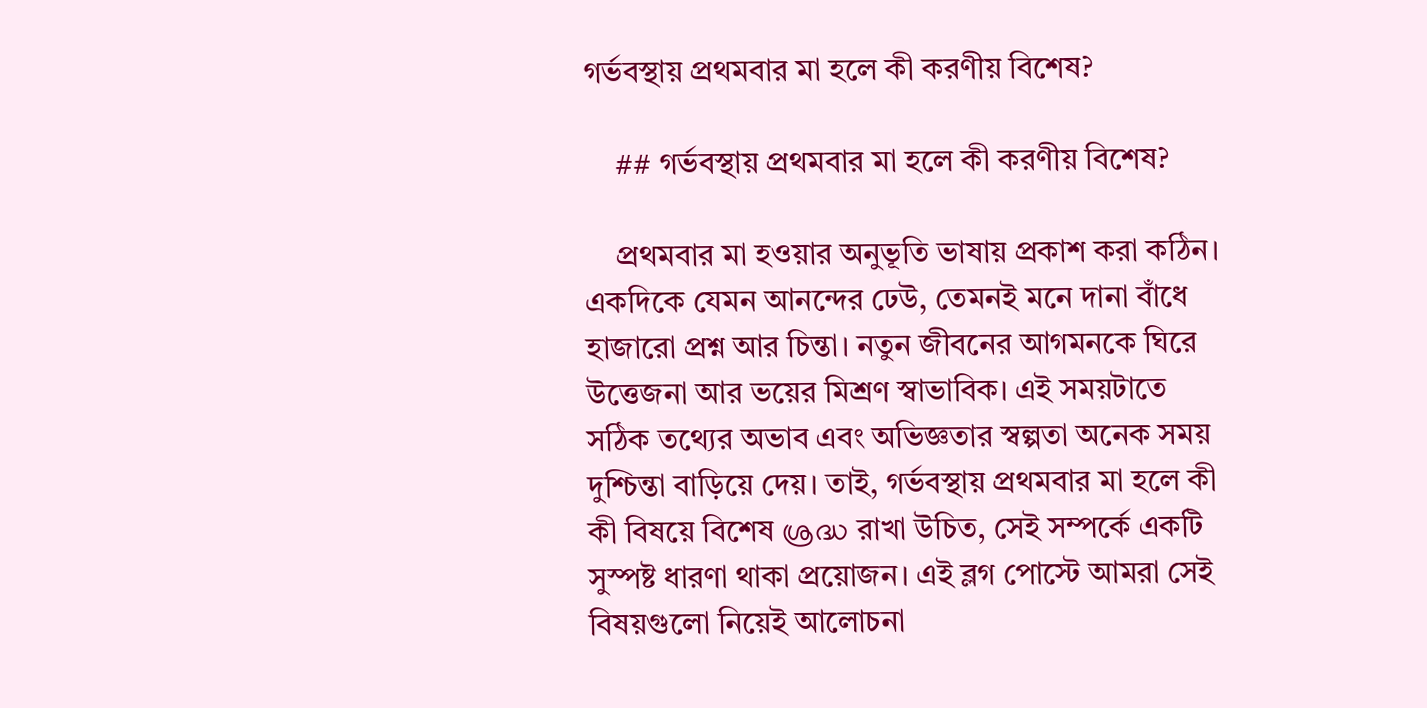গর্ভবস্থায় প্রথমবার মা হলে কী করণীয় বিশেষ?

    ## গর্ভবস্থায় প্রথমবার মা হলে কী করণীয় বিশেষ?

    প্রথমবার মা হওয়ার অনুভূতি ভাষায় প্রকাশ করা কঠিন। একদিকে যেমন আনন্দের ঢেউ, তেমনই মনে দানা বাঁধে হাজারো প্রশ্ন আর চিন্তা। নতুন জীবনের আগমনকে ঘিরে উত্তেজনা আর ভয়ের মিশ্রণ স্বাভাবিক। এই সময়টাতে সঠিক তথ্যের অভাব এবং অভিজ্ঞতার স্বল্পতা অনেক সময় দুশ্চিন্তা বাড়িয়ে দেয়। তাই, গর্ভবস্থায় প্রথমবার মা হলে কী কী বিষয়ে বিশেষ ശ്രദ്ധ রাখা উচিত, সেই সম্পর্কে একটি সুস্পষ্ট ধারণা থাকা প্রয়োজন। এই ব্লগ পোস্টে আমরা সেই বিষয়গুলো নিয়েই আলোচনা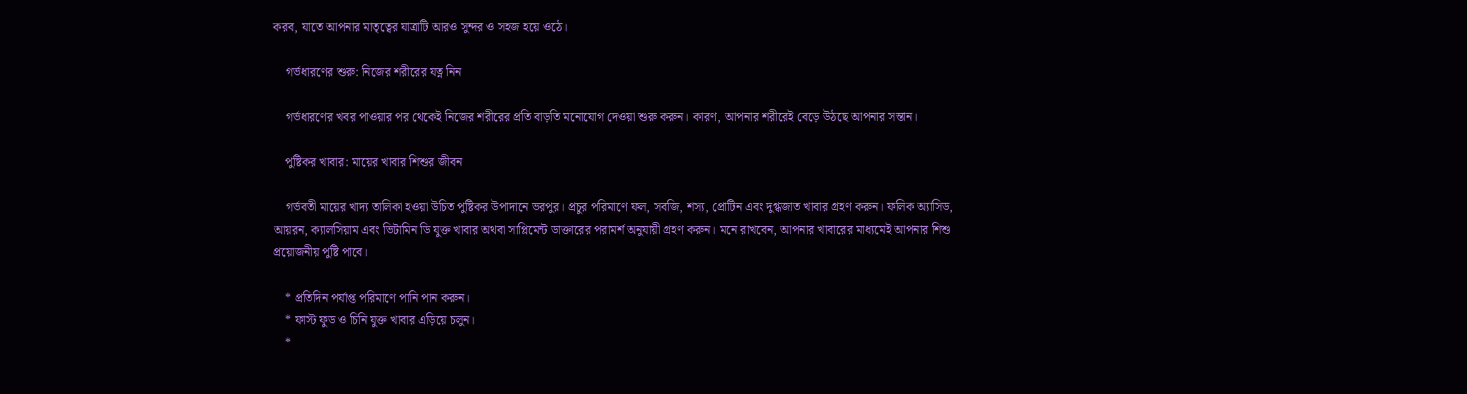করব, যাতে আপনার মাতৃত্বের যাত্রাটি আরও সুন্দর ও সহজ হয়ে ওঠে।

    গর্ভধারণের শুরু: নিজের শরীরের যত্ন নিন

    গর্ভধারণের খবর পাওয়ার পর থেকেই নিজের শরীরের প্রতি বাড়তি মনোযোগ দেওয়া শুরু করুন। কারণ, আপনার শরীরেই বেড়ে উঠছে আপনার সন্তান।

    পুষ্টিকর খাবার: মায়ের খাবার শিশুর জীবন

    গর্ভবতী মায়ের খাদ্য তালিকা হওয়া উচিত পুষ্টিকর উপাদানে ভরপুর। প্রচুর পরিমাণে ফল, সবজি, শস্য, প্রোটিন এবং দুগ্ধজাত খাবার গ্রহণ করুন। ফলিক অ্যাসিড, আয়রন, ক্যালসিয়াম এবং ভিটামিন ডি যুক্ত খাবার অথবা সাপ্লিমেন্ট ডাক্তারের পরামর্শ অনুযায়ী গ্রহণ করুন। মনে রাখবেন, আপনার খাবারের মাধ্যমেই আপনার শিশু প্রয়োজনীয় পুষ্টি পাবে।

    * প্রতিদিন পর্যাপ্ত পরিমাণে পানি পান করুন।
    * ফাস্ট ফুড ও চিনি যুক্ত খাবার এড়িয়ে চলুন।
    *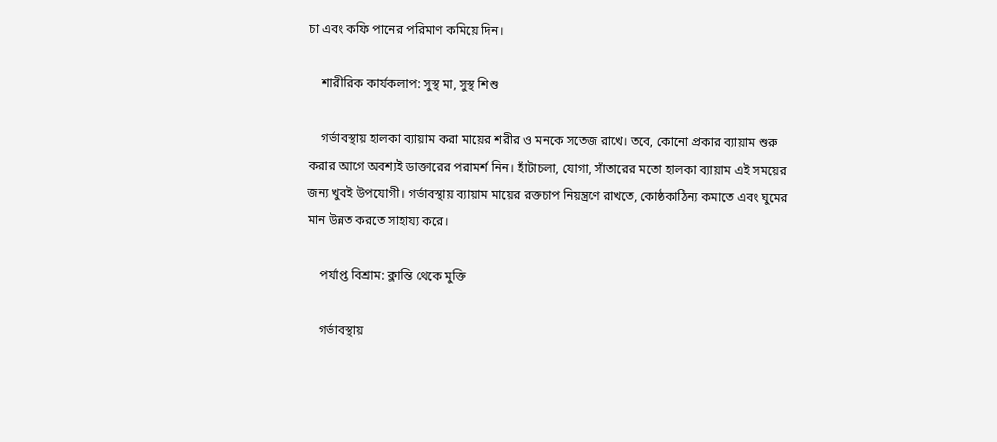চা এবং কফি পানের পরিমাণ কমিয়ে দিন।

    শারীরিক কার্যকলাপ: সুস্থ মা, সুস্থ শিশু

    গর্ভাবস্থায় হালকা ব্যায়াম করা মায়ের শরীর ও মনকে সতেজ রাখে। তবে, কোনো প্রকার ব্যায়াম শুরু করার আগে অবশ্যই ডাক্তারের পরামর্শ নিন। হাঁটাচলা, যোগা, সাঁতারের মতো হালকা ব্যায়াম এই সময়ের জন্য খুবই উপযোগী। গর্ভাবস্থায় ব্যায়াম মায়ের রক্তচাপ নিয়ন্ত্রণে রাখতে, কোষ্ঠকাঠিন্য কমাতে এবং ঘুমের মান উন্নত করতে সাহায্য করে।

    পর্যাপ্ত বিশ্রাম: ক্লান্তি থেকে মুক্তি

    গর্ভাবস্থায়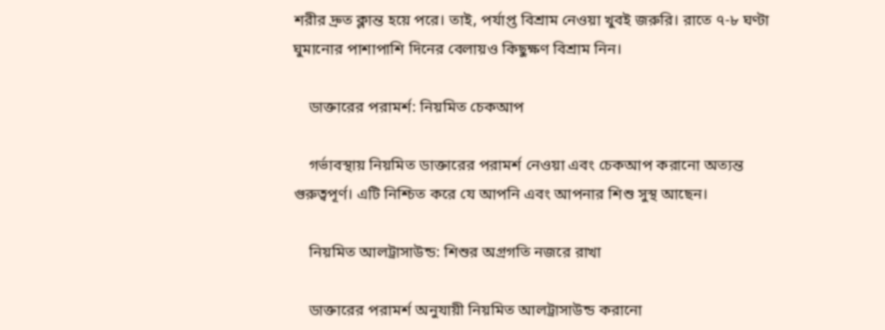শরীর দ্রুত ক্লান্ত হয়ে পরে। তাই, পর্যাপ্ত বিশ্রাম নেওয়া খুবই জরুরি। রাতে ৭-৮ ঘণ্টা ঘুমানোর পাশাপাশি দিনের বেলায়ও কিছুক্ষণ বিশ্রাম নিন।

    ডাক্তারের পরামর্শ: নিয়মিত চেকআপ

    গর্ভাবস্থায় নিয়মিত ডাক্তারের পরামর্শ নেওয়া এবং চেকআপ করানো অত্যন্ত গুরুত্বপূর্ণ। এটি নিশ্চিত করে যে আপনি এবং আপনার শিশু সুস্থ আছেন।

    নিয়মিত আলট্রাসাউন্ড: শিশুর অগ্রগতি নজরে রাখা

    ডাক্তারের পরামর্শ অনুযায়ী নিয়মিত আলট্রাসাউন্ড করানো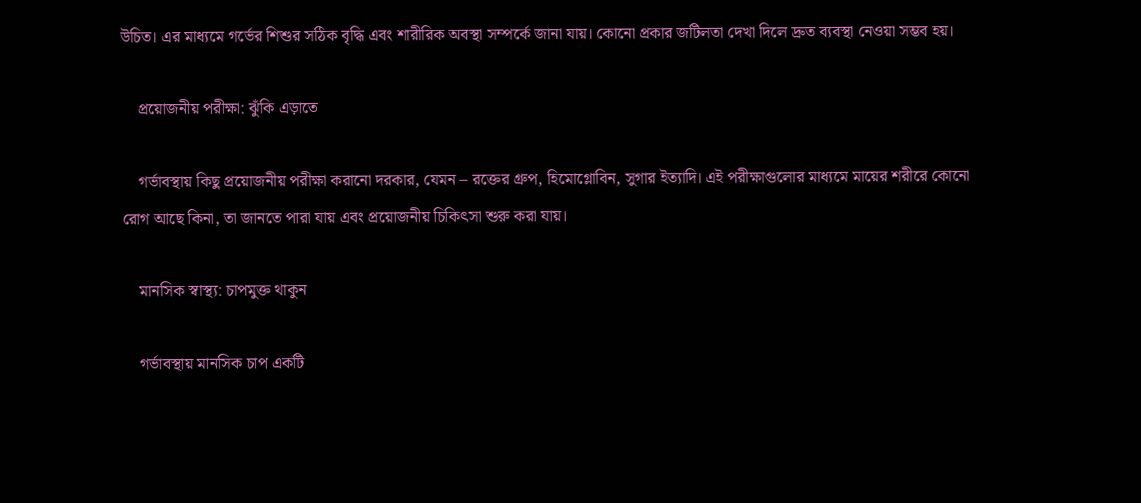উচিত। এর মাধ্যমে গর্ভের শিশুর সঠিক বৃদ্ধি এবং শারীরিক অবস্থা সম্পর্কে জানা যায়। কোনো প্রকার জটিলতা দেখা দিলে দ্রুত ব্যবস্থা নেওয়া সম্ভব হয়।

    প্রয়োজনীয় পরীক্ষা: ঝুঁকি এড়াতে

    গর্ভাবস্থায় কিছু প্রয়োজনীয় পরীক্ষা করানো দরকার, যেমন – রক্তের গ্রুপ, হিমোগ্লোবিন, সুগার ইত্যাদি। এই পরীক্ষাগুলোর মাধ্যমে মায়ের শরীরে কোনো রোগ আছে কিনা, তা জানতে পারা যায় এবং প্রয়োজনীয় চিকিৎসা শুরু করা যায়।

    মানসিক স্বাস্থ্য: চাপমুক্ত থাকুন

    গর্ভাবস্থায় মানসিক চাপ একটি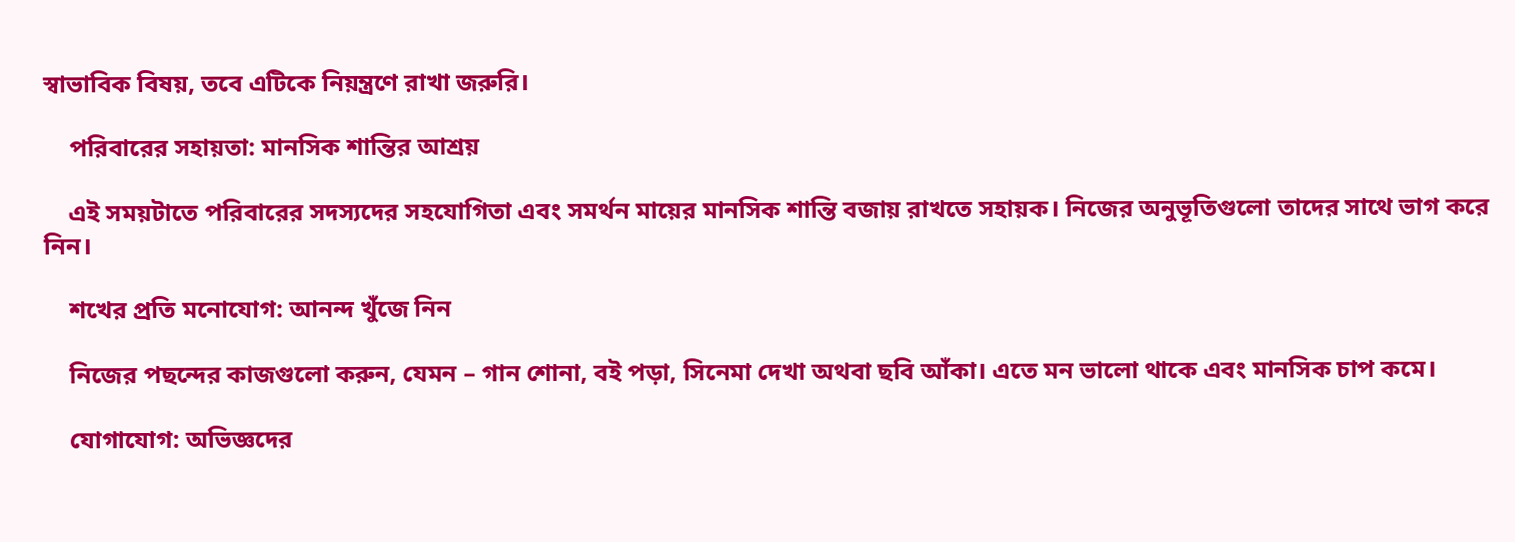স্বাভাবিক বিষয়, তবে এটিকে নিয়ন্ত্রণে রাখা জরুরি।

    পরিবারের সহায়তা: মানসিক শান্তির আশ্রয়

    এই সময়টাতে পরিবারের সদস্যদের সহযোগিতা এবং সমর্থন মায়ের মানসিক শান্তি বজায় রাখতে সহায়ক। নিজের অনুভূতিগুলো তাদের সাথে ভাগ করে নিন।

    শখের প্রতি মনোযোগ: আনন্দ খুঁজে নিন

    নিজের পছন্দের কাজগুলো করুন, যেমন – গান শোনা, বই পড়া, সিনেমা দেখা অথবা ছবি আঁকা। এতে মন ভালো থাকে এবং মানসিক চাপ কমে।

    যোগাযোগ: অভিজ্ঞদের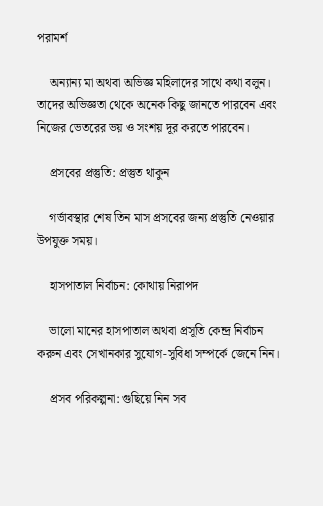পরামর্শ

    অন্যান্য মা অথবা অভিজ্ঞ মহিলাদের সাথে কথা বলুন। তাদের অভিজ্ঞতা থেকে অনেক কিছু জানতে পারবেন এবং নিজের ভেতরের ভয় ও সংশয় দূর করতে পারবেন।

    প্রসবের প্রস্তুতি: প্রস্তুত থাকুন

    গর্ভাবস্থার শেষ তিন মাস প্রসবের জন্য প্রস্তুতি নেওয়ার উপযুক্ত সময়।

    হাসপাতাল নির্বাচন: কোথায় নিরাপদ

    ভালো মানের হাসপাতাল অথবা প্রসূতি কেন্দ্র নির্বাচন করুন এবং সেখানকার সুযোগ-সুবিধা সম্পর্কে জেনে নিন।

    প্রসব পরিকল্পনা: গুছিয়ে নিন সব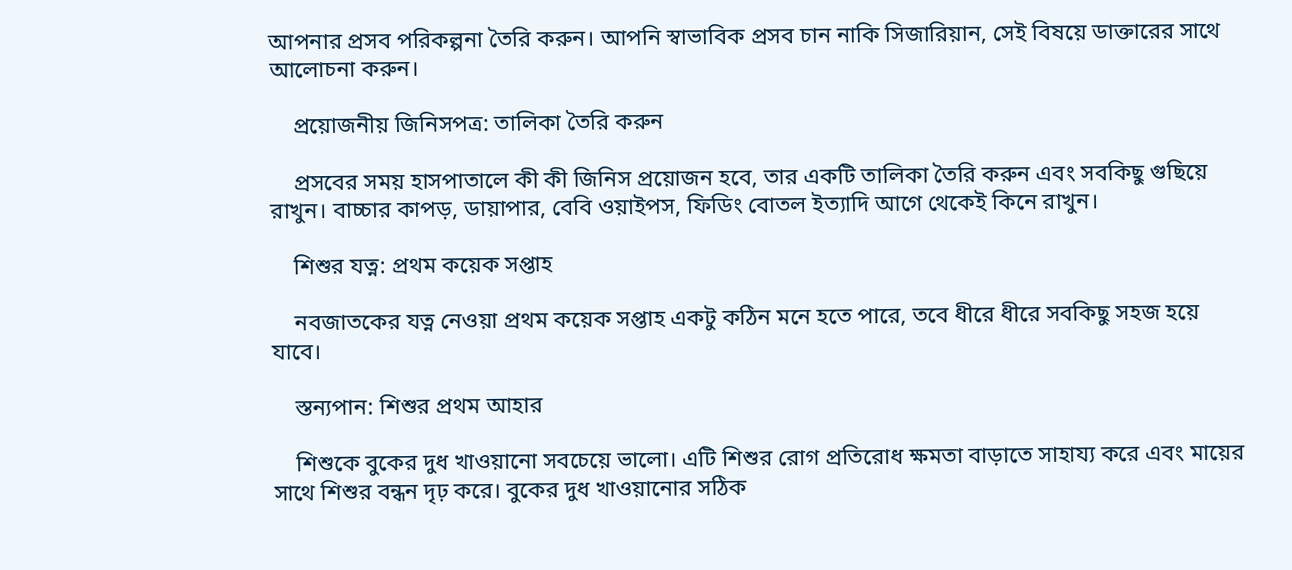আপনার প্রসব পরিকল্পনা তৈরি করুন। আপনি স্বাভাবিক প্রসব চান নাকি সিজারিয়ান, সেই বিষয়ে ডাক্তারের সাথে আলোচনা করুন।

    প্রয়োজনীয় জিনিসপত্র: তালিকা তৈরি করুন

    প্রসবের সময় হাসপাতালে কী কী জিনিস প্রয়োজন হবে, তার একটি তালিকা তৈরি করুন এবং সবকিছু গুছিয়ে রাখুন। বাচ্চার কাপড়, ডায়াপার, বেবি ওয়াইপস, ফিডিং বোতল ইত্যাদি আগে থেকেই কিনে রাখুন।

    শিশুর যত্ন: প্রথম কয়েক সপ্তাহ

    নবজাতকের যত্ন নেওয়া প্রথম কয়েক সপ্তাহ একটু কঠিন মনে হতে পারে, তবে ধীরে ধীরে সবকিছু সহজ হয়ে যাবে।

    স্তন্যপান: শিশুর প্রথম আহার

    শিশুকে বুকের দুধ খাওয়ানো সবচেয়ে ভালো। এটি শিশুর রোগ প্রতিরোধ ক্ষমতা বাড়াতে সাহায্য করে এবং মায়ের সাথে শিশুর বন্ধন দৃঢ় করে। বুকের দুধ খাওয়ানোর সঠিক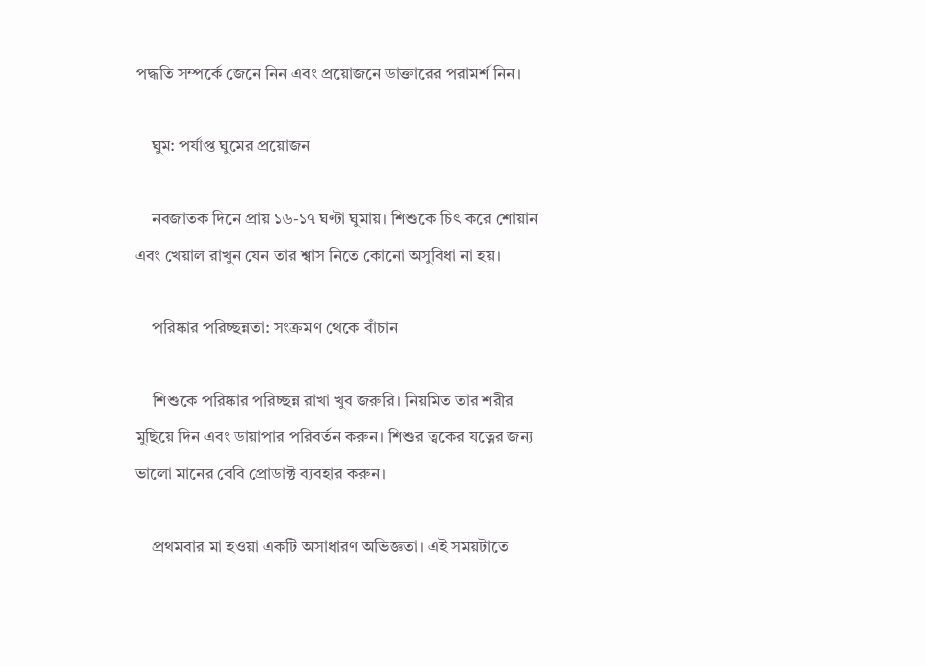পদ্ধতি সম্পর্কে জেনে নিন এবং প্রয়োজনে ডাক্তারের পরামর্শ নিন।

    ঘুম: পর্যাপ্ত ঘুমের প্রয়োজন

    নবজাতক দিনে প্রায় ১৬-১৭ ঘণ্টা ঘুমায়। শিশুকে চিৎ করে শোয়ান এবং খেয়াল রাখুন যেন তার শ্বাস নিতে কোনো অসুবিধা না হয়।

    পরিষ্কার পরিচ্ছন্নতা: সংক্রমণ থেকে বাঁচান

    শিশুকে পরিষ্কার পরিচ্ছন্ন রাখা খুব জরুরি। নিয়মিত তার শরীর মুছিয়ে দিন এবং ডায়াপার পরিবর্তন করুন। শিশুর ত্বকের যত্নের জন্য ভালো মানের বেবি প্রোডাক্ট ব্যবহার করুন।

    প্রথমবার মা হওয়া একটি অসাধারণ অভিজ্ঞতা। এই সময়টাতে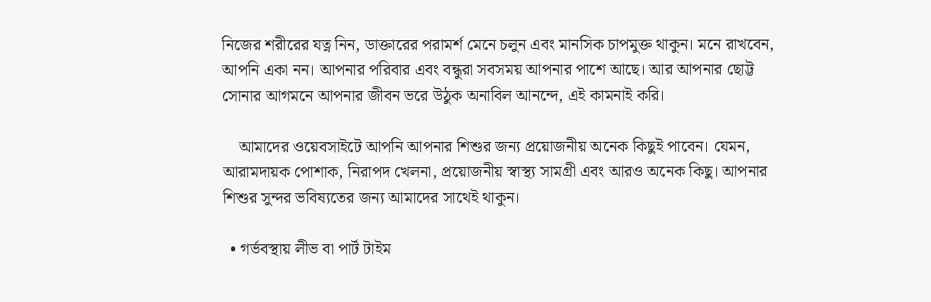নিজের শরীরের যত্ন নিন, ডাক্তারের পরামর্শ মেনে চলুন এবং মানসিক চাপমুক্ত থাকুন। মনে রাখবেন, আপনি একা নন। আপনার পরিবার এবং বন্ধুরা সবসময় আপনার পাশে আছে। আর আপনার ছোট্ট সোনার আগমনে আপনার জীবন ভরে উঠুক অনাবিল আনন্দে, এই কামনাই করি।

    আমাদের ওয়েবসাইটে আপনি আপনার শিশুর জন্য প্রয়োজনীয় অনেক কিছুই পাবেন। যেমন, আরামদায়ক পোশাক, নিরাপদ খেলনা, প্রয়োজনীয় স্বাস্থ্য সামগ্রী এবং আরও অনেক কিছু। আপনার শিশুর সুন্দর ভবিষ্যতের জন্য আমাদের সাথেই থাকুন।

  • গর্ভবস্থায় লীভ বা পার্ট টাইম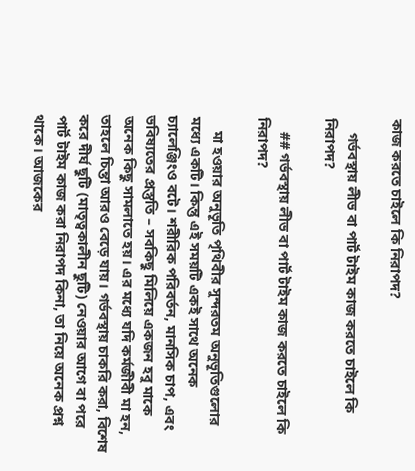কাজ করতে চাইলে কি নিরাপদ?

    গর্ভবস্থায় লীভ বা পার্ট টাইম কাজ করতে চাইলে কি নিরাপদ?

    ## গর্ভবস্থায় লীভ বা পার্ট টাইম কাজ করতে চাইলে কি নিরাপদ?

    মা হওয়ার অনুভূতি পৃথিবীর সুন্দরতম অনুভূতিগুলোর মধ্যে একটি। কিন্তু এই সময়টি একই সাথে অনেক চ্যালেঞ্জিংও বটে। শরীরিক পরিবর্তন, মানসিক চাপ, এবং ভবিষ্যতের প্রস্তুতি – সবকিছু মিলিয়ে একজন হবু মাকে অনেক কিছু সামলাতে হয়। এর মধ্যে যদি কর্মজীবী মা হন, তাহলে চিন্তা আরও বেড়ে যায়। গর্ভবস্থায় চাকরি করা, বিশেষ করে দীর্ঘ ছুটি (মাতৃত্বকালীন ছুটি) নেওয়ার আগে বা পরে পার্ট টাইম কাজ করা নিরাপদ কিনা, তা নিয়ে অনেক প্রশ্ন থাকে। আজকের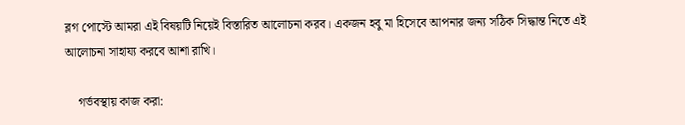ব্লগ পোস্টে আমরা এই বিষয়টি নিয়েই বিস্তারিত আলোচনা করব। একজন হবু মা হিসেবে আপনার জন্য সঠিক সিদ্ধান্ত নিতে এই আলোচনা সাহায্য করবে আশা রাখি।

    গর্ভবস্থায় কাজ করা: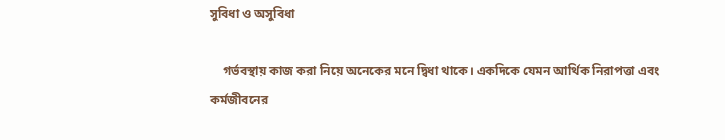সুবিধা ও অসুবিধা

    গর্ভবস্থায় কাজ করা নিয়ে অনেকের মনে দ্বিধা থাকে। একদিকে যেমন আর্থিক নিরাপত্তা এবং কর্মজীবনের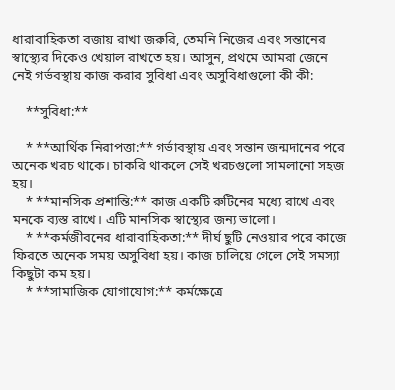ধারাবাহিকতা বজায় রাখা জরুরি, তেমনি নিজের এবং সন্তানের স্বাস্থ্যের দিকেও খেয়াল রাখতে হয়। আসুন, প্রথমে আমরা জেনে নেই গর্ভবস্থায় কাজ করার সুবিধা এবং অসুবিধাগুলো কী কী:

    **সুবিধা:**

    * **আর্থিক নিরাপত্তা:** গর্ভাবস্থায় এবং সন্তান জন্মদানের পরে অনেক খরচ থাকে। চাকরি থাকলে সেই খরচগুলো সামলানো সহজ হয়।
    * **মানসিক প্রশান্তি:** কাজ একটি রুটিনের মধ্যে রাখে এবং মনকে ব্যস্ত রাখে। এটি মানসিক স্বাস্থ্যের জন্য ভালো।
    * **কর্মজীবনের ধারাবাহিকতা:** দীর্ঘ ছুটি নেওয়ার পরে কাজে ফিরতে অনেক সময় অসুবিধা হয়। কাজ চালিয়ে গেলে সেই সমস্যা কিছুটা কম হয়।
    * **সামাজিক যোগাযোগ:** কর্মক্ষেত্রে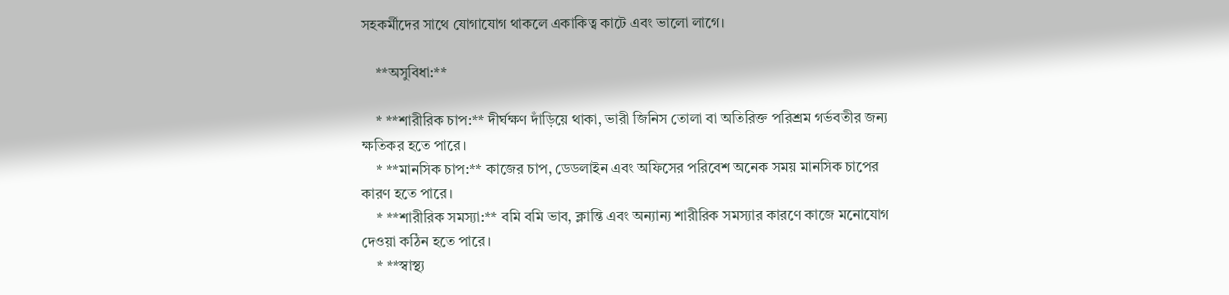সহকর্মীদের সাথে যোগাযোগ থাকলে একাকিত্ব কাটে এবং ভালো লাগে।

    **অসুবিধা:**

    * **শারীরিক চাপ:** দীর্ঘক্ষণ দাঁড়িয়ে থাকা, ভারী জিনিস তোলা বা অতিরিক্ত পরিশ্রম গর্ভবতীর জন্য ক্ষতিকর হতে পারে।
    * **মানসিক চাপ:** কাজের চাপ, ডেডলাইন এবং অফিসের পরিবেশ অনেক সময় মানসিক চাপের কারণ হতে পারে।
    * **শারীরিক সমস্যা:** বমি বমি ভাব, ক্লান্তি এবং অন্যান্য শারীরিক সমস্যার কারণে কাজে মনোযোগ দেওয়া কঠিন হতে পারে।
    * **স্বাস্থ্য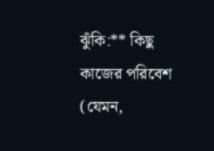ঝুঁকি:** কিছু কাজের পরিবেশ (যেমন,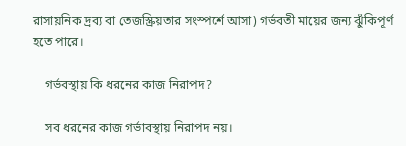রাসায়নিক দ্রব্য বা তেজস্ক্রিয়তার সংস্পর্শে আসা) গর্ভবতী মায়ের জন্য ঝুঁকিপূর্ণ হতে পারে।

    গর্ভবস্থায় কি ধরনের কাজ নিরাপদ?

    সব ধরনের কাজ গর্ভাবস্থায় নিরাপদ নয়।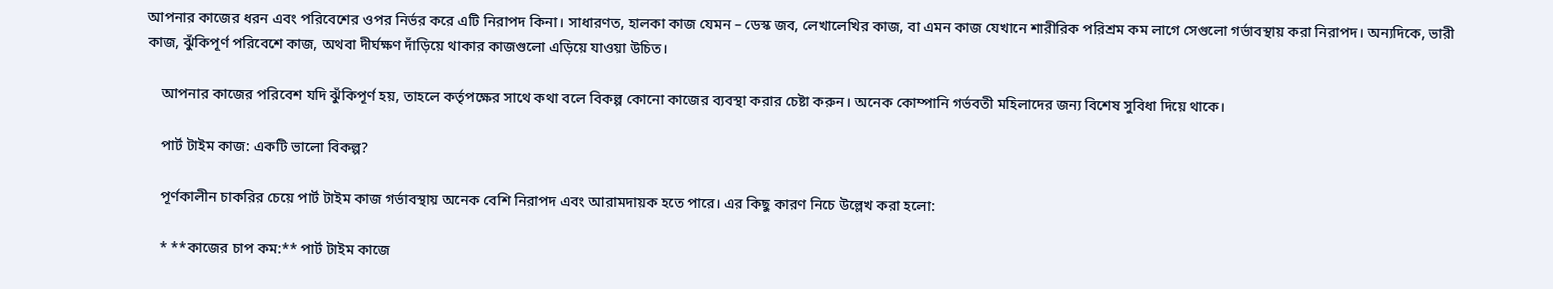আপনার কাজের ধরন এবং পরিবেশের ওপর নির্ভর করে এটি নিরাপদ কিনা। সাধারণত, হালকা কাজ যেমন – ডেস্ক জব, লেখালেখির কাজ, বা এমন কাজ যেখানে শারীরিক পরিশ্রম কম লাগে সেগুলো গর্ভাবস্থায় করা নিরাপদ। অন্যদিকে, ভারী কাজ, ঝুঁকিপূর্ণ পরিবেশে কাজ, অথবা দীর্ঘক্ষণ দাঁড়িয়ে থাকার কাজগুলো এড়িয়ে যাওয়া উচিত।

    আপনার কাজের পরিবেশ যদি ঝুঁকিপূর্ণ হয়, তাহলে কর্তৃপক্ষের সাথে কথা বলে বিকল্প কোনো কাজের ব্যবস্থা করার চেষ্টা করুন। অনেক কোম্পানি গর্ভবতী মহিলাদের জন্য বিশেষ সুবিধা দিয়ে থাকে।

    পার্ট টাইম কাজ: একটি ভালো বিকল্প?

    পূর্ণকালীন চাকরির চেয়ে পার্ট টাইম কাজ গর্ভাবস্থায় অনেক বেশি নিরাপদ এবং আরামদায়ক হতে পারে। এর কিছু কারণ নিচে উল্লেখ করা হলো:

    * **কাজের চাপ কম:** পার্ট টাইম কাজে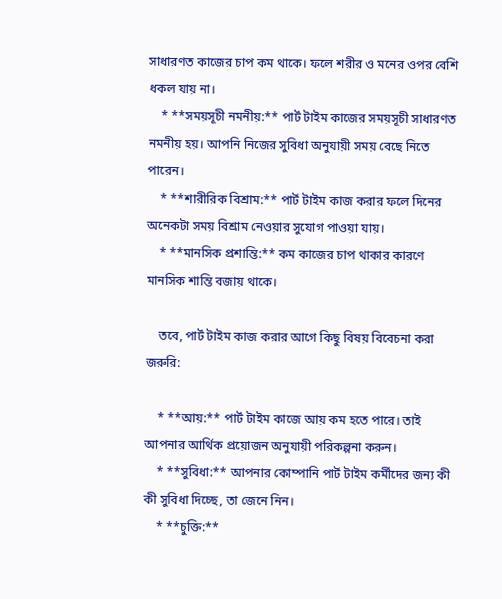সাধারণত কাজের চাপ কম থাকে। ফলে শরীর ও মনের ওপর বেশি ধকল যায় না।
    * **সময়সূচী নমনীয়:** পার্ট টাইম কাজের সময়সূচী সাধারণত নমনীয় হয়। আপনি নিজের সুবিধা অনুযায়ী সময় বেছে নিতে পারেন।
    * **শারীরিক বিশ্রাম:** পার্ট টাইম কাজ করার ফলে দিনের অনেকটা সময় বিশ্রাম নেওয়ার সুযোগ পাওয়া যায়।
    * **মানসিক প্রশান্তি:** কম কাজের চাপ থাকার কারণে মানসিক শান্তি বজায় থাকে।

    তবে, পার্ট টাইম কাজ করার আগে কিছু বিষয় বিবেচনা করা জরুরি:

    * **আয়:** পার্ট টাইম কাজে আয় কম হতে পারে। তাই আপনার আর্থিক প্রয়োজন অনুযায়ী পরিকল্পনা করুন।
    * **সুবিধা:** আপনার কোম্পানি পার্ট টাইম কর্মীদের জন্য কী কী সুবিধা দিচ্ছে, তা জেনে নিন।
    * **চুক্তি:**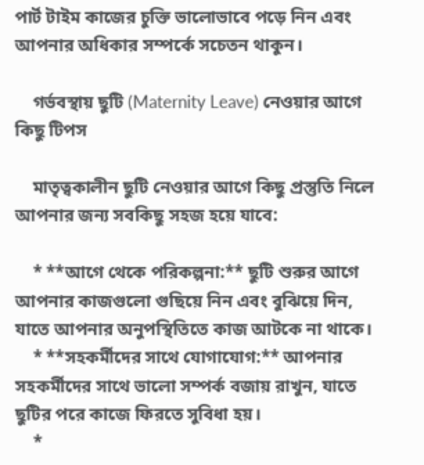পার্ট টাইম কাজের চুক্তি ভালোভাবে পড়ে নিন এবং আপনার অধিকার সম্পর্কে সচেতন থাকুন।

    গর্ভবস্থায় ছুটি (Maternity Leave) নেওয়ার আগে কিছু টিপস

    মাতৃত্বকালীন ছুটি নেওয়ার আগে কিছু প্রস্তুতি নিলে আপনার জন্য সবকিছু সহজ হয়ে যাবে:

    * **আগে থেকে পরিকল্পনা:** ছুটি শুরুর আগে আপনার কাজগুলো গুছিয়ে নিন এবং বুঝিয়ে দিন, যাতে আপনার অনুপস্থিতিতে কাজ আটকে না থাকে।
    * **সহকর্মীদের সাথে যোগাযোগ:** আপনার সহকর্মীদের সাথে ভালো সম্পর্ক বজায় রাখুন, যাতে ছুটির পরে কাজে ফিরতে সুবিধা হয়।
    *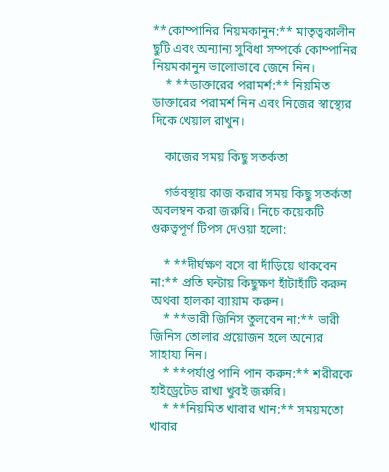**কোম্পানির নিয়মকানুন:** মাতৃত্বকালীন ছুটি এবং অন্যান্য সুবিধা সম্পর্কে কোম্পানির নিয়মকানুন ভালোভাবে জেনে নিন।
    * **ডাক্তারের পরামর্শ:** নিয়মিত ডাক্তারের পরামর্শ নিন এবং নিজের স্বাস্থ্যের দিকে খেয়াল রাখুন।

    কাজের সময় কিছু সতর্কতা

    গর্ভবস্থায় কাজ করার সময় কিছু সতর্কতা অবলম্বন করা জরুরি। নিচে কয়েকটি গুরুত্বপূর্ণ টিপস দেওয়া হলো:

    * **দীর্ঘক্ষণ বসে বা দাঁড়িয়ে থাকবেন না:** প্রতি ঘন্টায় কিছুক্ষণ হাঁটাহাঁটি করুন অথবা হালকা ব্যায়াম করুন।
    * **ভারী জিনিস তুলবেন না:** ভারী জিনিস তোলার প্রয়োজন হলে অন্যের সাহায্য নিন।
    * **পর্যাপ্ত পানি পান করুন:** শরীরকে হাইড্রেটেড রাখা খুবই জরুরি।
    * **নিয়মিত খাবার খান:** সময়মতো খাবার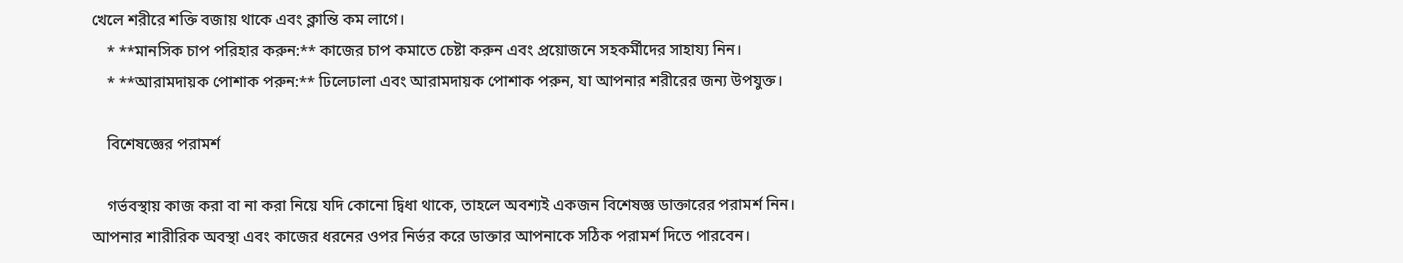খেলে শরীরে শক্তি বজায় থাকে এবং ক্লান্তি কম লাগে।
    * **মানসিক চাপ পরিহার করুন:** কাজের চাপ কমাতে চেষ্টা করুন এবং প্রয়োজনে সহকর্মীদের সাহায্য নিন।
    * **আরামদায়ক পোশাক পরুন:** ঢিলেঢালা এবং আরামদায়ক পোশাক পরুন, যা আপনার শরীরের জন্য উপযুক্ত।

    বিশেষজ্ঞের পরামর্শ

    গর্ভবস্থায় কাজ করা বা না করা নিয়ে যদি কোনো দ্বিধা থাকে, তাহলে অবশ্যই একজন বিশেষজ্ঞ ডাক্তারের পরামর্শ নিন। আপনার শারীরিক অবস্থা এবং কাজের ধরনের ওপর নির্ভর করে ডাক্তার আপনাকে সঠিক পরামর্শ দিতে পারবেন।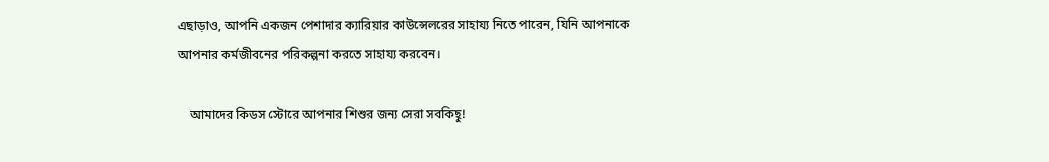এছাড়াও, আপনি একজন পেশাদার ক্যারিয়ার কাউন্সেলরের সাহায্য নিতে পারেন, যিনি আপনাকে আপনার কর্মজীবনের পরিকল্পনা করতে সাহায্য করবেন।

    আমাদের কিডস স্টোরে আপনার শিশুর জন্য সেরা সবকিছু!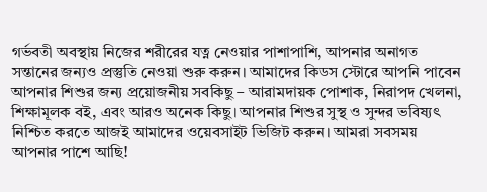গর্ভবতী অবস্থায় নিজের শরীরের যত্ন নেওয়ার পাশাপাশি, আপনার অনাগত সন্তানের জন্যও প্রস্তুতি নেওয়া শুরু করুন। আমাদের কিডস স্টোরে আপনি পাবেন আপনার শিশুর জন্য প্রয়োজনীয় সবকিছু – আরামদায়ক পোশাক, নিরাপদ খেলনা, শিক্ষামূলক বই, এবং আরও অনেক কিছু। আপনার শিশুর সুস্থ ও সুন্দর ভবিষ্যৎ নিশ্চিত করতে আজই আমাদের ওয়েবসাইট ভিজিট করুন। আমরা সবসময় আপনার পাশে আছি!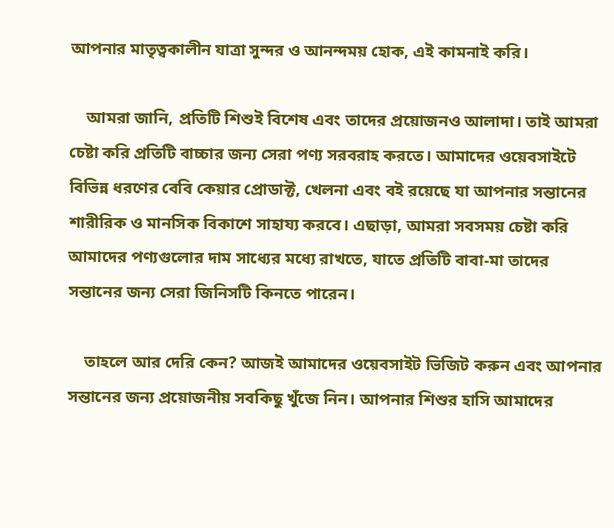আপনার মাতৃত্বকালীন যাত্রা সুন্দর ও আনন্দময় হোক, এই কামনাই করি।

    আমরা জানি, প্রতিটি শিশুই বিশেষ এবং তাদের প্রয়োজনও আলাদা। তাই আমরা চেষ্টা করি প্রতিটি বাচ্চার জন্য সেরা পণ্য সরবরাহ করতে। আমাদের ওয়েবসাইটে বিভিন্ন ধরণের বেবি কেয়ার প্রোডাক্ট, খেলনা এবং বই রয়েছে যা আপনার সন্তানের শারীরিক ও মানসিক বিকাশে সাহায্য করবে। এছাড়া, আমরা সবসময় চেষ্টা করি আমাদের পণ্যগুলোর দাম সাধ্যের মধ্যে রাখতে, যাতে প্রতিটি বাবা-মা তাদের সন্তানের জন্য সেরা জিনিসটি কিনতে পারেন।

    তাহলে আর দেরি কেন? আজই আমাদের ওয়েবসাইট ভিজিট করুন এবং আপনার সন্তানের জন্য প্রয়োজনীয় সবকিছু খুঁজে নিন। আপনার শিশুর হাসি আমাদের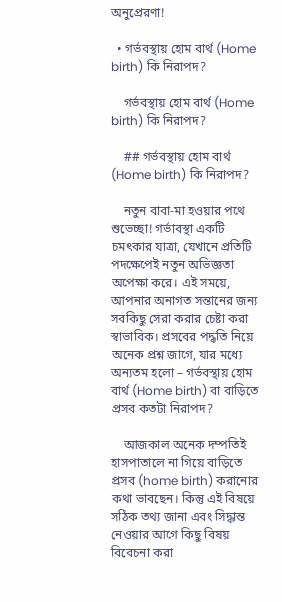অনুপ্রেরণা!

  • গর্ভবস্থায় হোম বার্থ (Home birth) কি নিরাপদ?

    গর্ভবস্থায় হোম বার্থ (Home birth) কি নিরাপদ?

    ## গর্ভবস্থায় হোম বার্থ (Home birth) কি নিরাপদ?

    নতুন বাবা-মা হওয়ার পথে শুভেচ্ছা! গর্ভাবস্থা একটি চমৎকার যাত্রা, যেখানে প্রতিটি পদক্ষেপেই নতুন অভিজ্ঞতা অপেক্ষা করে। এই সময়ে, আপনার অনাগত সন্তানের জন্য সবকিছু সেরা করার চেষ্টা করা স্বাভাবিক। প্রসবের পদ্ধতি নিয়ে অনেক প্রশ্ন জাগে, যার মধ্যে অন্যতম হলো – গর্ভবস্থায় হোম বার্থ (Home birth) বা বাড়িতে প্রসব কতটা নিরাপদ?

    আজকাল অনেক দম্পতিই হাসপাতালে না গিয়ে বাড়িতে প্রসব (home birth) করানোর কথা ভাবছেন। কিন্তু এই বিষয়ে সঠিক তথ্য জানা এবং সিদ্ধান্ত নেওয়ার আগে কিছু বিষয় বিবেচনা করা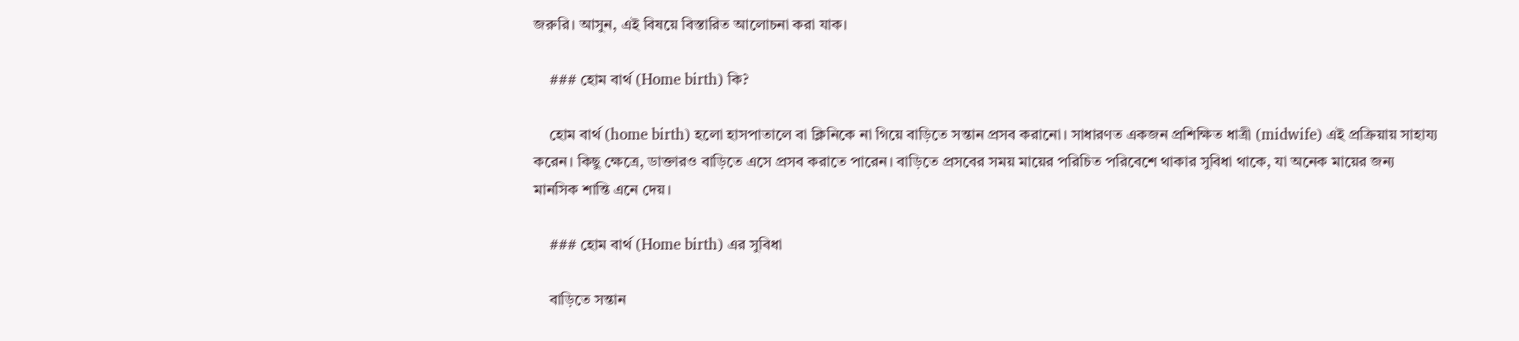জরুরি। আসুন, এই বিষয়ে বিস্তারিত আলোচনা করা যাক।

    ### হোম বার্থ (Home birth) কি?

    হোম বার্থ (home birth) হলো হাসপাতালে বা ক্লিনিকে না গিয়ে বাড়িতে সন্তান প্রসব করানো। সাধারণত একজন প্রশিক্ষিত ধাত্রী (midwife) এই প্রক্রিয়ায় সাহায্য করেন। কিছু ক্ষেত্রে, ডাক্তারও বাড়িতে এসে প্রসব করাতে পারেন। বাড়িতে প্রসবের সময় মায়ের পরিচিত পরিবেশে থাকার সুবিধা থাকে, যা অনেক মায়ের জন্য মানসিক শান্তি এনে দেয়।

    ### হোম বার্থ (Home birth) এর সুবিধা

    বাড়িতে সন্তান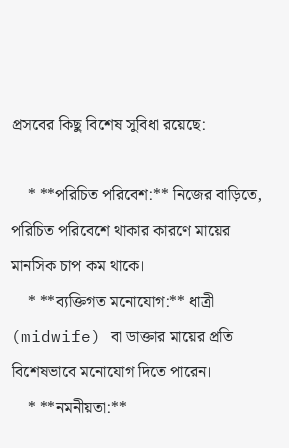প্রসবের কিছু বিশেষ সুবিধা রয়েছে:

    * **পরিচিত পরিবেশ:** নিজের বাড়িতে, পরিচিত পরিবেশে থাকার কারণে মায়ের মানসিক চাপ কম থাকে।
    * **ব্যক্তিগত মনোযোগ:** ধাত্রী (midwife) বা ডাক্তার মায়ের প্রতি বিশেষভাবে মনোযোগ দিতে পারেন।
    * **নমনীয়তা:**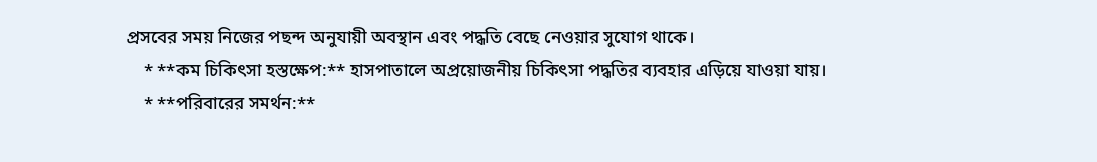প্রসবের সময় নিজের পছন্দ অনুযায়ী অবস্থান এবং পদ্ধতি বেছে নেওয়ার সুযোগ থাকে।
    * **কম চিকিৎসা হস্তক্ষেপ:** হাসপাতালে অপ্রয়োজনীয় চিকিৎসা পদ্ধতির ব্যবহার এড়িয়ে যাওয়া যায়।
    * **পরিবারের সমর্থন:**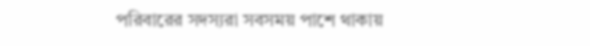পরিবারের সদস্যরা সবসময় পাশে থাকায়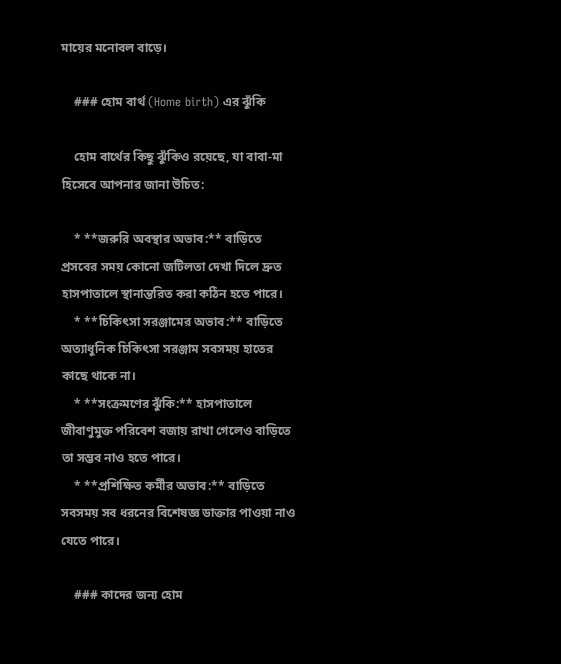মায়ের মনোবল বাড়ে।

    ### হোম বার্থ (Home birth) এর ঝুঁকি

    হোম বার্থের কিছু ঝুঁকিও রয়েছে, যা বাবা-মা হিসেবে আপনার জানা উচিত:

    * **জরুরি অবস্থার অভাব:** বাড়িতে প্রসবের সময় কোনো জটিলতা দেখা দিলে দ্রুত হাসপাতালে স্থানান্তরিত করা কঠিন হতে পারে।
    * **চিকিৎসা সরঞ্জামের অভাব:** বাড়িতে অত্যাধুনিক চিকিৎসা সরঞ্জাম সবসময় হাতের কাছে থাকে না।
    * **সংক্রমণের ঝুঁকি:** হাসপাতালে জীবাণুমুক্ত পরিবেশ বজায় রাখা গেলেও বাড়িতে তা সম্ভব নাও হতে পারে।
    * **প্রশিক্ষিত কর্মীর অভাব:** বাড়িতে সবসময় সব ধরনের বিশেষজ্ঞ ডাক্তার পাওয়া নাও যেতে পারে।

    ### কাদের জন্য হোম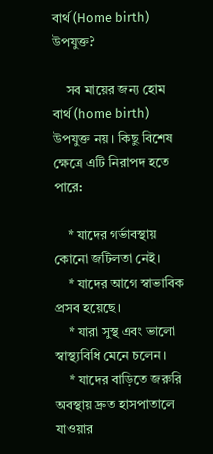বার্থ (Home birth) উপযুক্ত?

    সব মায়ের জন্য হোম বার্থ (home birth) উপযুক্ত নয়। কিছু বিশেষ ক্ষেত্রে এটি নিরাপদ হতে পারে:

    * যাদের গর্ভাবস্থায় কোনো জটিলতা নেই।
    * যাদের আগে স্বাভাবিক প্রসব হয়েছে।
    * যারা সুস্থ এবং ভালো স্বাস্থ্যবিধি মেনে চলেন।
    * যাদের বাড়িতে জরুরি অবস্থায় দ্রুত হাসপাতালে যাওয়ার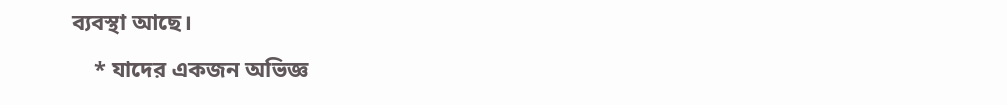ব্যবস্থা আছে।
    * যাদের একজন অভিজ্ঞ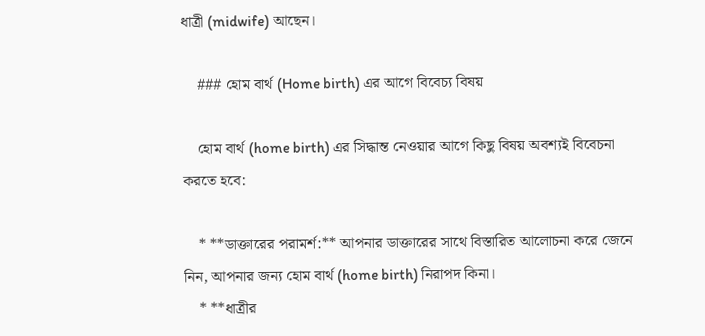ধাত্রী (midwife) আছেন।

    ### হোম বার্থ (Home birth) এর আগে বিবেচ্য বিষয়

    হোম বার্থ (home birth) এর সিদ্ধান্ত নেওয়ার আগে কিছু বিষয় অবশ্যই বিবেচনা করতে হবে:

    * **ডাক্তারের পরামর্শ:** আপনার ডাক্তারের সাথে বিস্তারিত আলোচনা করে জেনে নিন, আপনার জন্য হোম বার্থ (home birth) নিরাপদ কিনা।
    * **ধাত্রীর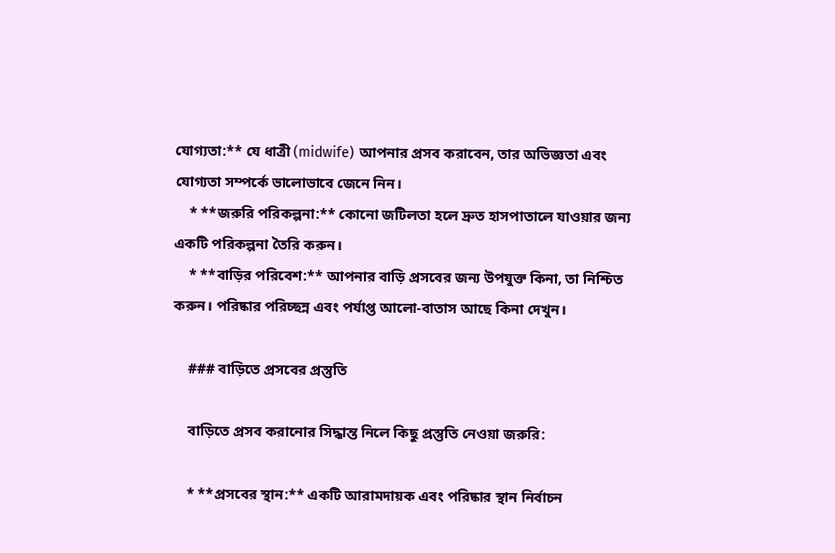যোগ্যতা:** যে ধাত্রী (midwife) আপনার প্রসব করাবেন, তার অভিজ্ঞতা এবং যোগ্যতা সম্পর্কে ভালোভাবে জেনে নিন।
    * **জরুরি পরিকল্পনা:** কোনো জটিলতা হলে দ্রুত হাসপাতালে যাওয়ার জন্য একটি পরিকল্পনা তৈরি করুন।
    * **বাড়ির পরিবেশ:** আপনার বাড়ি প্রসবের জন্য উপযুক্ত কিনা, তা নিশ্চিত করুন। পরিষ্কার পরিচ্ছন্ন এবং পর্যাপ্ত আলো-বাতাস আছে কিনা দেখুন।

    ### বাড়িতে প্রসবের প্রস্তুতি

    বাড়িতে প্রসব করানোর সিদ্ধান্ত নিলে কিছু প্রস্তুতি নেওয়া জরুরি:

    * **প্রসবের স্থান:** একটি আরামদায়ক এবং পরিষ্কার স্থান নির্বাচন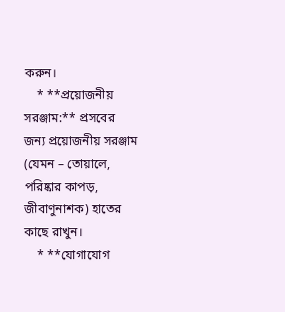করুন।
    * **প্রয়োজনীয় সরঞ্জাম:** প্রসবের জন্য প্রয়োজনীয় সরঞ্জাম (যেমন – তোয়ালে, পরিষ্কার কাপড়, জীবাণুনাশক) হাতের কাছে রাখুন।
    * **যোগাযোগ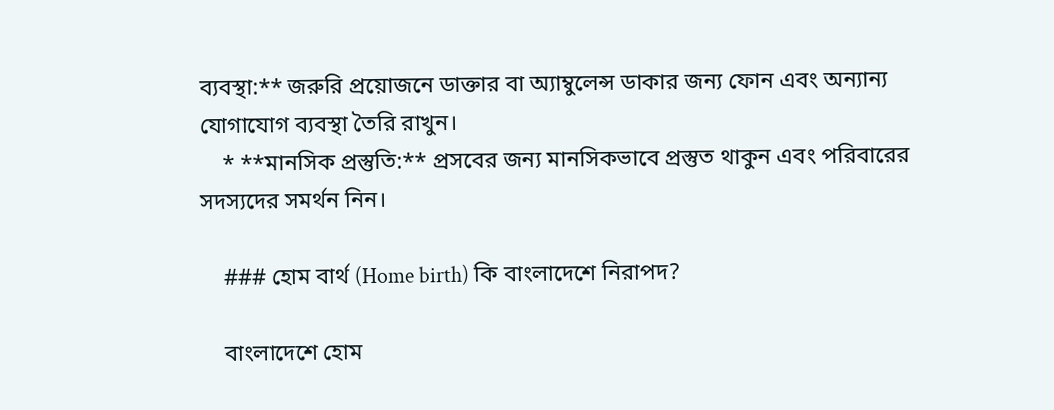ব্যবস্থা:** জরুরি প্রয়োজনে ডাক্তার বা অ্যাম্বুলেন্স ডাকার জন্য ফোন এবং অন্যান্য যোগাযোগ ব্যবস্থা তৈরি রাখুন।
    * **মানসিক প্রস্তুতি:** প্রসবের জন্য মানসিকভাবে প্রস্তুত থাকুন এবং পরিবারের সদস্যদের সমর্থন নিন।

    ### হোম বার্থ (Home birth) কি বাংলাদেশে নিরাপদ?

    বাংলাদেশে হোম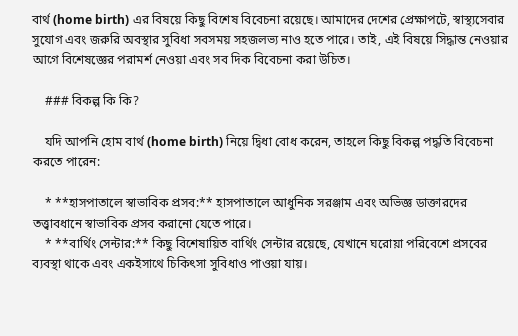বার্থ (home birth) এর বিষয়ে কিছু বিশেষ বিবেচনা রয়েছে। আমাদের দেশের প্রেক্ষাপটে, স্বাস্থ্যসেবার সুযোগ এবং জরুরি অবস্থার সুবিধা সবসময় সহজলভ্য নাও হতে পারে। তাই, এই বিষয়ে সিদ্ধান্ত নেওয়ার আগে বিশেষজ্ঞের পরামর্শ নেওয়া এবং সব দিক বিবেচনা করা উচিত।

    ### বিকল্প কি কি?

    যদি আপনি হোম বার্থ (home birth) নিয়ে দ্বিধা বোধ করেন, তাহলে কিছু বিকল্প পদ্ধতি বিবেচনা করতে পারেন:

    * **হাসপাতালে স্বাভাবিক প্রসব:** হাসপাতালে আধুনিক সরঞ্জাম এবং অভিজ্ঞ ডাক্তারদের তত্ত্বাবধানে স্বাভাবিক প্রসব করানো যেতে পারে।
    * **বার্থিং সেন্টার:** কিছু বিশেষায়িত বার্থিং সেন্টার রয়েছে, যেখানে ঘরোয়া পরিবেশে প্রসবের ব্যবস্থা থাকে এবং একইসাথে চিকিৎসা সুবিধাও পাওয়া যায়।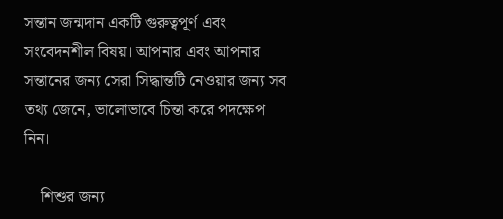সন্তান জন্মদান একটি গুরুত্বপূর্ণ এবং সংবেদনশীল বিষয়। আপনার এবং আপনার সন্তানের জন্য সেরা সিদ্ধান্তটি নেওয়ার জন্য সব তথ্য জেনে, ভালোভাবে চিন্তা করে পদক্ষেপ নিন।

    শিশুর জন্য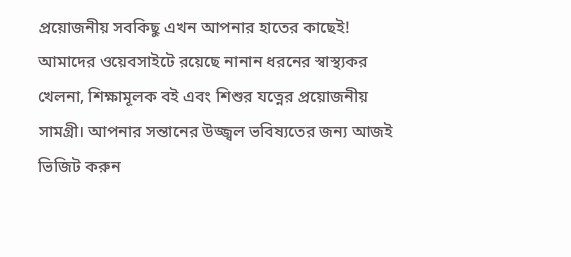প্রয়োজনীয় সবকিছু এখন আপনার হাতের কাছেই! আমাদের ওয়েবসাইটে রয়েছে নানান ধরনের স্বাস্থ্যকর খেলনা, শিক্ষামূলক বই এবং শিশুর যত্নের প্রয়োজনীয় সামগ্রী। আপনার সন্তানের উজ্জ্বল ভবিষ্যতের জন্য আজই ভিজিট করুন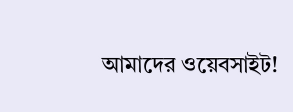আমাদের ওয়েবসাইট!